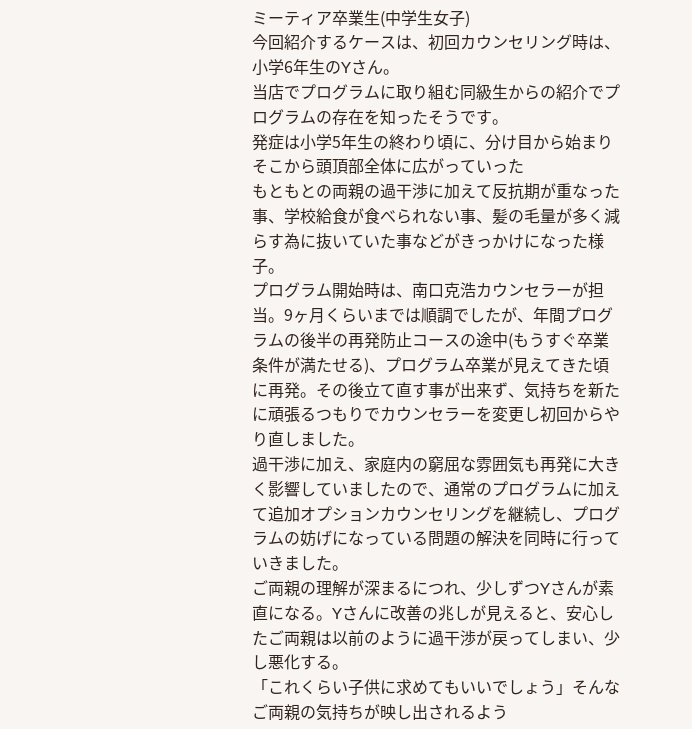ミーティア卒業生(中学生女子)
今回紹介するケースは、初回カウンセリング時は、小学6年生のYさん。
当店でプログラムに取り組む同級生からの紹介でプログラムの存在を知ったそうです。
発症は小学5年生の終わり頃に、分け目から始まりそこから頭頂部全体に広がっていった
もともとの両親の過干渉に加えて反抗期が重なった事、学校給食が食べられない事、髪の毛量が多く減らす為に抜いていた事などがきっかけになった様子。
プログラム開始時は、南口克浩カウンセラーが担当。9ヶ月くらいまでは順調でしたが、年間プログラムの後半の再発防止コースの途中(もうすぐ卒業条件が満たせる)、プログラム卒業が見えてきた頃に再発。その後立て直す事が出来ず、気持ちを新たに頑張るつもりでカウンセラーを変更し初回からやり直しました。
過干渉に加え、家庭内の窮屈な雰囲気も再発に大きく影響していましたので、通常のプログラムに加えて追加オプションカウンセリングを継続し、プログラムの妨げになっている問題の解決を同時に行っていきました。
ご両親の理解が深まるにつれ、少しずつYさんが素直になる。Yさんに改善の兆しが見えると、安心したご両親は以前のように過干渉が戻ってしまい、少し悪化する。
「これくらい子供に求めてもいいでしょう」そんなご両親の気持ちが映し出されるよう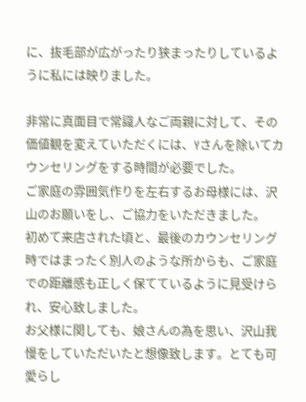に、抜毛部が広がったり狭まったりしているように私には映りました。

非常に真面目で常識人なご両親に対して、その価値観を変えていただくには、Yさんを除いてカウンセリングをする時間が必要でした。
ご家庭の雰囲気作りを左右するお母様には、沢山のお願いをし、ご協力をいただきました。
初めて来店された頃と、最後のカウンセリング時ではまったく別人のような所からも、ご家庭での距離感も正しく保てているように見受けられ、安心致しました。
お父様に関しても、娘さんの為を思い、沢山我慢をしていただいたと想像致します。とても可愛らし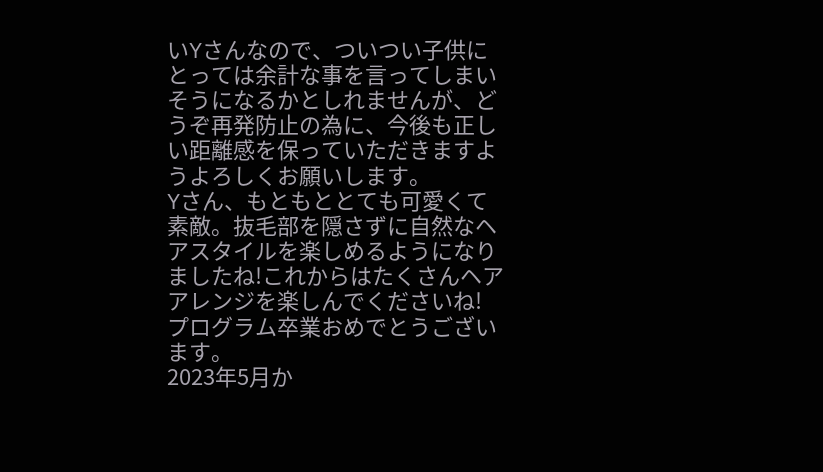いYさんなので、ついつい子供にとっては余計な事を言ってしまいそうになるかとしれませんが、どうぞ再発防止の為に、今後も正しい距離感を保っていただきますようよろしくお願いします。
Yさん、もともととても可愛くて素敵。抜毛部を隠さずに自然なヘアスタイルを楽しめるようになりましたね!これからはたくさんヘアアレンジを楽しんでくださいね!
プログラム卒業おめでとうございます。
2023年5月か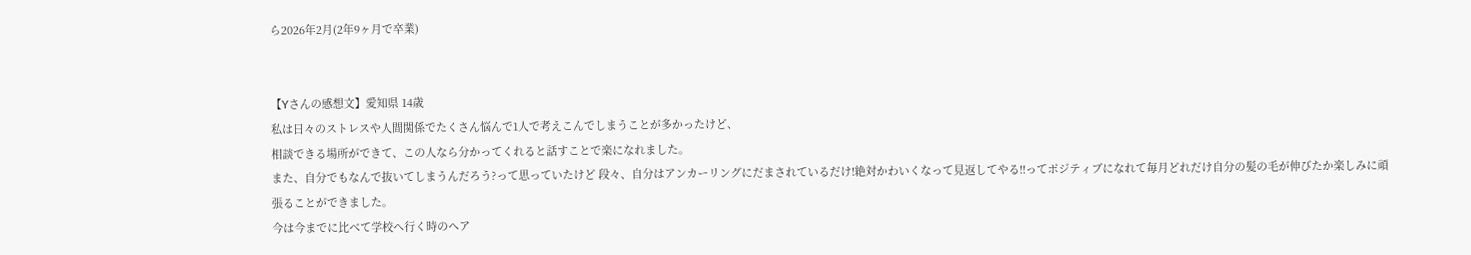ら2026年2月(2年9ヶ月で卒業)


【Yさんの感想文】愛知県 14歳
私は日々のストレスや人間関係でたくさん悩んで1人で考えこんでしまうことが多かったけど、
相談できる場所ができて、この人なら分かってくれると話すことで楽になれました。
また、自分でもなんで抜いてしまうんだろう?って思っていたけど 段々、自分はアンカーリングにだまされているだけ!絶対かわいくなって見返してやる!!ってポジティブになれて毎月どれだけ自分の髪の毛が伸びたか楽しみに頑張ることができました。
今は今までに比べて学校へ行く時のヘア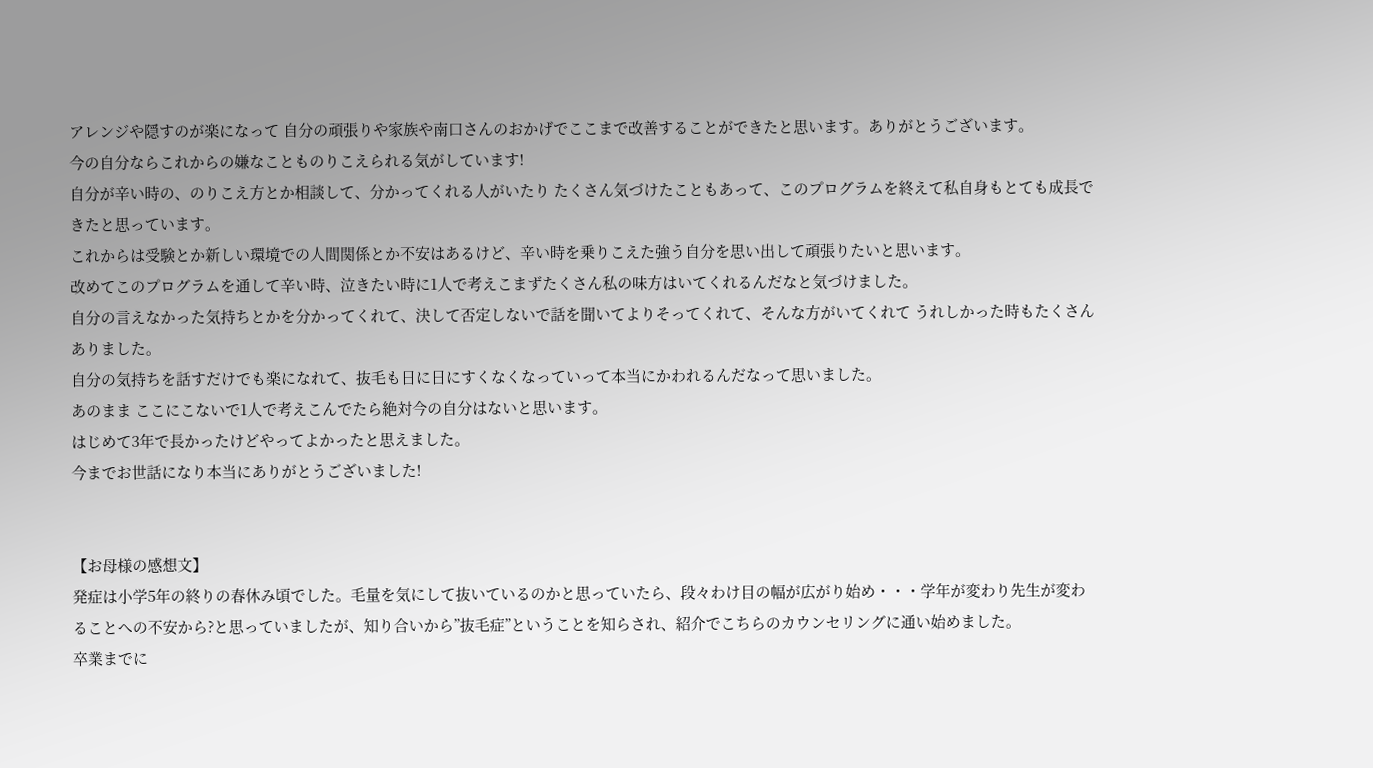アレンジや隠すのが楽になって 自分の頑張りや家族や南口さんのおかげでここまで改善することができたと思います。ありがとうございます。
今の自分ならこれからの嫌なことものりこえられる気がしています!
自分が辛い時の、のりこえ方とか相談して、分かってくれる人がいたり たくさん気づけたこともあって、このプログラムを終えて私自身もとても成長できたと思っています。
これからは受験とか新しい環境での人間関係とか不安はあるけど、辛い時を乗りこえた強う自分を思い出して頑張りたいと思います。
改めてこのプログラムを通して辛い時、泣きたい時に1人で考えこまずたくさん私の味方はいてくれるんだなと気づけました。
自分の言えなかった気持ちとかを分かってくれて、決して否定しないで話を聞いてよりそってくれて、そんな方がいてくれて うれしかった時もたくさんありました。
自分の気持ちを話すだけでも楽になれて、抜毛も日に日にすくなくなっていって本当にかわれるんだなって思いました。
あのまま ここにこないで1人で考えこんでたら絶対今の自分はないと思います。
はじめて3年で長かったけどやってよかったと思えました。
今までお世話になり本当にありがとうございました!


【お母様の感想文】
発症は小学5年の終りの春休み頃でした。毛量を気にして抜いているのかと思っていたら、段々わけ目の幅が広がり始め・・・学年が変わり先生が変わることへの不安から?と思っていましたが、知り合いから”抜毛症”ということを知らされ、紹介でこちらのカウンセリングに通い始めました。
卒業までに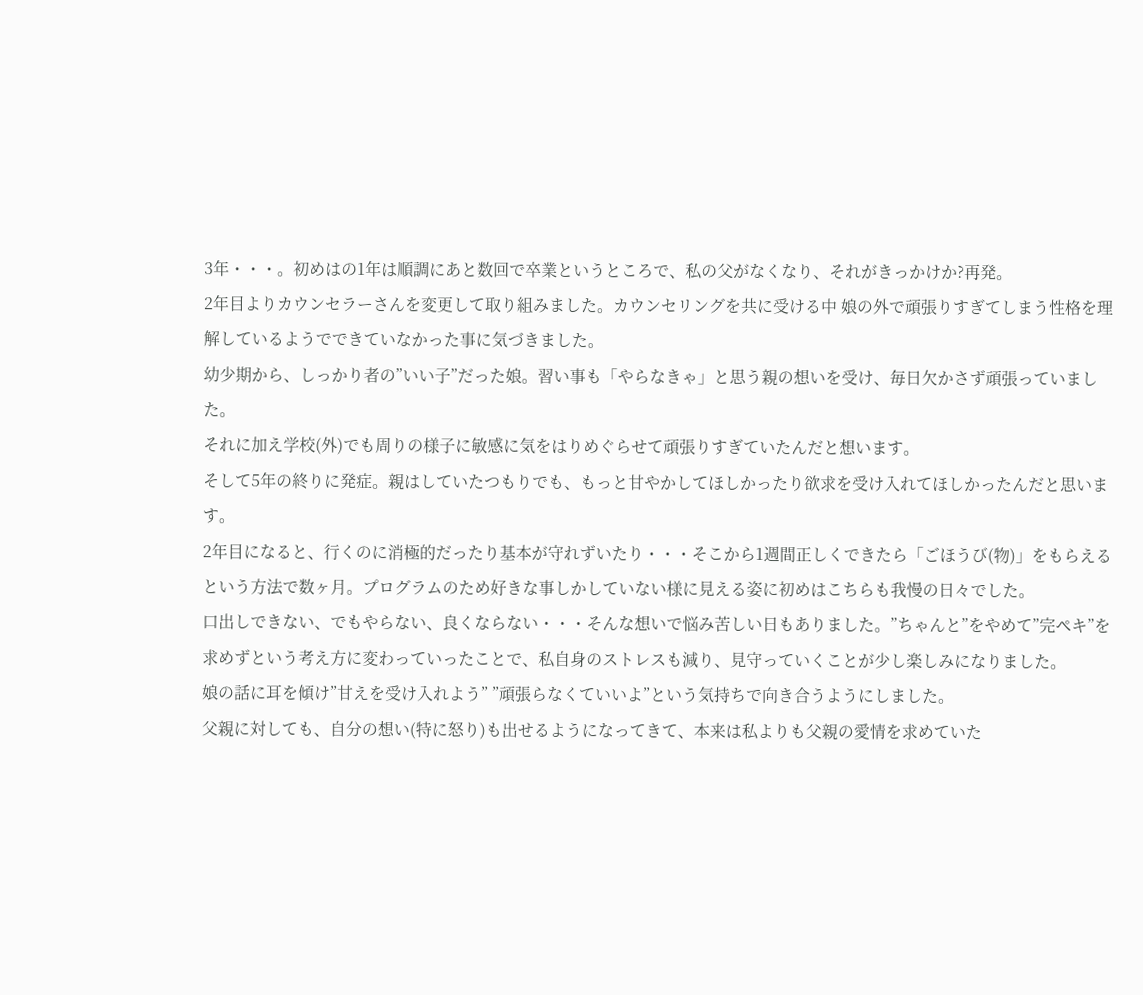3年・・・。初めはの1年は順調にあと数回で卒業というところで、私の父がなくなり、それがきっかけか?再発。
2年目よりカウンセラーさんを変更して取り組みました。カウンセリングを共に受ける中 娘の外で頑張りすぎてしまう性格を理解しているようでできていなかった事に気づきました。
幼少期から、しっかり者の”いい子”だった娘。習い事も「やらなきゃ」と思う親の想いを受け、毎日欠かさず頑張っていました。
それに加え学校(外)でも周りの様子に敏感に気をはりめぐらせて頑張りすぎていたんだと想います。
そして5年の終りに発症。親はしていたつもりでも、もっと甘やかしてほしかったり欲求を受け入れてほしかったんだと思います。
2年目になると、行くのに消極的だったり基本が守れずいたり・・・そこから1週間正しくできたら「ごほうび(物)」をもらえるという方法で数ヶ月。プログラムのため好きな事しかしていない様に見える姿に初めはこちらも我慢の日々でした。
口出しできない、でもやらない、良くならない・・・そんな想いで悩み苦しい日もありました。”ちゃんと”をやめて”完ペキ”を求めずという考え方に変わっていったことで、私自身のストレスも減り、見守っていくことが少し楽しみになりました。
娘の話に耳を傾け”甘えを受け入れよう” ”頑張らなくていいよ”という気持ちで向き合うようにしました。
父親に対しても、自分の想い(特に怒り)も出せるようになってきて、本来は私よりも父親の愛情を求めていた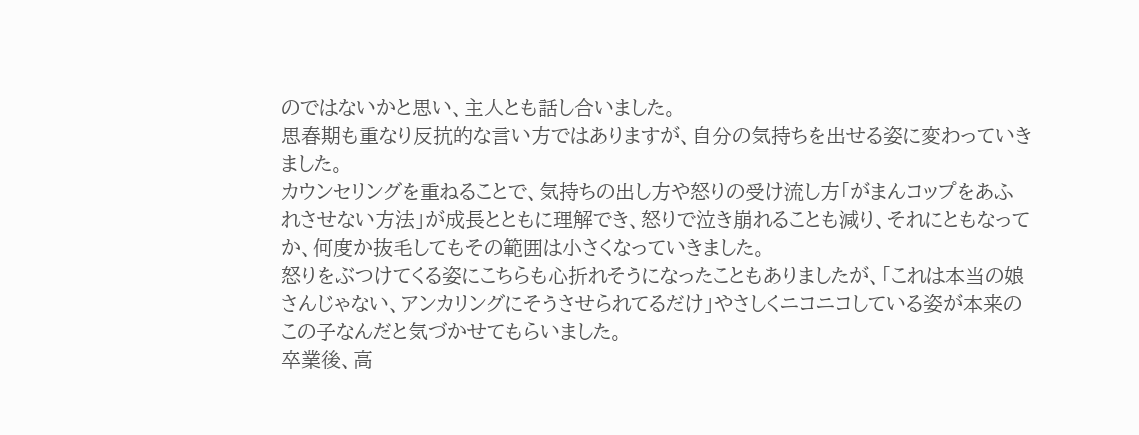のではないかと思い、主人とも話し合いました。
思春期も重なり反抗的な言い方ではありますが、自分の気持ちを出せる姿に変わっていきました。
カウンセリングを重ねることで、気持ちの出し方や怒りの受け流し方「がまんコップをあふれさせない方法」が成長とともに理解でき、怒りで泣き崩れることも減り、それにともなってか、何度か抜毛してもその範囲は小さくなっていきました。
怒りをぶつけてくる姿にこちらも心折れそうになったこともありましたが、「これは本当の娘さんじゃない、アンカリングにそうさせられてるだけ」やさしくニコニコしている姿が本来のこの子なんだと気づかせてもらいました。
卒業後、高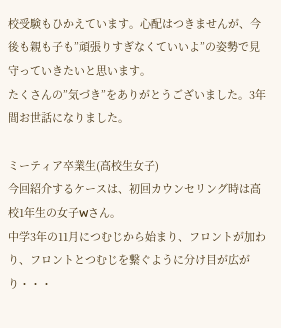校受験もひかえています。心配はつきませんが、今後も親も子も”頑張りすぎなくていいよ”の姿勢で見守っていきたいと思います。
たくさんの”気づき”をありがとうございました。3年間お世話になりました。

ミーティア卒業生(高校生女子)
今回紹介するケースは、初回カウンセリング時は高校1年生の女子Wさん。
中学3年の11月につむじから始まり、フロントが加わり、フロントとつむじを繋ぐように分け目が広がり・・・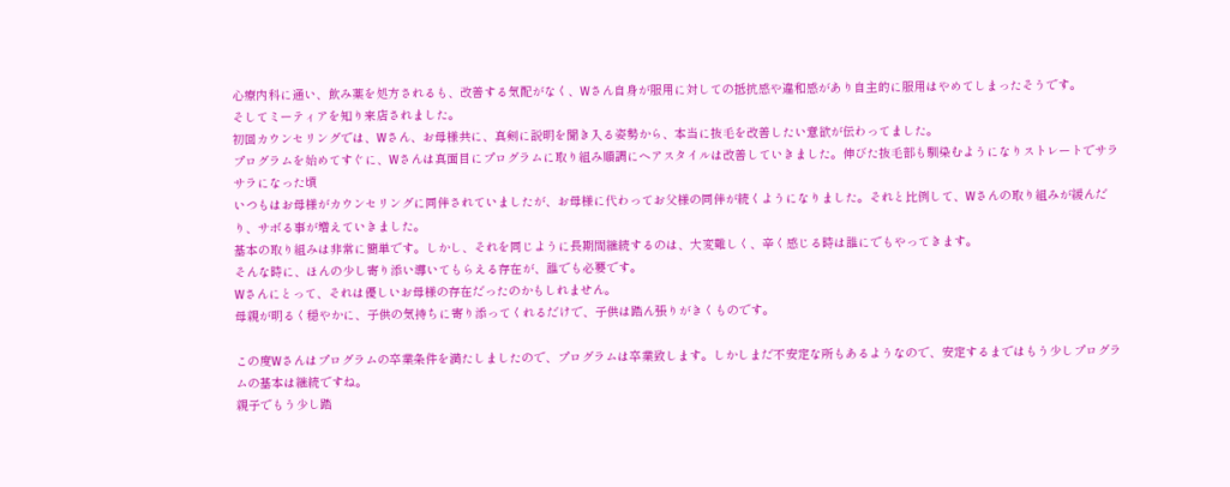心療内科に通い、飲み薬を処方されるも、改善する気配がなく、Wさん自身が服用に対しての抵抗感や違和感があり自主的に服用はやめてしまったそうです。
そしてミーティアを知り来店されました。
初回カウンセリングでは、Wさん、お母様共に、真剣に説明を聞き入る姿勢から、本当に抜毛を改善したい意欲が伝わってました。
プログラムを始めてすぐに、Wさんは真面目にプログラムに取り組み順調にヘアスタイルは改善していきました。伸びた抜毛部も馴染むようになりストレートでサラサラになった頃
いつもはお母様がカウンセリングに同伴されていましたが、お母様に代わってお父様の同伴が続くようになりました。それと比例して、Wさんの取り組みが緩んだり、サボる事が増えていきました。
基本の取り組みは非常に簡単です。しかし、それを同じように長期間継続するのは、大変難しく、辛く感じる時は誰にでもやってきます。
そんな時に、ほんの少し寄り添い導いてもらえる存在が、誰でも必要です。
Wさんにとって、それは優しいお母様の存在だったのかもしれません。
母親が明るく穏やかに、子供の気持ちに寄り添ってくれるだけで、子供は踏ん張りがきくものです。

この度Wさんはプログラムの卒業条件を満たしましたので、プログラムは卒業致します。しかしまだ不安定な所もあるようなので、安定するまではもう少しプログラムの基本は継続ですね。
親子でもう少し踏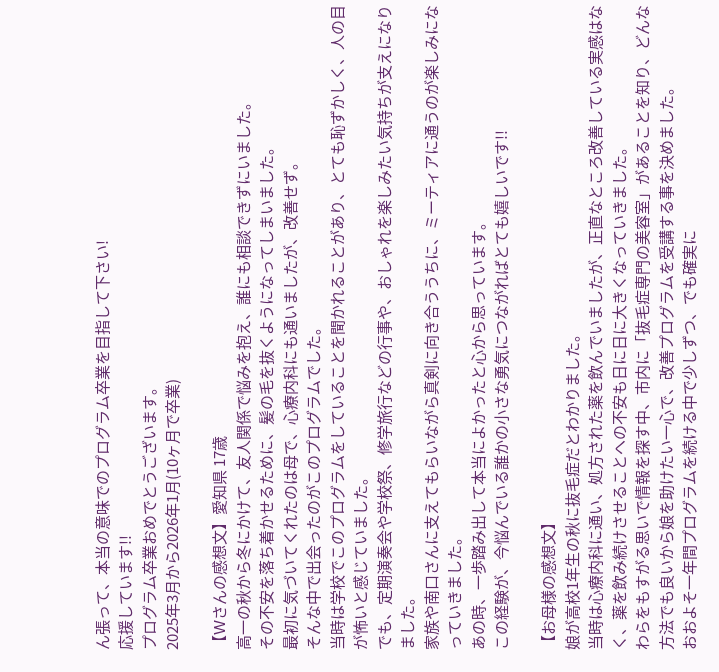ん張って、本当の意味でのプログラム卒業を目指して下さい!
応援しています!!
プログラム卒業おめでとうございます。
2025年3月から2026年1月(10ヶ月で卒業)

【Wさんの感想文】愛知県 17歳
高一の秋から冬にかけて、友人関係で悩みを抱え、誰にも相談できずにいました。
その不安を落ち着かせるために、髪の毛を抜くようになってしまいました。
最初に気づいてくれたのは母で、心療内科にも通いましたが、改善せず。
そんな中で出会ったのがこのプログラムでした。
当時は学校でこのプログラムをしていることを聞かれることがあり、とても恥ずかしく、人の目が怖いと感じていました。
でも、定期演奏会や学校祭、修学旅行などの行事や、おしゃれを楽しみたい気持ちが支えになりました。
家族や南口さんに支えてもらいながら真剣に向き合ううちに、ミーティアに通うのが楽しみになっていきました。
あの時、一歩踏み出して本当によかったと心から思っています。
この経験が、今悩んでいる誰かの小さな勇気につながればとても嬉しいです!!

【お母様の感想文】
娘が高校1年生の秋に抜毛症だとわかりました。
当時は心療内科に通い、処方された薬を飲んでいましたが、正直なところ改善している実感はなく、薬を飲み続けさせることへの不安も日に日に大きくなっていきました。
わらをもすがる思いで情報を探す中、市内に「抜毛症専門の美容室」があることを知り、どんな方法でも良いから娘を助けたい一心で、改善プログラムを受講する事を決めました。
おおよそ一年間プログラムを続ける中で少しずつ、でも確実に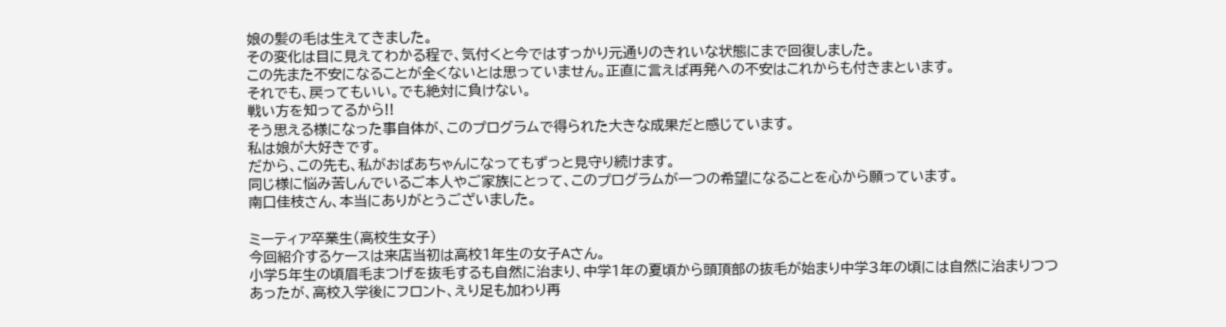娘の髪の毛は生えてきました。
その変化は目に見えてわかる程で、気付くと今ではすっかり元通りのきれいな状態にまで回復しました。
この先また不安になることが全くないとは思っていません。正直に言えば再発への不安はこれからも付きまといます。
それでも、戻ってもいい。でも絶対に負けない。
戦い方を知ってるから!!
そう思える様になった事自体が、このプログラムで得られた大きな成果だと感じています。
私は娘が大好きです。
だから、この先も、私がおばあちゃんになってもずっと見守り続けます。
同じ様に悩み苦しんでいるご本人やご家族にとって、このプログラムが一つの希望になることを心から願っています。
南口佳枝さん、本当にありがとうございました。

ミーティア卒業生(高校生女子)
今回紹介するケースは来店当初は高校1年生の女子Aさん。
小学5年生の頃眉毛まつげを抜毛するも自然に治まり、中学1年の夏頃から頭頂部の抜毛が始まり中学3年の頃には自然に治まりつつあったが、高校入学後にフロント、えり足も加わり再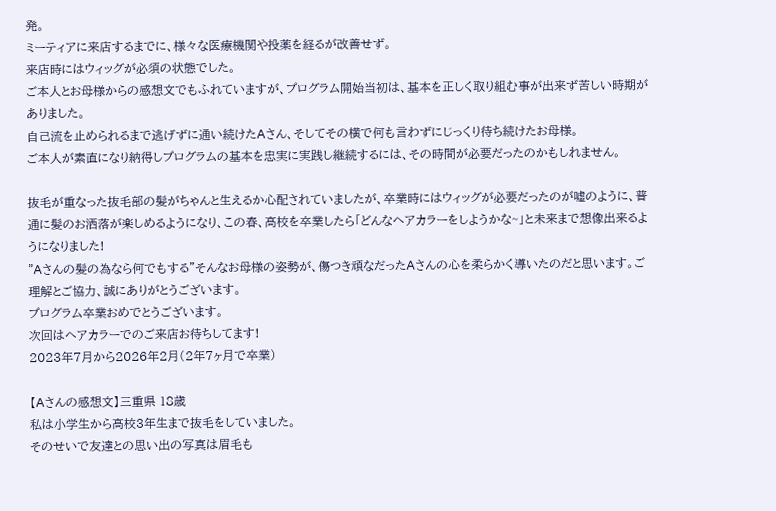発。
ミーティアに来店するまでに、様々な医療機関や投薬を経るが改善せず。
来店時にはウィッグが必須の状態でした。
ご本人とお母様からの感想文でもふれていますが、プログラム開始当初は、基本を正しく取り組む事が出来ず苦しい時期がありました。
自己流を止められるまで逃げずに通い続けたAさん、そしてその横で何も言わずにじっくり待ち続けたお母様。
ご本人が素直になり納得しプログラムの基本を忠実に実践し継続するには、その時間が必要だったのかもしれません。

抜毛が重なった抜毛部の髪がちゃんと生えるか心配されていましたが、卒業時にはウィッグが必要だったのが嘘のように、普通に髪のお洒落が楽しめるようになり、この春、高校を卒業したら「どんなヘアカラーをしようかな~」と未来まで想像出来るようになりました!
”Aさんの髪の為なら何でもする”そんなお母様の姿勢が、傷つき頑なだったAさんの心を柔らかく導いたのだと思います。ご理解とご協力、誠にありがとうございます。
プログラム卒業おめでとうございます。
次回はヘアカラーでのご来店お待ちしてます!
2023年7月から2026年2月(2年7ヶ月で卒業)

【Aさんの感想文】三重県 18歳
私は小学生から高校3年生まで抜毛をしていました。
そのせいで友達との思い出の写真は眉毛も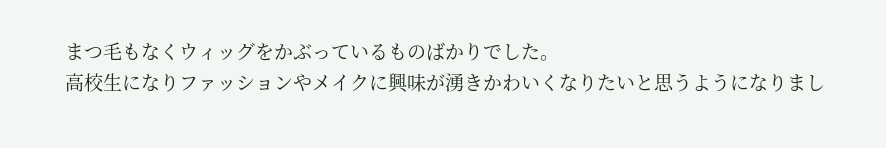まつ毛もなくウィッグをかぶっているものばかりでした。
高校生になりファッションやメイクに興味が湧きかわいくなりたいと思うようになりまし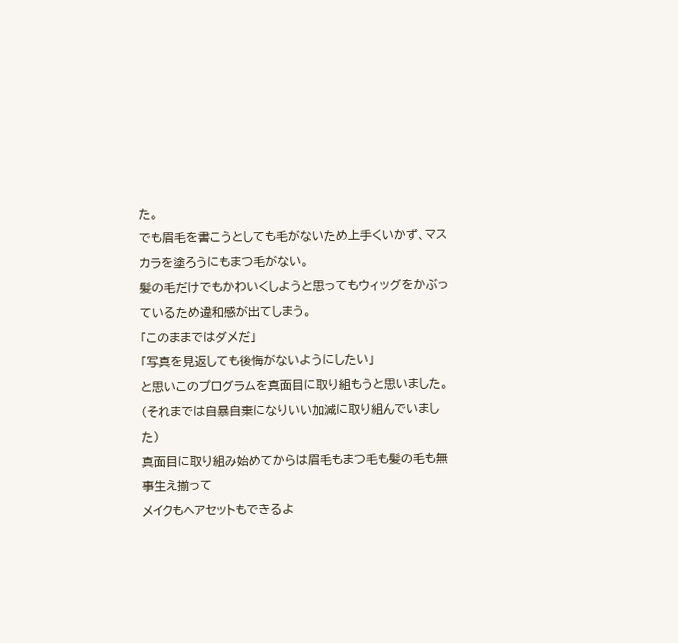た。
でも眉毛を書こうとしても毛がないため上手くいかず、マスカラを塗ろうにもまつ毛がない。
髪の毛だけでもかわいくしようと思ってもウィッグをかぶっているため違和感が出てしまう。
「このままではダメだ」
「写真を見返しても後悔がないようにしたい」
と思いこのプログラムを真面目に取り組もうと思いました。
(それまでは自暴自棄になりいい加減に取り組んでいました)
真面目に取り組み始めてからは眉毛もまつ毛も髪の毛も無事生え揃って
メイクもヘアセットもできるよ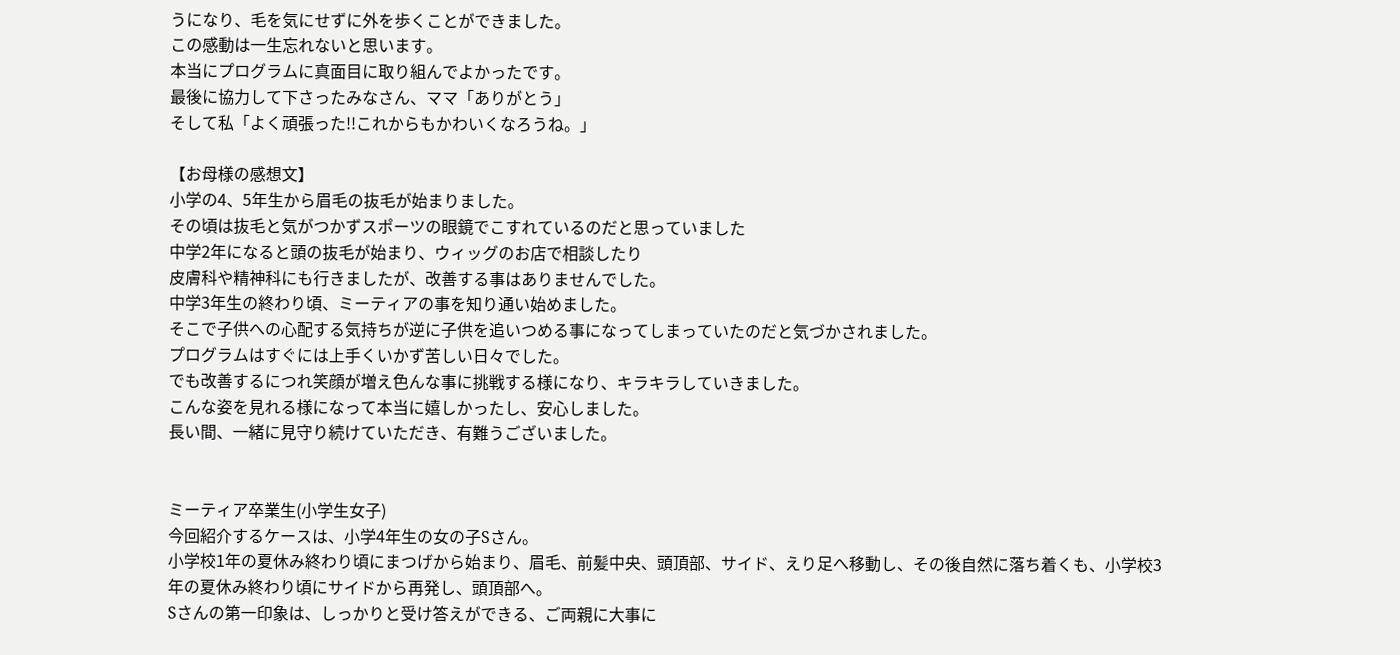うになり、毛を気にせずに外を歩くことができました。
この感動は一生忘れないと思います。
本当にプログラムに真面目に取り組んでよかったです。
最後に協力して下さったみなさん、ママ「ありがとう」
そして私「よく頑張った!!これからもかわいくなろうね。」

【お母様の感想文】
小学の4、5年生から眉毛の抜毛が始まりました。
その頃は抜毛と気がつかずスポーツの眼鏡でこすれているのだと思っていました
中学2年になると頭の抜毛が始まり、ウィッグのお店で相談したり
皮膚科や精神科にも行きましたが、改善する事はありませんでした。
中学3年生の終わり頃、ミーティアの事を知り通い始めました。
そこで子供への心配する気持ちが逆に子供を追いつめる事になってしまっていたのだと気づかされました。
プログラムはすぐには上手くいかず苦しい日々でした。
でも改善するにつれ笑顔が増え色んな事に挑戦する様になり、キラキラしていきました。
こんな姿を見れる様になって本当に嬉しかったし、安心しました。
長い間、一緒に見守り続けていただき、有難うございました。


ミーティア卒業生(小学生女子)
今回紹介するケースは、小学4年生の女の子Sさん。
小学校1年の夏休み終わり頃にまつげから始まり、眉毛、前髪中央、頭頂部、サイド、えり足へ移動し、その後自然に落ち着くも、小学校3年の夏休み終わり頃にサイドから再発し、頭頂部へ。
Sさんの第一印象は、しっかりと受け答えができる、ご両親に大事に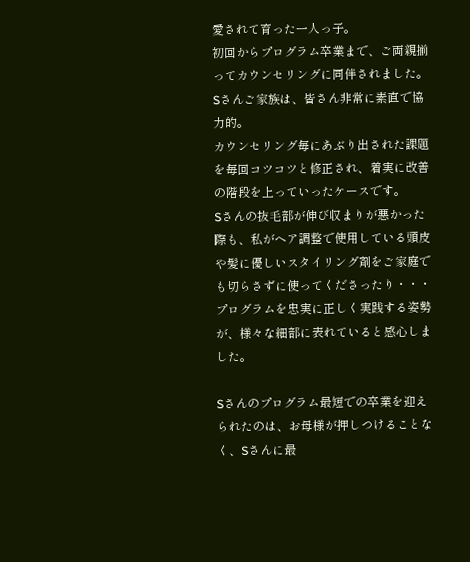愛されて育った一人っ子。
初回からプログラム卒業まで、ご両親揃ってカウンセリングに同伴されました。
Sさんご家族は、皆さん非常に素直で協力的。
カウンセリング毎にあぶり出された課題を毎回コツコツと修正され、着実に改善の階段を上っていったケースです。
Sさんの抜毛部が伸び収まりが悪かった際も、私がヘア調整で使用している頭皮や髪に優しいスタイリング剤をご家庭でも切らさずに使ってくださったり・・・
プログラムを忠実に正しく実践する姿勢が、様々な細部に表れていると感心しました。

Sさんのプログラム最短での卒業を迎えられたのは、お母様が押しつけることなく、Sさんに最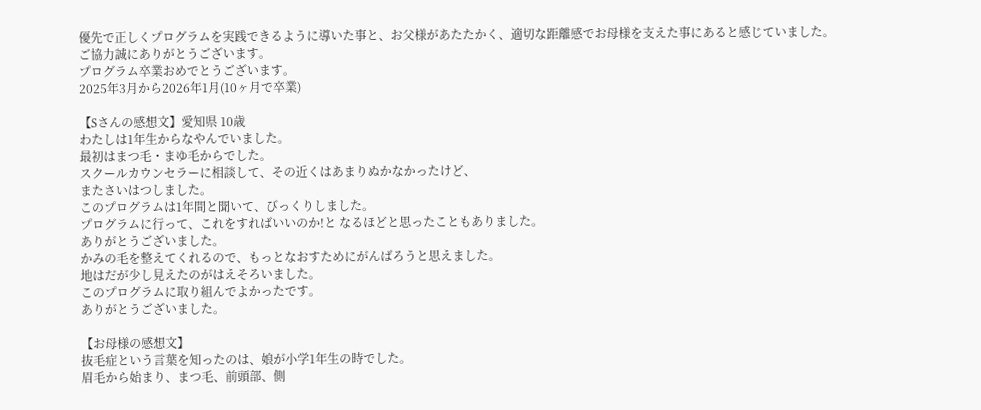優先で正しくプログラムを実践できるように導いた事と、お父様があたたかく、適切な距離感でお母様を支えた事にあると感じていました。
ご協力誠にありがとうございます。
プログラム卒業おめでとうございます。
2025年3月から2026年1月(10ヶ月で卒業)

【Sさんの感想文】愛知県 10歳
わたしは1年生からなやんでいました。
最初はまつ毛・まゆ毛からでした。
スクールカウンセラーに相談して、その近くはあまりぬかなかったけど、
またさいはつしました。
このプログラムは1年間と聞いて、びっくりしました。
プログラムに行って、これをすればいいのか!と なるほどと思ったこともありました。
ありがとうございました。
かみの毛を整えてくれるので、もっとなおすためにがんばろうと思えました。
地はだが少し見えたのがはえそろいました。
このプログラムに取り組んでよかったです。
ありがとうございました。

【お母様の感想文】
抜毛症という言葉を知ったのは、娘が小学1年生の時でした。
眉毛から始まり、まつ毛、前頭部、側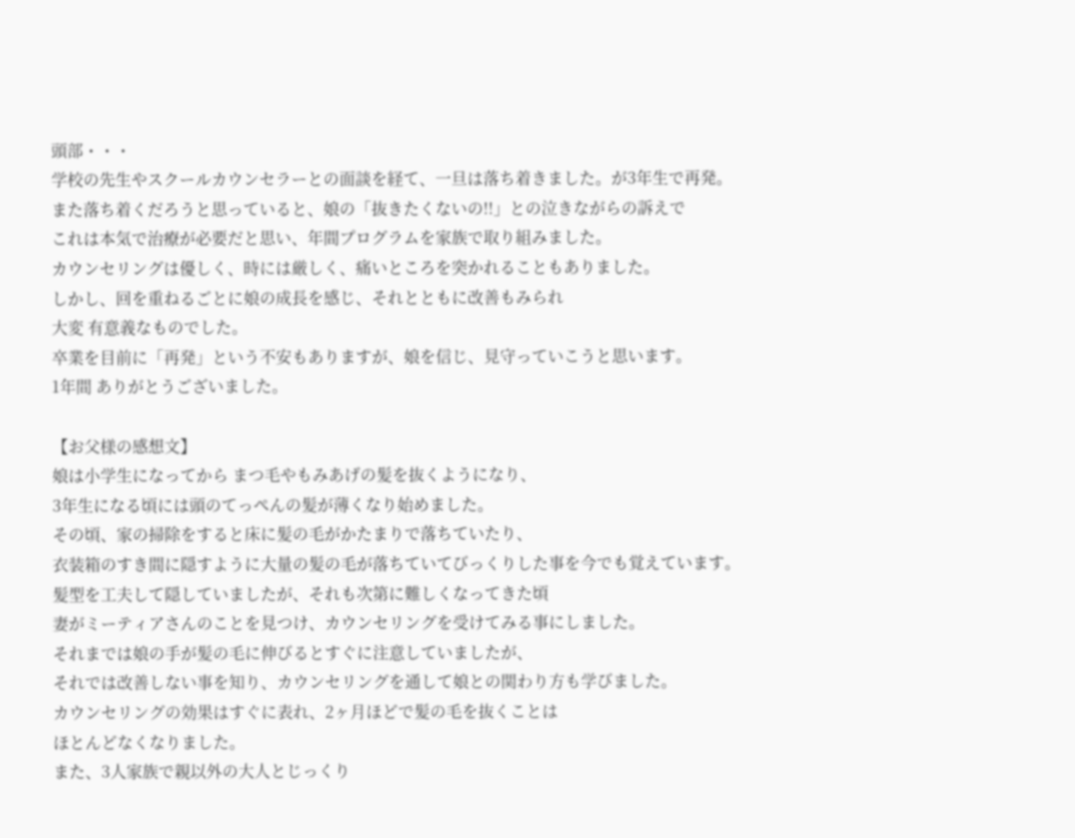頭部・・・
学校の先生やスクールカウンセラーとの面談を経て、一旦は落ち着きました。が3年生で再発。
また落ち着くだろうと思っていると、娘の「抜きたくないの!!」との泣きながらの訴えで
これは本気で治療が必要だと思い、年間プログラムを家族で取り組みました。
カウンセリングは優しく、時には厳しく、痛いところを突かれることもありました。
しかし、回を重ねるごとに娘の成長を感じ、それとともに改善もみられ
大変 有意義なものでした。
卒業を目前に「再発」という不安もありますが、娘を信じ、見守っていこうと思います。
1年間 ありがとうございました。

【お父様の感想文】
娘は小学生になってから まつ毛やもみあげの髪を抜くようになり、
3年生になる頃には頭のてっぺんの髪が薄くなり始めました。
その頃、家の掃除をすると床に髪の毛がかたまりで落ちていたり、
衣装箱のすき間に隠すように大量の髪の毛が落ちていてびっくりした事を今でも覚えています。
髪型を工夫して隠していましたが、それも次第に難しくなってきた頃
妻がミーティアさんのことを見つけ、カウンセリングを受けてみる事にしました。
それまでは娘の手が髪の毛に伸びるとすぐに注意していましたが、
それでは改善しない事を知り、カウンセリングを通して娘との関わり方も学びました。
カウンセリングの効果はすぐに表れ、2ヶ月ほどで髪の毛を抜くことは
ほとんどなくなりました。
また、3人家族で親以外の大人とじっくり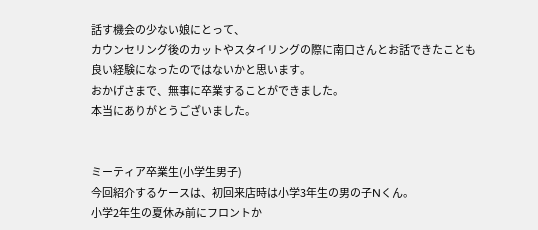話す機会の少ない娘にとって、
カウンセリング後のカットやスタイリングの際に南口さんとお話できたことも良い経験になったのではないかと思います。
おかげさまで、無事に卒業することができました。
本当にありがとうございました。


ミーティア卒業生(小学生男子)
今回紹介するケースは、初回来店時は小学3年生の男の子Nくん。
小学2年生の夏休み前にフロントか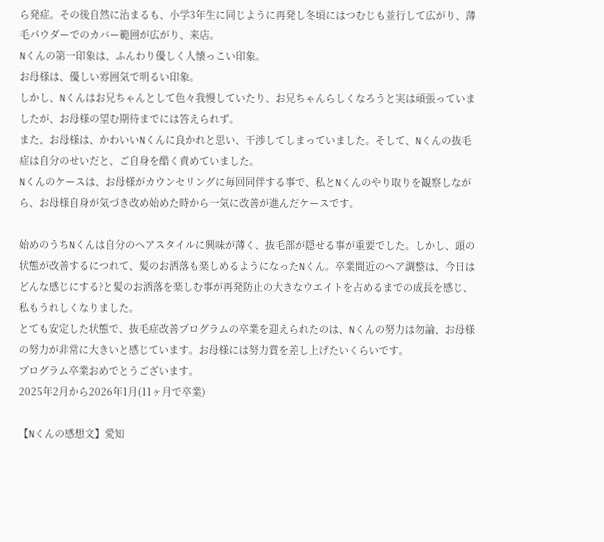ら発症。その後自然に治まるも、小学3年生に同じように再発し冬頃にはつむじも並行して広がり、薄毛パウダーでのカバー範囲が広がり、来店。
Nくんの第一印象は、ふんわり優しく人懐っこい印象。
お母様は、優しい雰囲気で明るい印象。
しかし、Nくんはお兄ちゃんとして色々我慢していたり、お兄ちゃんらしくなろうと実は頑張っていましたが、お母様の望む期待までには答えられず。
また、お母様は、かわいいNくんに良かれと思い、干渉してしまっていました。そして、Nくんの抜毛症は自分のせいだと、ご自身を酷く責めていました。
Nくんのケースは、お母様がカウンセリングに毎回同伴する事で、私とNくんのやり取りを観察しながら、お母様自身が気づき改め始めた時から一気に改善が進んだケースです。

始めのうちNくんは自分のヘアスタイルに興味が薄く、抜毛部が隠せる事が重要でした。しかし、頭の状態が改善するにつれて、髪のお洒落も楽しめるようになったNくん。卒業間近のヘア調整は、今日はどんな感じにする?と髪のお洒落を楽しむ事が再発防止の大きなウエイトを占めるまでの成長を感じ、私もうれしくなりました。
とても安定した状態で、抜毛症改善プログラムの卒業を迎えられたのは、Nくんの努力は勿論、お母様の努力が非常に大きいと感じています。お母様には努力賞を差し上げたいくらいです。
プログラム卒業おめでとうございます。
2025年2月から2026年1月(11ヶ月で卒業)

【Nくんの感想文】愛知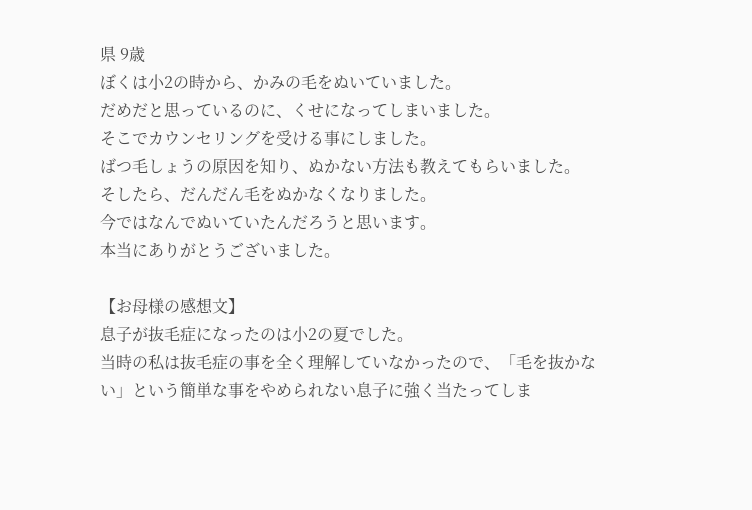県 9歳
ぼくは小2の時から、かみの毛をぬいていました。
だめだと思っているのに、くせになってしまいました。
そこでカウンセリングを受ける事にしました。
ばつ毛しょうの原因を知り、ぬかない方法も教えてもらいました。
そしたら、だんだん毛をぬかなくなりました。
今ではなんでぬいていたんだろうと思います。
本当にありがとうございました。

【お母様の感想文】
息子が抜毛症になったのは小2の夏でした。
当時の私は抜毛症の事を全く理解していなかったので、「毛を抜かない」という簡単な事をやめられない息子に強く当たってしま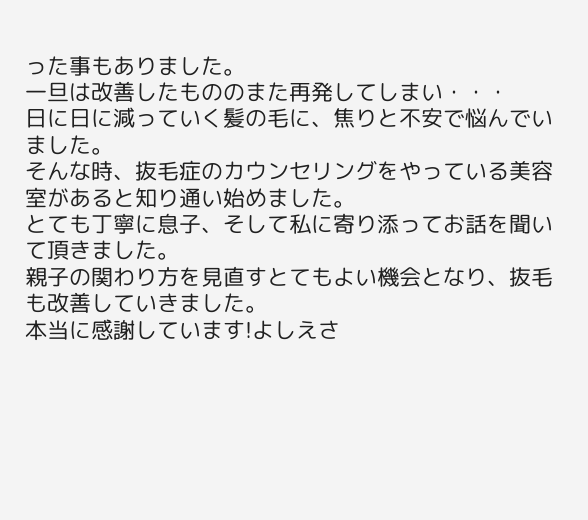った事もありました。
一旦は改善したもののまた再発してしまい・・・
日に日に減っていく髪の毛に、焦りと不安で悩んでいました。
そんな時、抜毛症のカウンセリングをやっている美容室があると知り通い始めました。
とても丁寧に息子、そして私に寄り添ってお話を聞いて頂きました。
親子の関わり方を見直すとてもよい機会となり、抜毛も改善していきました。
本当に感謝しています!よしえさ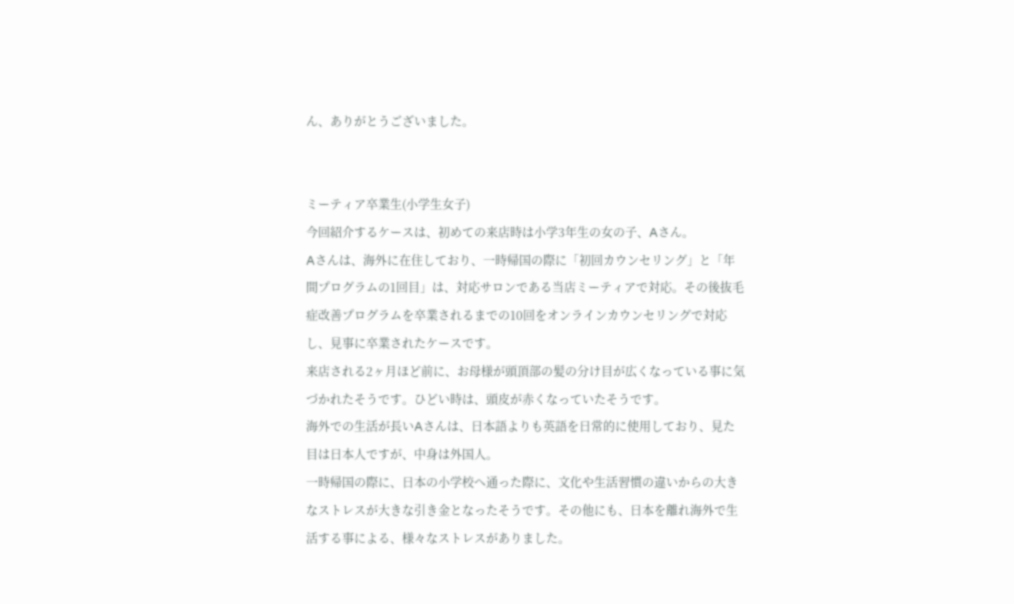ん、ありがとうございました。


ミーティア卒業生(小学生女子)
今回紹介するケースは、初めての来店時は小学3年生の女の子、Aさん。
Aさんは、海外に在住しており、一時帰国の際に「初回カウンセリング」と「年間プログラムの1回目」は、対応サロンである当店ミーティアで対応。その後抜毛症改善プログラムを卒業されるまでの10回をオンラインカウンセリングで対応し、見事に卒業されたケースです。
来店される2ヶ月ほど前に、お母様が頭頂部の髪の分け目が広くなっている事に気づかれたそうです。ひどい時は、頭皮が赤くなっていたそうです。
海外での生活が長いAさんは、日本語よりも英語を日常的に使用しており、見た目は日本人ですが、中身は外国人。
一時帰国の際に、日本の小学校へ通った際に、文化や生活習慣の違いからの大きなストレスが大きな引き金となったそうです。その他にも、日本を離れ海外で生活する事による、様々なストレスがありました。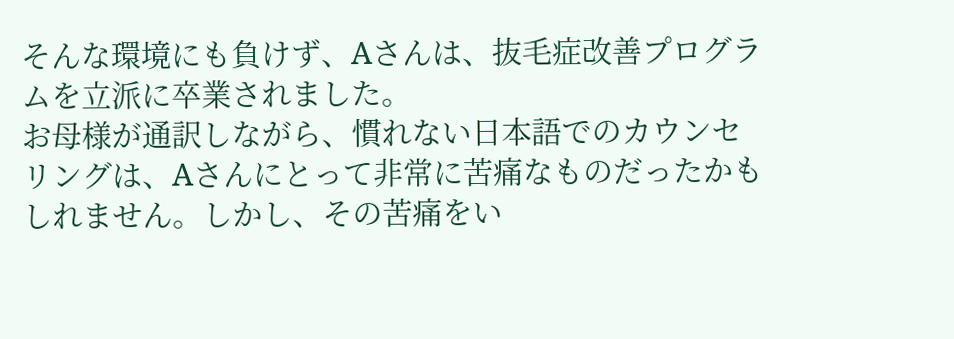そんな環境にも負けず、Aさんは、抜毛症改善プログラムを立派に卒業されました。
お母様が通訳しながら、慣れない日本語でのカウンセリングは、Aさんにとって非常に苦痛なものだったかもしれません。しかし、その苦痛をい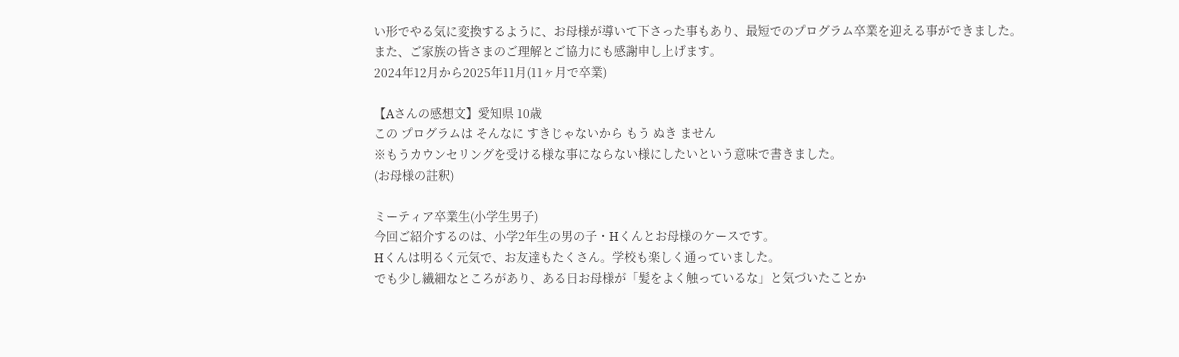い形でやる気に変換するように、お母様が導いて下さった事もあり、最短でのプログラム卒業を迎える事ができました。
また、ご家族の皆さまのご理解とご協力にも感謝申し上げます。
2024年12月から2025年11月(11ヶ月で卒業)

【Aさんの感想文】愛知県 10歳
この プログラムは そんなに すきじゃないから もう ぬき ません
※もうカウンセリングを受ける様な事にならない様にしたいという意味で書きました。
(お母様の註釈)

ミーティア卒業生(小学生男子)
今回ご紹介するのは、小学2年生の男の子・Hくんとお母様のケースです。
Hくんは明るく元気で、お友達もたくさん。学校も楽しく通っていました。
でも少し繊細なところがあり、ある日お母様が「髪をよく触っているな」と気づいたことか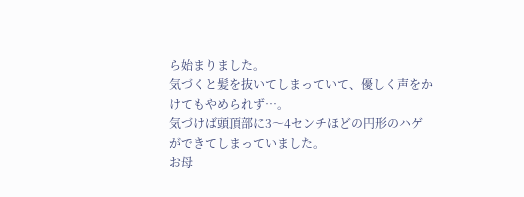ら始まりました。
気づくと髪を抜いてしまっていて、優しく声をかけてもやめられず…。
気づけば頭頂部に3〜4センチほどの円形のハゲができてしまっていました。
お母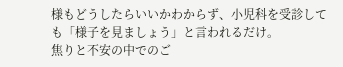様もどうしたらいいかわからず、小児科を受診しても「様子を見ましょう」と言われるだけ。
焦りと不安の中でのご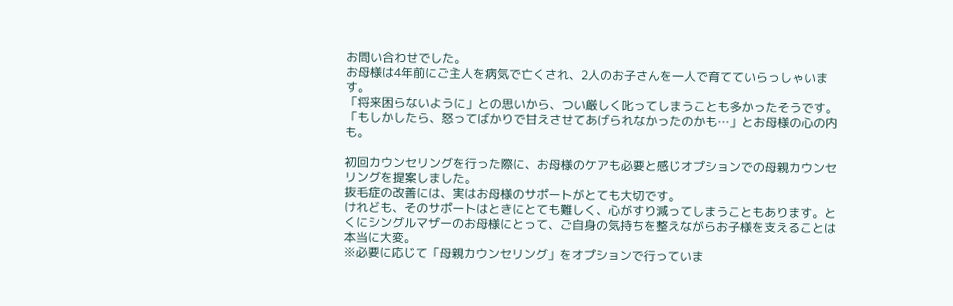お問い合わせでした。
お母様は4年前にご主人を病気で亡くされ、2人のお子さんを一人で育てていらっしゃいます。
「将来困らないように」との思いから、つい厳しく叱ってしまうことも多かったそうです。
「もしかしたら、怒ってばかりで甘えさせてあげられなかったのかも…」とお母様の心の内も。

初回カウンセリングを行った際に、お母様のケアも必要と感じオプションでの母親カウンセリングを提案しました。
抜毛症の改善には、実はお母様のサポートがとても大切です。
けれども、そのサポートはときにとても難しく、心がすり減ってしまうこともあります。とくにシングルマザーのお母様にとって、ご自身の気持ちを整えながらお子様を支えることは本当に大変。
※必要に応じて「母親カウンセリング」をオプションで行っていま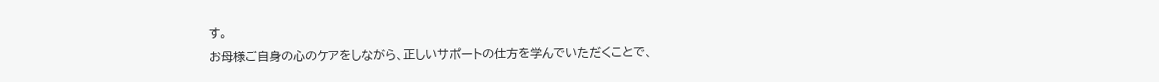す。
お母様ご自身の心のケアをしながら、正しいサポートの仕方を学んでいただくことで、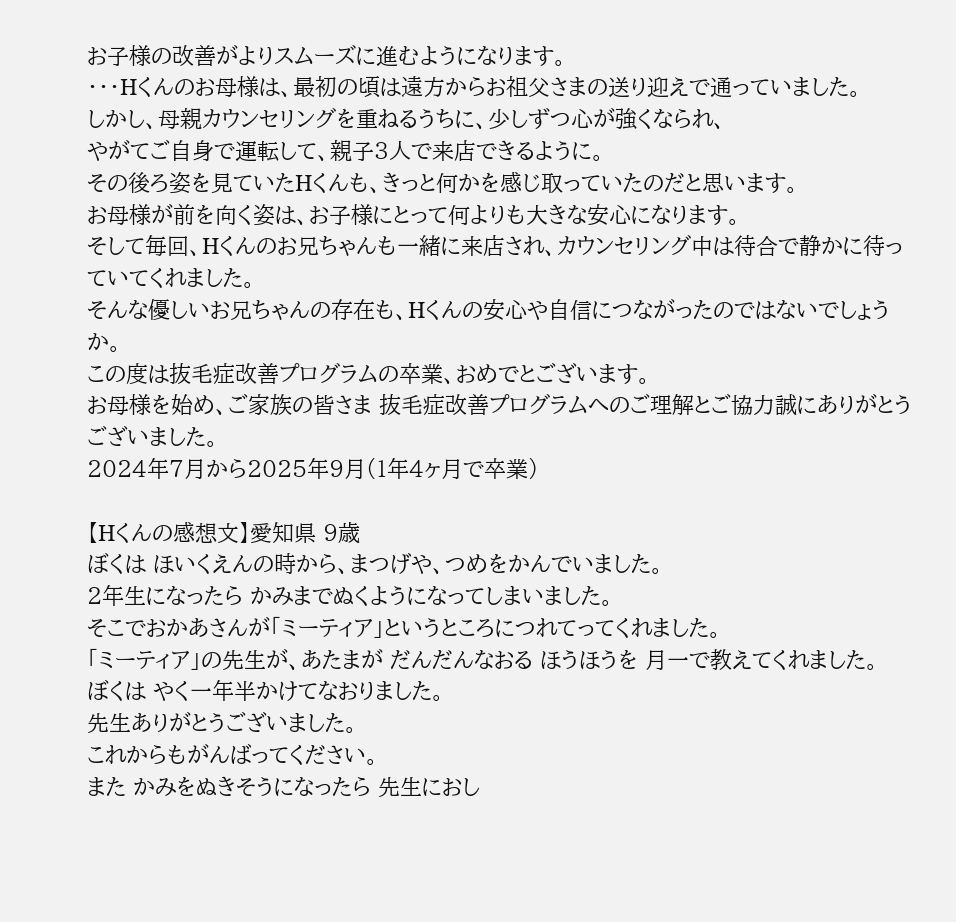お子様の改善がよりスムーズに進むようになります。
・・・Hくんのお母様は、最初の頃は遠方からお祖父さまの送り迎えで通っていました。
しかし、母親カウンセリングを重ねるうちに、少しずつ心が強くなられ、
やがてご自身で運転して、親子3人で来店できるように。
その後ろ姿を見ていたHくんも、きっと何かを感じ取っていたのだと思います。
お母様が前を向く姿は、お子様にとって何よりも大きな安心になります。
そして毎回、Hくんのお兄ちゃんも一緒に来店され、カウンセリング中は待合で静かに待っていてくれました。
そんな優しいお兄ちゃんの存在も、Hくんの安心や自信につながったのではないでしょうか。
この度は抜毛症改善プログラムの卒業、おめでとございます。
お母様を始め、ご家族の皆さま 抜毛症改善プログラムへのご理解とご協力誠にありがとうございました。
2024年7月から2025年9月(1年4ヶ月で卒業)

【Hくんの感想文】愛知県 9歳
ぼくは ほいくえんの時から、まつげや、つめをかんでいました。
2年生になったら かみまでぬくようになってしまいました。
そこでおかあさんが「ミーティア」というところにつれてってくれました。
「ミーティア」の先生が、あたまが だんだんなおる ほうほうを 月一で教えてくれました。
ぼくは やく一年半かけてなおりました。
先生ありがとうございました。
これからもがんばってください。
また かみをぬきそうになったら 先生におし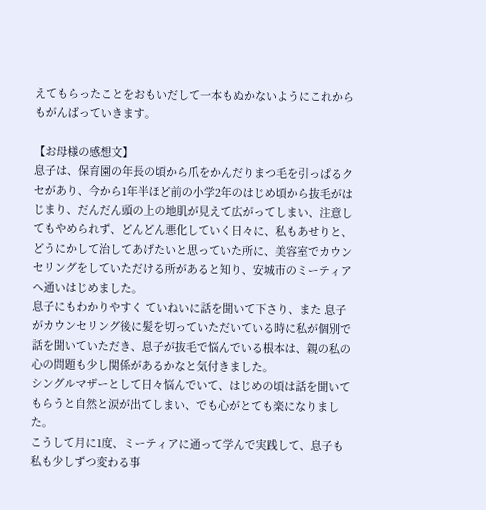えてもらったことをおもいだして一本もぬかないようにこれからもがんばっていきます。

【お母様の感想文】
息子は、保育園の年長の頃から爪をかんだりまつ毛を引っぱるクセがあり、今から1年半ほど前の小学2年のはじめ頃から抜毛がはじまり、だんだん頭の上の地肌が見えて広がってしまい、注意してもやめられず、どんどん悪化していく日々に、私もあせりと、どうにかして治してあげたいと思っていた所に、美容室でカウンセリングをしていただける所があると知り、安城市のミーティアへ通いはじめました。
息子にもわかりやすく ていねいに話を聞いて下さり、また 息子がカウンセリング後に髪を切っていただいている時に私が個別で話を聞いていただき、息子が抜毛で悩んでいる根本は、親の私の心の問題も少し関係があるかなと気付きました。
シングルマザーとして日々悩んでいて、はじめの頃は話を聞いてもらうと自然と涙が出てしまい、でも心がとても楽になりました。
こうして月に1度、ミーティアに通って学んで実践して、息子も私も少しずつ変わる事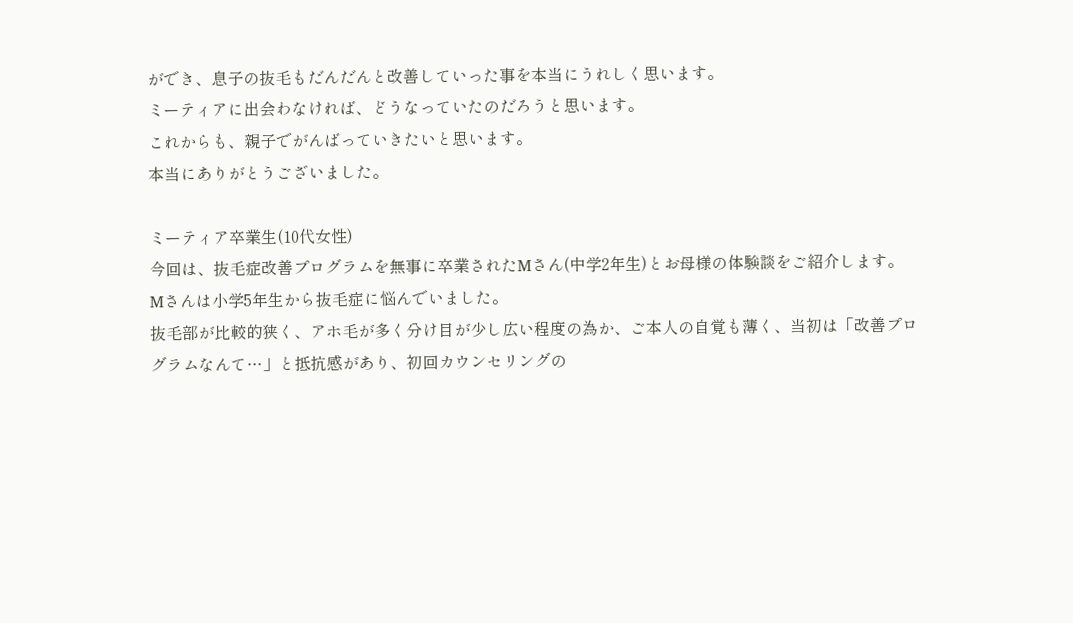ができ、息子の抜毛もだんだんと改善していった事を本当にうれしく思います。
ミーティアに出会わなければ、どうなっていたのだろうと思います。
これからも、親子でがんばっていきたいと思います。
本当にありがとうございました。

ミーティア卒業生(10代女性)
今回は、抜毛症改善プログラムを無事に卒業されたMさん(中学2年生)とお母様の体験談をご紹介します。
Mさんは小学5年生から抜毛症に悩んでいました。
抜毛部が比較的狭く、アホ毛が多く分け目が少し広い程度の為か、ご本人の自覚も薄く、当初は「改善プログラムなんて…」と抵抗感があり、初回カウンセリングの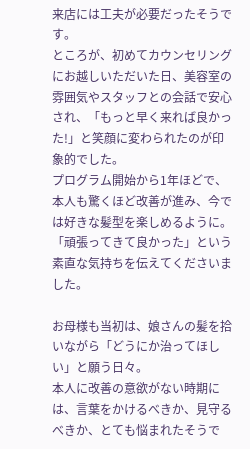来店には工夫が必要だったそうです。
ところが、初めてカウンセリングにお越しいただいた日、美容室の雰囲気やスタッフとの会話で安心され、「もっと早く来れば良かった!」と笑顔に変わられたのが印象的でした。
プログラム開始から1年ほどで、本人も驚くほど改善が進み、今では好きな髪型を楽しめるように。
「頑張ってきて良かった」という素直な気持ちを伝えてくださいました。

お母様も当初は、娘さんの髪を拾いながら「どうにか治ってほしい」と願う日々。
本人に改善の意欲がない時期には、言葉をかけるべきか、見守るべきか、とても悩まれたそうで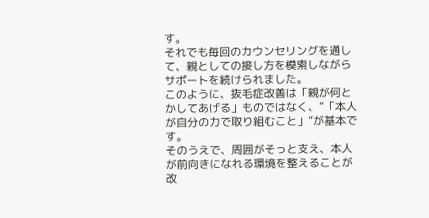す。
それでも毎回のカウンセリングを通して、親としての接し方を模索しながらサポートを続けられました。
このように、抜毛症改善は「親が何とかしてあげる」ものではなく、”「本人が自分の力で取り組むこと」”が基本です。
そのうえで、周囲がそっと支え、本人が前向きになれる環境を整えることが改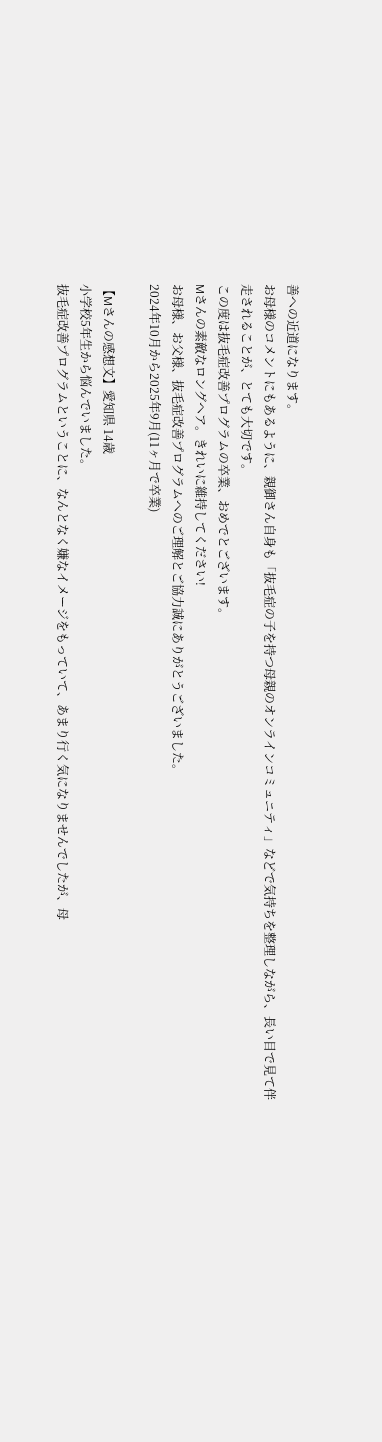善への近道になります。
お母様のコメントにもあるように、親御さん自身も「抜毛症の子を持つ母親のオンラインコミュニティ」などで気持ちを整理しながら、長い目で見て伴走されることが、とても大切です。
この度は抜毛症改善プログラムの卒業、おめでとございます。
Mさんの素敵なロングヘア。きれいに維持してください!
お母様、お父様、抜毛症改善プログラムへのご理解とご協力誠にありがとうございました。
2024年10月から2025年9月(11ヶ月で卒業)

【Mさんの感想文】愛知県 14歳
小学校5年生から悩んでいました。
抜毛症改善プログラムということに、なんとなく嫌なイメージをもっていて、あまり行く気になりませんでしたが、母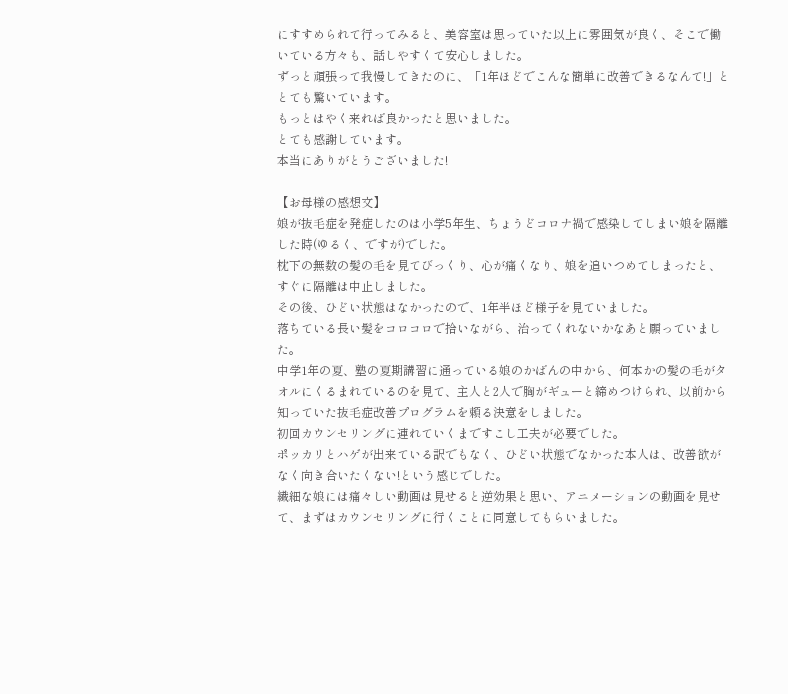にすすめられて行ってみると、美容室は思っていた以上に雰囲気が良く、そこで働いている方々も、話しやすくて安心しました。
ずっと頑張って我慢してきたのに、「1年ほどでこんな簡単に改善できるなんて!」ととても驚いています。
もっとはやく来れば良かったと思いました。
とても感謝しています。
本当にありがとうございました!

【お母様の感想文】
娘が抜毛症を発症したのは小学5年生、ちょうどコロナ禍で感染してしまい娘を隔離した時(ゆるく、ですが)でした。
枕下の無数の髪の毛を見てびっくり、心が痛くなり、娘を追いつめてしまったと、すぐに隔離は中止しました。
その後、ひどい状態はなかったので、1年半ほど様子を見ていました。
落ちている長い髪をコロコロで拾いながら、治ってくれないかなあと願っていました。
中学1年の夏、塾の夏期講習に通っている娘のかばんの中から、何本かの髪の毛がタオルにくるまれているのを見て、主人と2人で胸がギューと締めつけられ、以前から知っていた抜毛症改善プログラムを頼る決意をしました。
初回カウンセリングに連れていくまですこし工夫が必要でした。
ポッカリとハゲが出来ている訳でもなく、ひどい状態でなかった本人は、改善欲がなく向き合いたくない!という感じでした。
繊細な娘には痛々しい動画は見せると逆効果と思い、アニメーションの動画を見せて、まずはカウンセリングに行くことに同意してもらいました。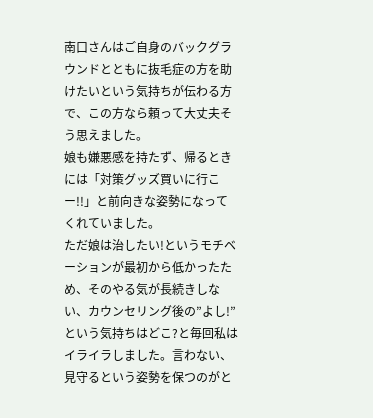南口さんはご自身のバックグラウンドとともに抜毛症の方を助けたいという気持ちが伝わる方で、この方なら頼って大丈夫そう思えました。
娘も嫌悪感を持たず、帰るときには「対策グッズ買いに行こー!!」と前向きな姿勢になってくれていました。
ただ娘は治したい!というモチベーションが最初から低かったため、そのやる気が長続きしない、カウンセリング後の”よし!”という気持ちはどこ?と毎回私はイライラしました。言わない、見守るという姿勢を保つのがと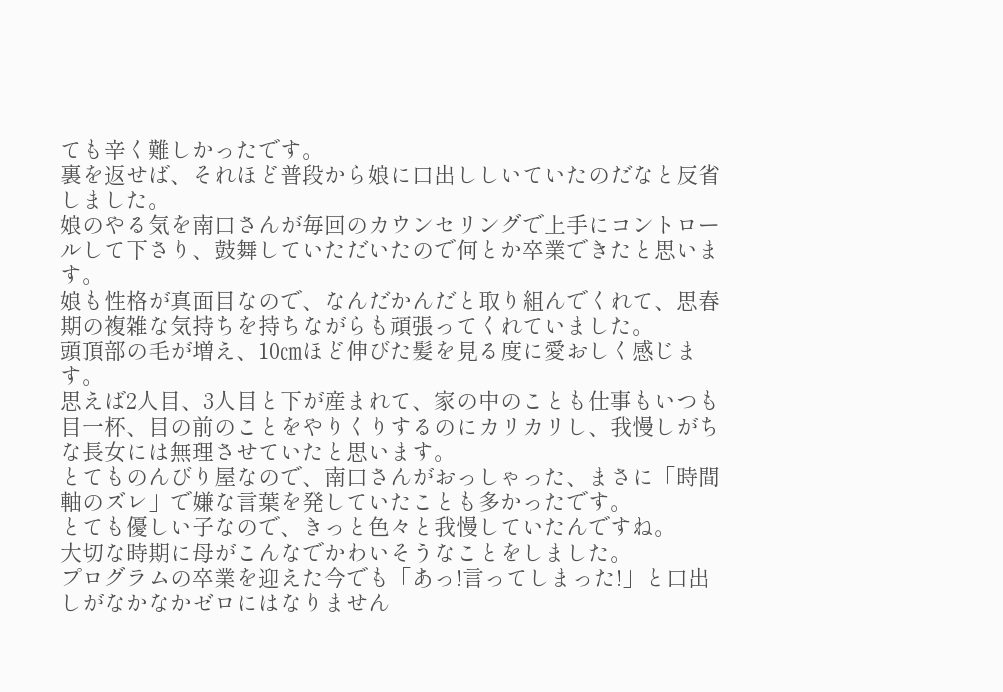ても辛く難しかったです。
裏を返せば、それほど普段から娘に口出ししいていたのだなと反省しました。
娘のやる気を南口さんが毎回のカウンセリングで上手にコントロールして下さり、鼓舞していただいたので何とか卒業できたと思います。
娘も性格が真面目なので、なんだかんだと取り組んでくれて、思春期の複雑な気持ちを持ちながらも頑張ってくれていました。
頭頂部の毛が増え、10㎝ほど伸びた髪を見る度に愛おしく感じます。
思えば2人目、3人目と下が産まれて、家の中のことも仕事もいつも目一杯、目の前のことをやりくりするのにカリカリし、我慢しがちな長女には無理させていたと思います。
とてものんびり屋なので、南口さんがおっしゃった、まさに「時間軸のズレ」で嫌な言葉を発していたことも多かったです。
とても優しい子なので、きっと色々と我慢していたんですね。
大切な時期に母がこんなでかわいそうなことをしました。
プログラムの卒業を迎えた今でも「あっ!言ってしまった!」と口出しがなかなかゼロにはなりません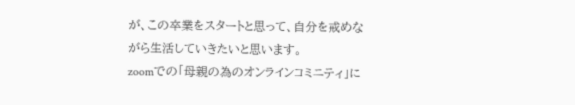が、この卒業をスタートと思って、自分を戒めながら生活していきたいと思います。
zoomでの「母親の為のオンラインコミニティ」に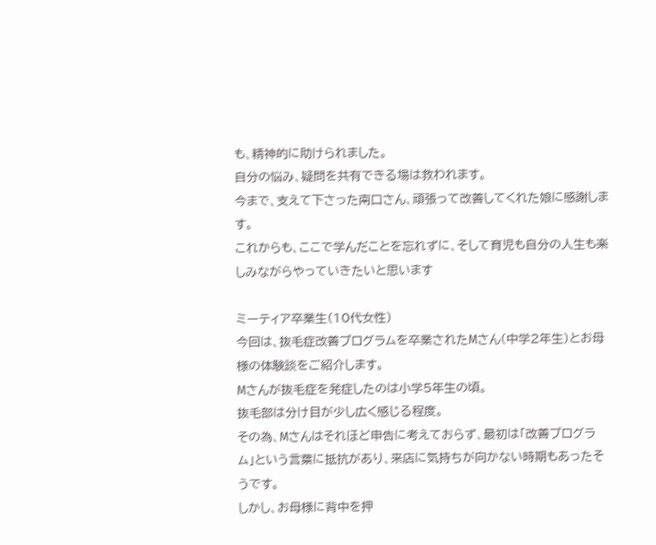も、精神的に助けられました。
自分の悩み、疑問を共有できる場は救われます。
今まで、支えて下さった南口さん、頑張って改善してくれた娘に感謝します。
これからも、ここで学んだことを忘れずに、そして育児も自分の人生も楽しみながらやっていきたいと思います

ミーティア卒業生(10代女性)
今回は、抜毛症改善プログラムを卒業されたMさん(中学2年生)とお母様の体験談をご紹介します。
Mさんが抜毛症を発症したのは小学5年生の頃。
抜毛部は分け目が少し広く感じる程度。
その為、Mさんはそれほど申告に考えておらず、最初は「改善プログラム」という言葉に抵抗があり、来店に気持ちが向かない時期もあったそうです。
しかし、お母様に背中を押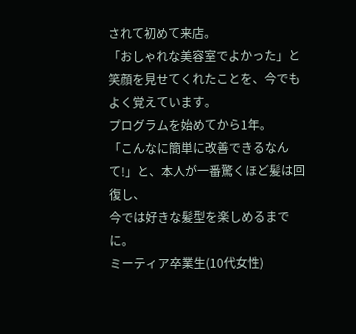されて初めて来店。
「おしゃれな美容室でよかった」と笑顔を見せてくれたことを、今でもよく覚えています。
プログラムを始めてから1年。
「こんなに簡単に改善できるなんて!」と、本人が一番驚くほど髪は回復し、
今では好きな髪型を楽しめるまでに。
ミーティア卒業生(10代女性)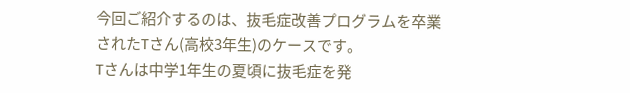今回ご紹介するのは、抜毛症改善プログラムを卒業されたTさん(高校3年生)のケースです。
Tさんは中学1年生の夏頃に抜毛症を発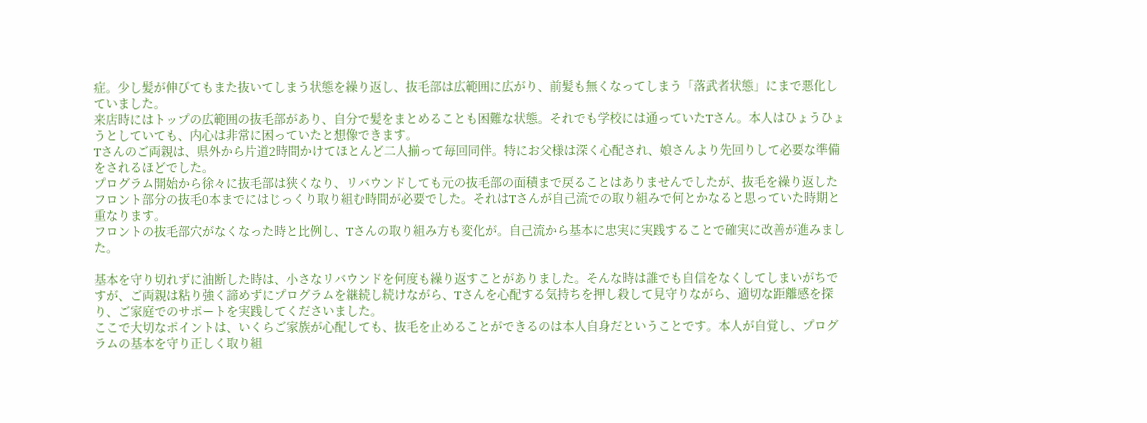症。少し髪が伸びてもまた抜いてしまう状態を繰り返し、抜毛部は広範囲に広がり、前髪も無くなってしまう「落武者状態」にまで悪化していました。
来店時にはトップの広範囲の抜毛部があり、自分で髪をまとめることも困難な状態。それでも学校には通っていたTさん。本人はひょうひょうとしていても、内心は非常に困っていたと想像できます。
Tさんのご両親は、県外から片道2時間かけてほとんど二人揃って毎回同伴。特にお父様は深く心配され、娘さんより先回りして必要な準備をされるほどでした。
プログラム開始から徐々に抜毛部は狭くなり、リバウンドしても元の抜毛部の面積まで戻ることはありませんでしたが、抜毛を繰り返したフロント部分の抜毛0本までにはじっくり取り組む時間が必要でした。それはTさんが自己流での取り組みで何とかなると思っていた時期と重なります。
フロントの抜毛部穴がなくなった時と比例し、Tさんの取り組み方も変化が。自己流から基本に忠実に実践することで確実に改善が進みました。

基本を守り切れずに油断した時は、小さなリバウンドを何度も繰り返すことがありました。そんな時は誰でも自信をなくしてしまいがちですが、ご両親は粘り強く諦めずにプログラムを継続し続けながら、Tさんを心配する気持ちを押し殺して見守りながら、適切な距離感を探り、ご家庭でのサポートを実践してくださいました。
ここで大切なポイントは、いくらご家族が心配しても、抜毛を止めることができるのは本人自身だということです。本人が自覚し、プログラムの基本を守り正しく取り組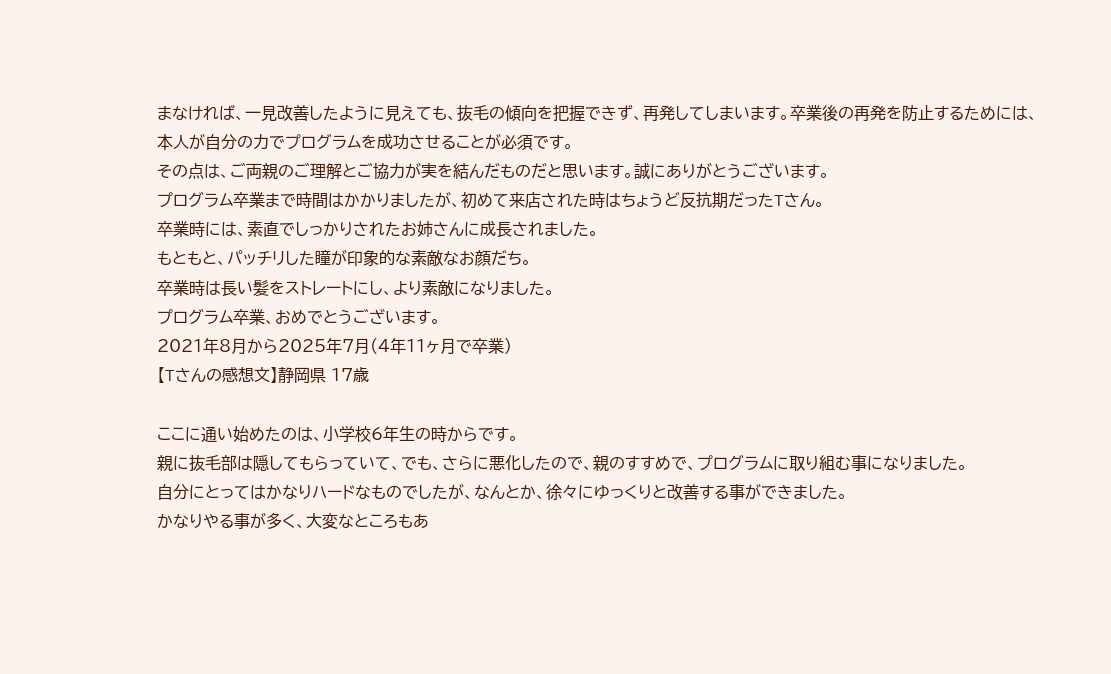まなければ、一見改善したように見えても、抜毛の傾向を把握できず、再発してしまいます。卒業後の再発を防止するためには、本人が自分の力でプログラムを成功させることが必須です。
その点は、ご両親のご理解とご協力が実を結んだものだと思います。誠にありがとうございます。
プログラム卒業まで時間はかかりましたが、初めて来店された時はちょうど反抗期だったTさん。
卒業時には、素直でしっかりされたお姉さんに成長されました。
もともと、パッチリした瞳が印象的な素敵なお顔だち。
卒業時は長い髪をストレートにし、より素敵になりました。
プログラム卒業、おめでとうございます。
2021年8月から2025年7月(4年11ヶ月で卒業)
【Tさんの感想文】静岡県 17歳

ここに通い始めたのは、小学校6年生の時からです。
親に抜毛部は隠してもらっていて、でも、さらに悪化したので、親のすすめで、プログラムに取り組む事になりました。
自分にとってはかなりハードなものでしたが、なんとか、徐々にゆっくりと改善する事ができました。
かなりやる事が多く、大変なところもあ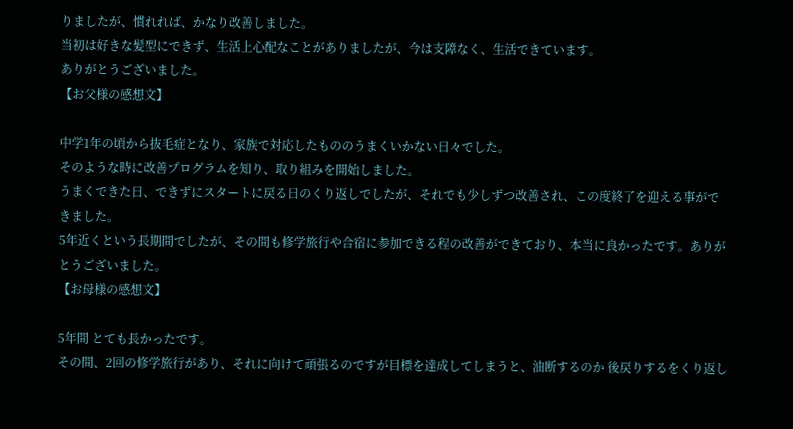りましたが、慣れれば、かなり改善しました。
当初は好きな髪型にできず、生活上心配なことがありましたが、今は支障なく、生活できています。
ありがとうございました。
【お父様の感想文】

中学1年の頃から抜毛症となり、家族で対応したもののうまくいかない日々でした。
そのような時に改善プログラムを知り、取り組みを開始しました。
うまくできた日、できずにスタートに戻る日のくり返しでしたが、それでも少しずつ改善され、この度終了を迎える事ができました。
5年近くという長期間でしたが、その間も修学旅行や合宿に参加できる程の改善ができており、本当に良かったです。ありがとうございました。
【お母様の感想文】

5年間 とても長かったです。
その間、2回の修学旅行があり、それに向けて頑張るのですが目標を達成してしまうと、油断するのか 後戻りするをくり返し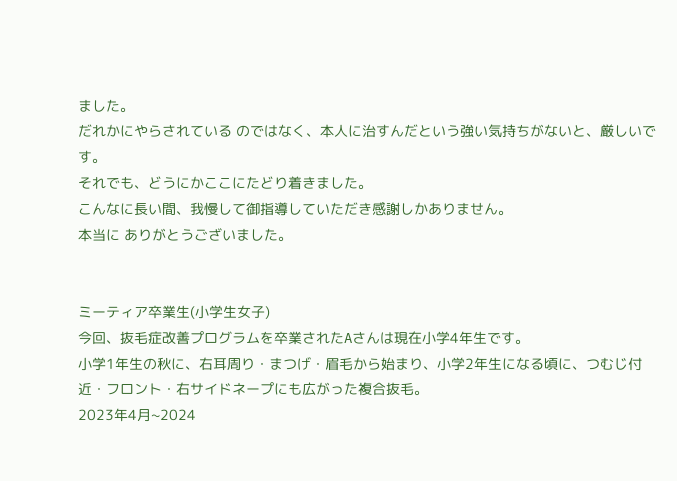ました。
だれかにやらされている のではなく、本人に治すんだという強い気持ちがないと、厳しいです。
それでも、どうにかここにたどり着きました。
こんなに長い間、我慢して御指導していただき感謝しかありません。
本当に ありがとうございました。


ミーティア卒業生(小学生女子)
今回、抜毛症改善プログラムを卒業されたAさんは現在小学4年生です。
小学1年生の秋に、右耳周り・まつげ・眉毛から始まり、小学2年生になる頃に、つむじ付近・フロント・右サイドネープにも広がった複合抜毛。
2023年4月~2024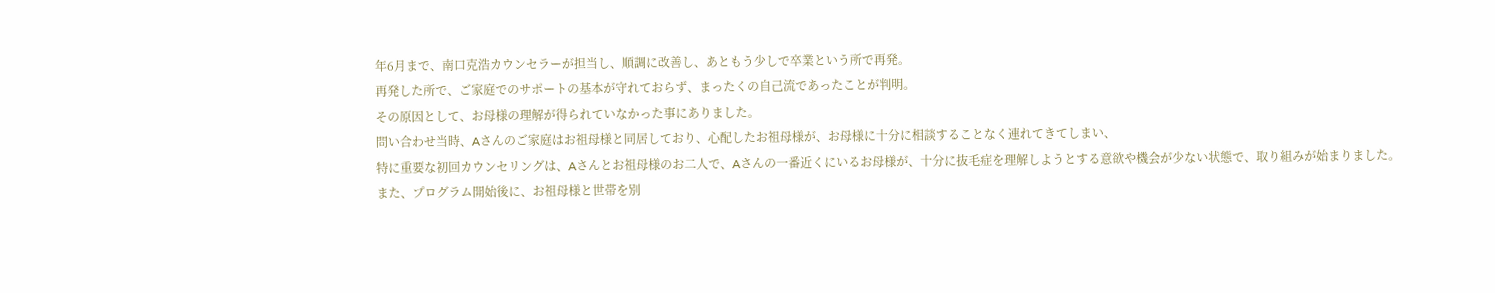年6月まで、南口克浩カウンセラーが担当し、順調に改善し、あともう少しで卒業という所で再発。
再発した所で、ご家庭でのサポートの基本が守れておらず、まったくの自己流であったことが判明。
その原因として、お母様の理解が得られていなかった事にありました。
問い合わせ当時、Aさんのご家庭はお祖母様と同居しており、心配したお祖母様が、お母様に十分に相談することなく連れてきてしまい、
特に重要な初回カウンセリングは、Aさんとお祖母様のお二人で、Aさんの一番近くにいるお母様が、十分に抜毛症を理解しようとする意欲や機会が少ない状態で、取り組みが始まりました。
また、プログラム開始後に、お祖母様と世帯を別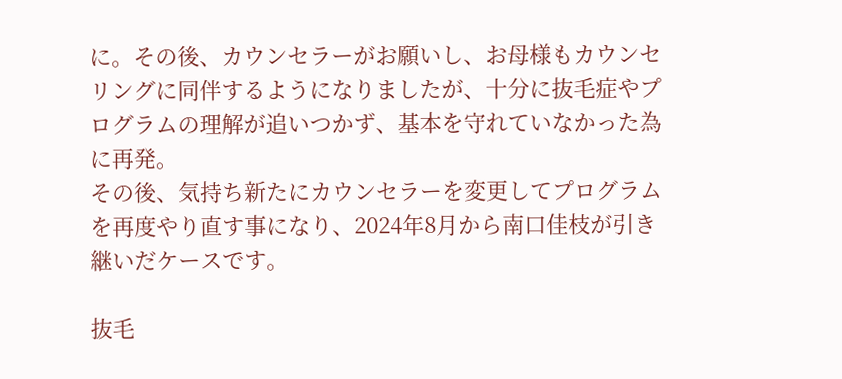に。その後、カウンセラーがお願いし、お母様もカウンセリングに同伴するようになりましたが、十分に抜毛症やプログラムの理解が追いつかず、基本を守れていなかった為に再発。
その後、気持ち新たにカウンセラーを変更してプログラムを再度やり直す事になり、2024年8月から南口佳枝が引き継いだケースです。

抜毛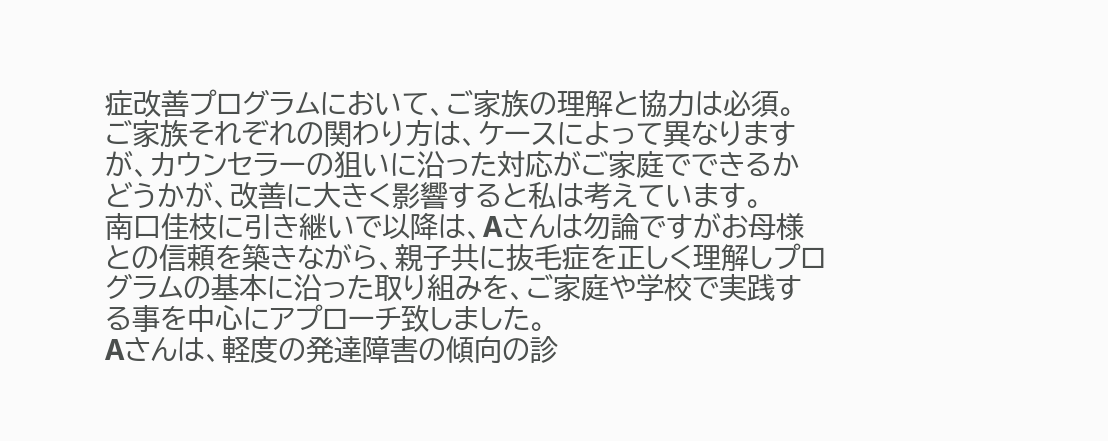症改善プログラムにおいて、ご家族の理解と協力は必須。
ご家族それぞれの関わり方は、ケースによって異なりますが、カウンセラーの狙いに沿った対応がご家庭でできるかどうかが、改善に大きく影響すると私は考えています。
南口佳枝に引き継いで以降は、Aさんは勿論ですがお母様との信頼を築きながら、親子共に抜毛症を正しく理解しプログラムの基本に沿った取り組みを、ご家庭や学校で実践する事を中心にアプローチ致しました。
Aさんは、軽度の発達障害の傾向の診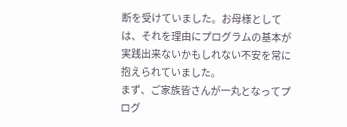断を受けていました。お母様としては、それを理由にプログラムの基本が実践出来ないかもしれない不安を常に抱えられていました。
まず、ご家族皆さんが一丸となってプログ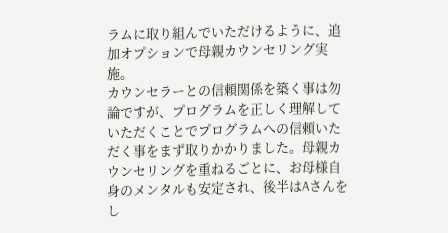ラムに取り組んでいただけるように、追加オプションで母親カウンセリング実施。
カウンセラーとの信頼関係を築く事は勿論ですが、プログラムを正しく理解していただくことでプログラムへの信頼いただく事をまず取りかかりました。母親カウンセリングを重ねるごとに、お母様自身のメンタルも安定され、後半はAさんをし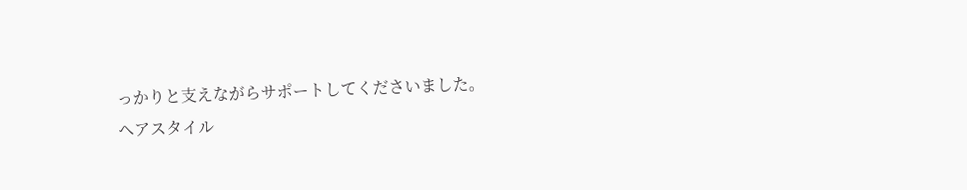っかりと支えながらサポートしてくださいました。
ヘアスタイル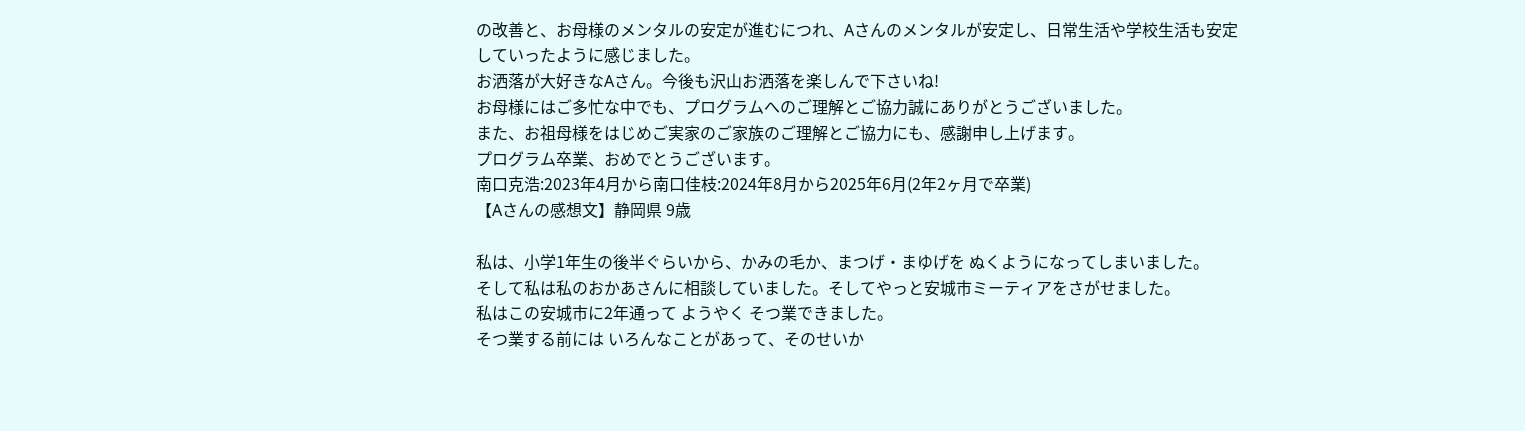の改善と、お母様のメンタルの安定が進むにつれ、Aさんのメンタルが安定し、日常生活や学校生活も安定していったように感じました。
お洒落が大好きなAさん。今後も沢山お洒落を楽しんで下さいね!
お母様にはご多忙な中でも、プログラムへのご理解とご協力誠にありがとうございました。
また、お祖母様をはじめご実家のご家族のご理解とご協力にも、感謝申し上げます。
プログラム卒業、おめでとうございます。
南口克浩:2023年4月から南口佳枝:2024年8月から2025年6月(2年2ヶ月で卒業)
【Aさんの感想文】静岡県 9歳

私は、小学1年生の後半ぐらいから、かみの毛か、まつげ・まゆげを ぬくようになってしまいました。
そして私は私のおかあさんに相談していました。そしてやっと安城市ミーティアをさがせました。
私はこの安城市に2年通って ようやく そつ業できました。
そつ業する前には いろんなことがあって、そのせいか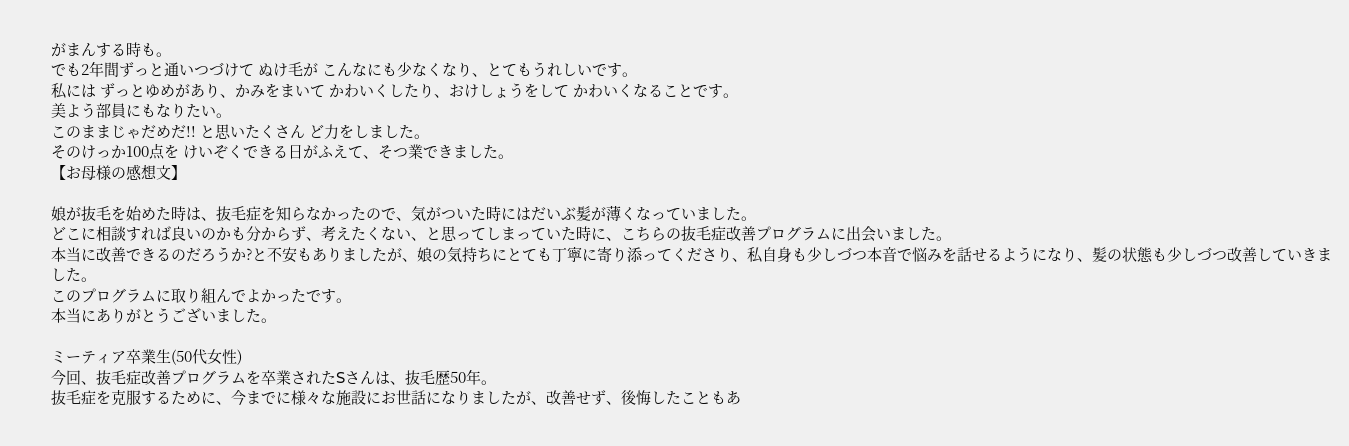がまんする時も。
でも2年間ずっと通いつづけて ぬけ毛が こんなにも少なくなり、とてもうれしいです。
私には ずっとゆめがあり、かみをまいて かわいくしたり、おけしょうをして かわいくなることです。
美よう部員にもなりたい。
このままじゃだめだ!! と思いたくさん ど力をしました。
そのけっか100点を けいぞくできる日がふえて、そつ業できました。
【お母様の感想文】

娘が抜毛を始めた時は、抜毛症を知らなかったので、気がついた時にはだいぶ髪が薄くなっていました。
どこに相談すれば良いのかも分からず、考えたくない、と思ってしまっていた時に、こちらの抜毛症改善プログラムに出会いました。
本当に改善できるのだろうか?と不安もありましたが、娘の気持ちにとても丁寧に寄り添ってくださり、私自身も少しづつ本音で悩みを話せるようになり、髪の状態も少しづつ改善していきました。
このプログラムに取り組んでよかったです。
本当にありがとうございました。

ミーティア卒業生(50代女性)
今回、抜毛症改善プログラムを卒業されたSさんは、抜毛歴50年。
抜毛症を克服するために、今までに様々な施設にお世話になりましたが、改善せず、後悔したこともあ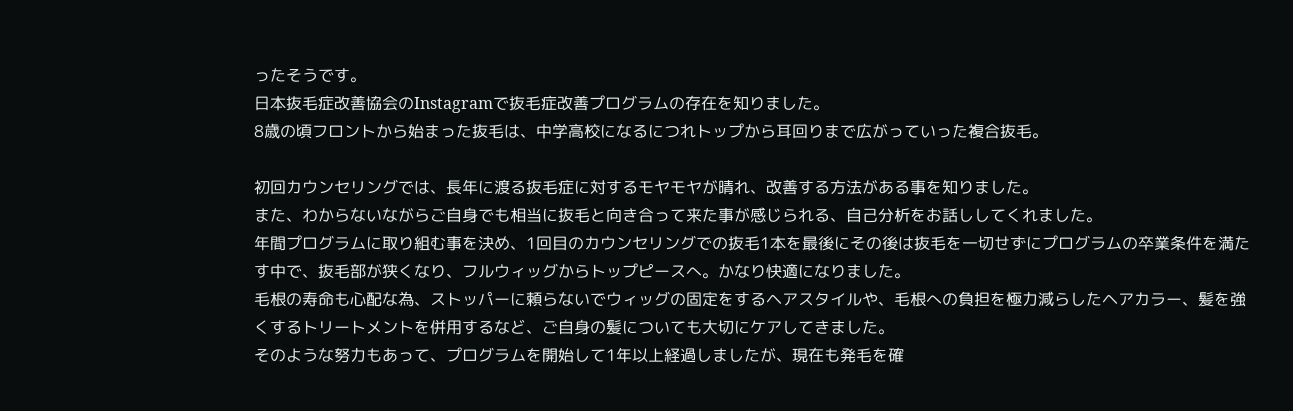ったそうです。
日本抜毛症改善協会のInstagramで抜毛症改善プログラムの存在を知りました。
8歳の頃フロントから始まった抜毛は、中学高校になるにつれトップから耳回りまで広がっていった複合抜毛。

初回カウンセリングでは、長年に渡る抜毛症に対するモヤモヤが晴れ、改善する方法がある事を知りました。
また、わからないながらご自身でも相当に抜毛と向き合って来た事が感じられる、自己分析をお話ししてくれました。
年間プログラムに取り組む事を決め、1回目のカウンセリングでの抜毛1本を最後にその後は抜毛を一切せずにプログラムの卒業条件を満たす中で、抜毛部が狭くなり、フルウィッグからトップピースへ。かなり快適になりました。
毛根の寿命も心配な為、ストッパーに頼らないでウィッグの固定をするヘアスタイルや、毛根への負担を極力減らしたヘアカラー、髪を強くするトリートメントを併用するなど、ご自身の髪についても大切にケアしてきました。
そのような努力もあって、プログラムを開始して1年以上経過しましたが、現在も発毛を確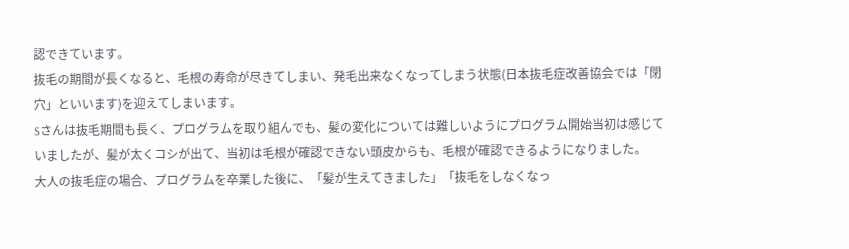認できています。
抜毛の期間が長くなると、毛根の寿命が尽きてしまい、発毛出来なくなってしまう状態(日本抜毛症改善協会では「閉穴」といいます)を迎えてしまいます。
Sさんは抜毛期間も長く、プログラムを取り組んでも、髪の変化については難しいようにプログラム開始当初は感じていましたが、髪が太くコシが出て、当初は毛根が確認できない頭皮からも、毛根が確認できるようになりました。
大人の抜毛症の場合、プログラムを卒業した後に、「髪が生えてきました」「抜毛をしなくなっ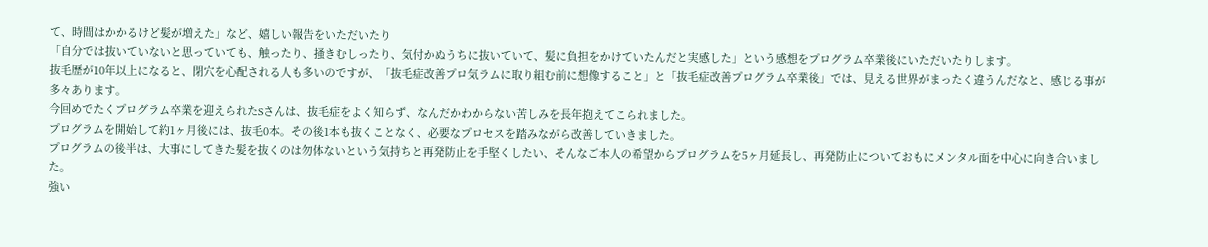て、時間はかかるけど髪が増えた」など、嬉しい報告をいただいたり
「自分では抜いていないと思っていても、触ったり、掻きむしったり、気付かぬうちに抜いていて、髪に負担をかけていたんだと実感した」という感想をプログラム卒業後にいただいたりします。
抜毛歴が10年以上になると、閉穴を心配される人も多いのですが、「抜毛症改善プロ気ラムに取り組む前に想像すること」と「抜毛症改善プログラム卒業後」では、見える世界がまったく違うんだなと、感じる事が多々あります。
今回めでたくプログラム卒業を迎えられたSさんは、抜毛症をよく知らず、なんだかわからない苦しみを長年抱えてこられました。
プログラムを開始して約1ヶ月後には、抜毛0本。その後1本も抜くことなく、必要なプロセスを踏みながら改善していきました。
プログラムの後半は、大事にしてきた髪を抜くのは勿体ないという気持ちと再発防止を手堅くしたい、そんなご本人の希望からプログラムを5ヶ月延長し、再発防止についておもにメンタル面を中心に向き合いました。
強い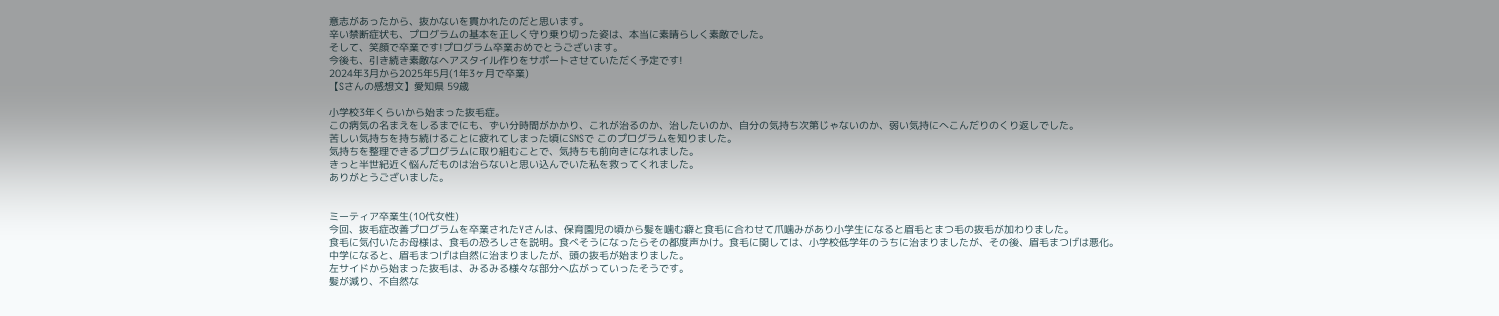意志があったから、抜かないを貫かれたのだと思います。
辛い禁断症状も、プログラムの基本を正しく守り乗り切った姿は、本当に素晴らしく素敵でした。
そして、笑顔で卒業です!プログラム卒業おめでとうございます。
今後も、引き続き素敵なヘアスタイル作りをサポートさせていただく予定です!
2024年3月から2025年5月(1年3ヶ月で卒業)
【Sさんの感想文】愛知県 59歳

小学校3年くらいから始まった抜毛症。
この病気の名まえをしるまでにも、ずい分時間がかかり、これが治るのか、治したいのか、自分の気持ち次第じゃないのか、弱い気持にへこんだりのくり返しでした。
苦しい気持ちを持ち続けることに疲れてしまった頃にSNSで このプログラムを知りました。
気持ちを整理できるプログラムに取り組むことで、気持ちも前向きになれました。
きっと半世紀近く悩んだものは治らないと思い込んでいた私を救ってくれました。
ありがとうございました。


ミーティア卒業生(10代女性)
今回、抜毛症改善プログラムを卒業されたYさんは、保育園児の頃から髪を噛む癖と食毛に合わせて爪噛みがあり小学生になると眉毛とまつ毛の抜毛が加わりました。
食毛に気付いたお母様は、食毛の恐ろしさを説明。食べそうになったらその都度声かけ。食毛に関しては、小学校低学年のうちに治まりましたが、その後、眉毛まつげは悪化。
中学になると、眉毛まつげは自然に治まりましたが、頭の抜毛が始まりました。
左サイドから始まった抜毛は、みるみる様々な部分へ広がっていったそうです。
髪が減り、不自然な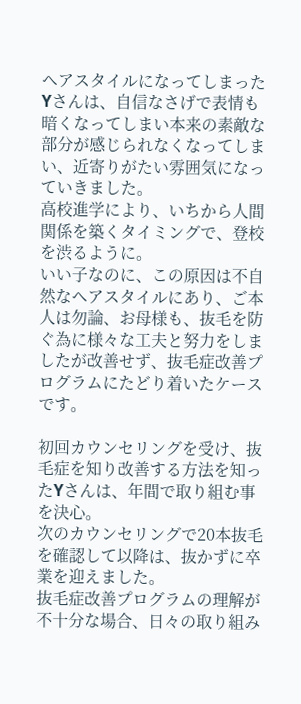ヘアスタイルになってしまったYさんは、自信なさげで表情も暗くなってしまい本来の素敵な部分が感じられなくなってしまい、近寄りがたい雰囲気になっていきました。
高校進学により、いちから人間関係を築くタイミングで、登校を渋るように。
いい子なのに、この原因は不自然なヘアスタイルにあり、ご本人は勿論、お母様も、抜毛を防ぐ為に様々な工夫と努力をしましたが改善せず、抜毛症改善プログラムにたどり着いたケースです。

初回カウンセリングを受け、抜毛症を知り改善する方法を知ったYさんは、年間で取り組む事を決心。
次のカウンセリングで20本抜毛を確認して以降は、抜かずに卒業を迎えました。
抜毛症改善プログラムの理解が不十分な場合、日々の取り組み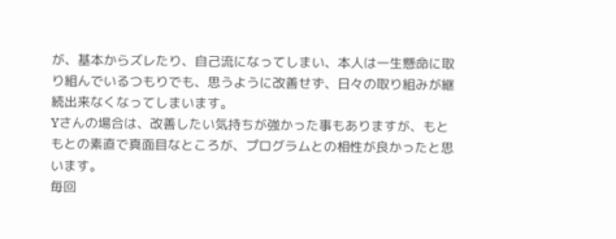が、基本からズレたり、自己流になってしまい、本人は一生懸命に取り組んでいるつもりでも、思うように改善せず、日々の取り組みが継続出来なくなってしまいます。
Yさんの場合は、改善したい気持ちが強かった事もありますが、もともとの素直で真面目なところが、プログラムとの相性が良かったと思います。
毎回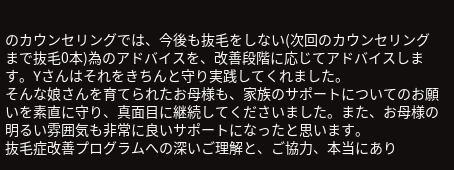のカウンセリングでは、今後も抜毛をしない(次回のカウンセリングまで抜毛0本)為のアドバイスを、改善段階に応じてアドバイスします。Yさんはそれをきちんと守り実践してくれました。
そんな娘さんを育てられたお母様も、家族のサポートについてのお願いを素直に守り、真面目に継続してくださいました。また、お母様の明るい雰囲気も非常に良いサポートになったと思います。
抜毛症改善プログラムへの深いご理解と、ご協力、本当にあり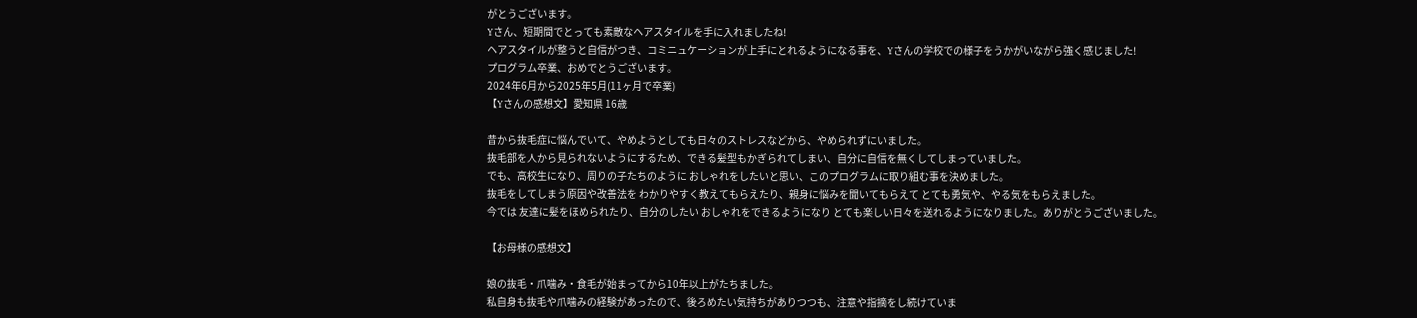がとうございます。
Yさん、短期間でとっても素敵なヘアスタイルを手に入れましたね!
ヘアスタイルが整うと自信がつき、コミニュケーションが上手にとれるようになる事を、Yさんの学校での様子をうかがいながら強く感じました!
プログラム卒業、おめでとうございます。
2024年6月から2025年5月(11ヶ月で卒業)
【Yさんの感想文】愛知県 16歳

昔から抜毛症に悩んでいて、やめようとしても日々のストレスなどから、やめられずにいました。
抜毛部を人から見られないようにするため、できる髪型もかぎられてしまい、自分に自信を無くしてしまっていました。
でも、高校生になり、周りの子たちのように おしゃれをしたいと思い、このプログラムに取り組む事を決めました。
抜毛をしてしまう原因や改善法を わかりやすく教えてもらえたり、親身に悩みを聞いてもらえて とても勇気や、やる気をもらえました。
今では 友達に髪をほめられたり、自分のしたい おしゃれをできるようになり とても楽しい日々を送れるようになりました。ありがとうございました。

【お母様の感想文】

娘の抜毛・爪噛み・食毛が始まってから10年以上がたちました。
私自身も抜毛や爪噛みの経験があったので、後ろめたい気持ちがありつつも、注意や指摘をし続けていま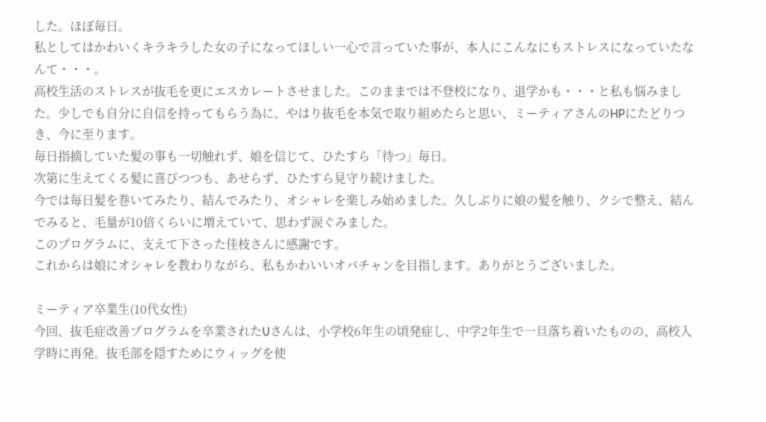した。ほぼ毎日。
私としてはかわいくキラキラした女の子になってほしい一心で言っていた事が、本人にこんなにもストレスになっていたなんて・・・。
高校生活のストレスが抜毛を更にエスカレートさせました。このままでは不登校になり、退学かも・・・と私も悩みました。少しでも自分に自信を持ってもらう為に、やはり抜毛を本気で取り組めたらと思い、ミーティアさんのHPにたどりつき、今に至ります。
毎日指摘していた髪の事も一切触れず、娘を信じて、ひたすら「待つ」毎日。
次第に生えてくる髪に喜びつつも、あせらず、ひたすら見守り続けました。
今では毎日髪を巻いてみたり、結んでみたり、オシャレを楽しみ始めました。久しぶりに娘の髪を触り、クシで整え、結んでみると、毛量が10倍くらいに増えていて、思わず涙ぐみました。
このプログラムに、支えて下さった佳枝さんに感謝です。
これからは娘にオシャレを教わりながら、私もかわいいオバチャンを目指します。ありがとうございました。

ミーティア卒業生(10代女性)
今回、抜毛症改善プログラムを卒業されたUさんは、小学校6年生の頃発症し、中学2年生で一旦落ち着いたものの、高校入学時に再発。抜毛部を隠すためにウィッグを使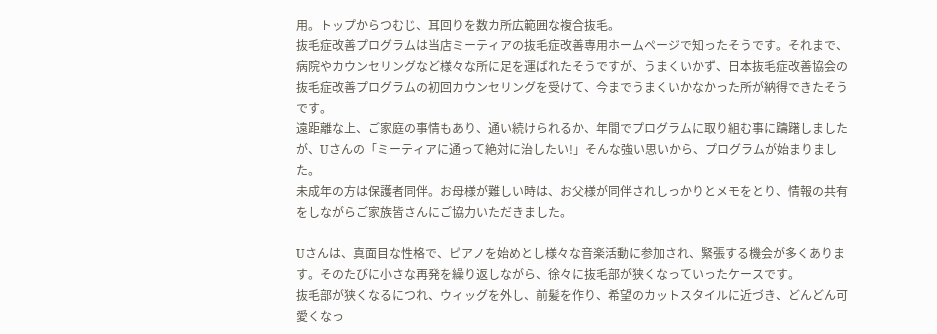用。トップからつむじ、耳回りを数カ所広範囲な複合抜毛。
抜毛症改善プログラムは当店ミーティアの抜毛症改善専用ホームページで知ったそうです。それまで、病院やカウンセリングなど様々な所に足を運ばれたそうですが、うまくいかず、日本抜毛症改善協会の抜毛症改善プログラムの初回カウンセリングを受けて、今までうまくいかなかった所が納得できたそうです。
遠距離な上、ご家庭の事情もあり、通い続けられるか、年間でプログラムに取り組む事に躊躇しましたが、Uさんの「ミーティアに通って絶対に治したい!」そんな強い思いから、プログラムが始まりました。
未成年の方は保護者同伴。お母様が難しい時は、お父様が同伴されしっかりとメモをとり、情報の共有をしながらご家族皆さんにご協力いただきました。

Uさんは、真面目な性格で、ピアノを始めとし様々な音楽活動に参加され、緊張する機会が多くあります。そのたびに小さな再発を繰り返しながら、徐々に抜毛部が狭くなっていったケースです。
抜毛部が狭くなるにつれ、ウィッグを外し、前髪を作り、希望のカットスタイルに近づき、どんどん可愛くなっ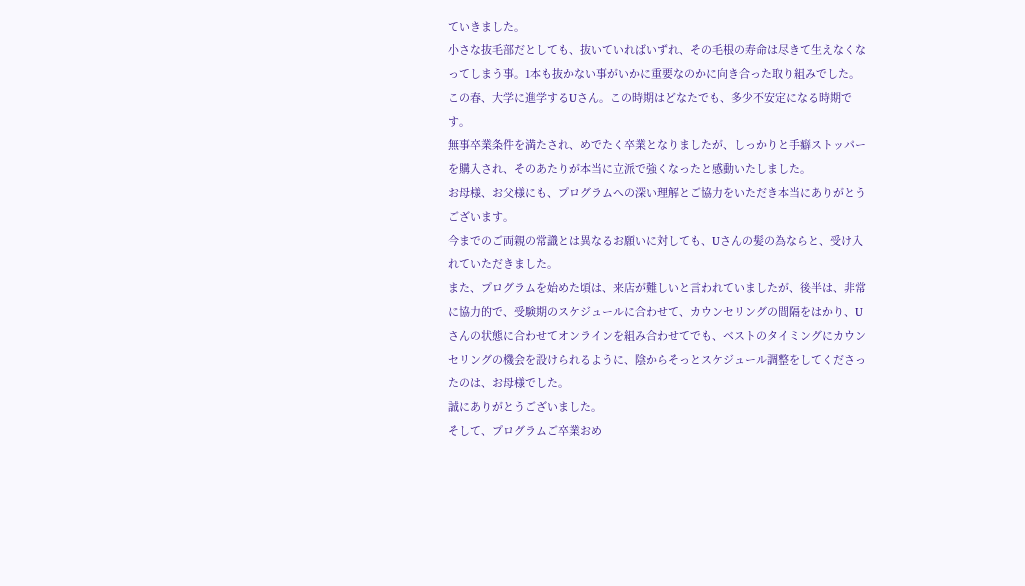ていきました。
小さな抜毛部だとしても、抜いていればいずれ、その毛根の寿命は尽きて生えなくなってしまう事。1本も抜かない事がいかに重要なのかに向き合った取り組みでした。
この春、大学に進学するUさん。この時期はどなたでも、多少不安定になる時期です。
無事卒業条件を満たされ、めでたく卒業となりましたが、しっかりと手癖ストッパーを購入され、そのあたりが本当に立派で強くなったと感動いたしました。
お母様、お父様にも、プログラムへの深い理解とご協力をいただき本当にありがとうございます。
今までのご両親の常識とは異なるお願いに対しても、Uさんの髪の為ならと、受け入れていただきました。
また、プログラムを始めた頃は、来店が難しいと言われていましたが、後半は、非常に協力的で、受験期のスケジュールに合わせて、カウンセリングの間隔をはかり、Uさんの状態に合わせてオンラインを組み合わせてでも、ベストのタイミングにカウンセリングの機会を設けられるように、陰からそっとスケジュール調整をしてくださったのは、お母様でした。
誠にありがとうございました。
そして、プログラムご卒業おめ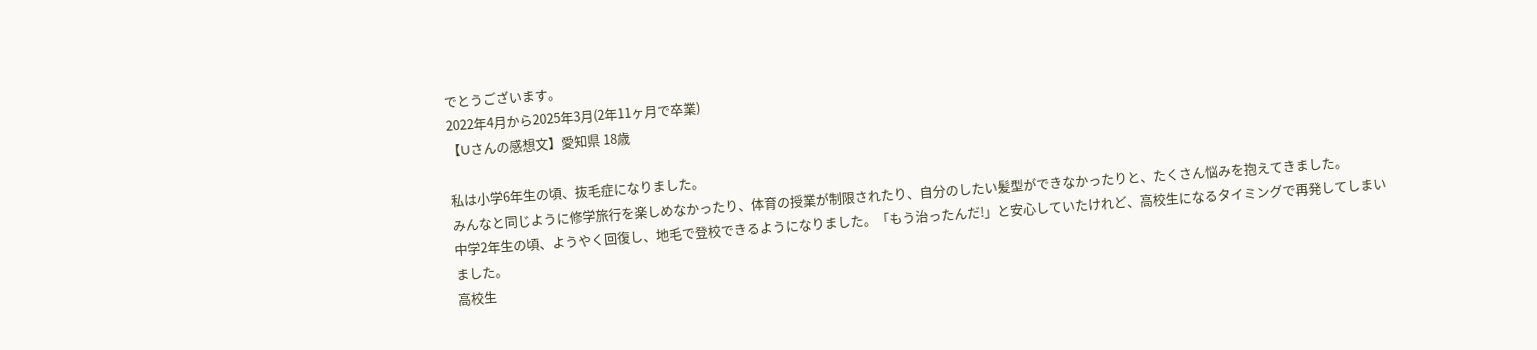でとうございます。
2022年4月から2025年3月(2年11ヶ月で卒業)
【Uさんの感想文】愛知県 18歳

私は小学6年生の頃、抜毛症になりました。
みんなと同じように修学旅行を楽しめなかったり、体育の授業が制限されたり、自分のしたい髪型ができなかったりと、たくさん悩みを抱えてきました。
中学2年生の頃、ようやく回復し、地毛で登校できるようになりました。「もう治ったんだ!」と安心していたけれど、高校生になるタイミングで再発してしまいました。
高校生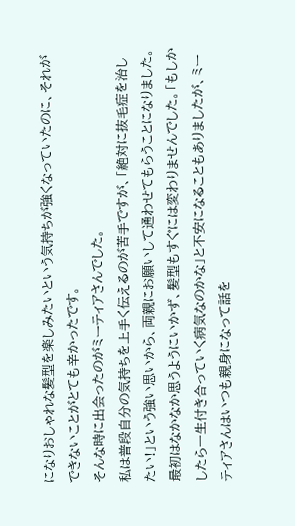になりおしゃれな髪型を楽しみたいという気持ちが強くなっていたのに、それができないことがとても辛かったです。
そんな時に出会ったのがミーティアさんでした。
私は普段自分の気持ちを上手く伝えるのが苦手ですが、「絶対に抜毛症を治したい!」という強い思いから、両親にお願いして通わせてもらうことになりました。
最初はなかなか思うようにいかず、髪型もすぐには変わりませんでした。「もしかしたら一生付き合っていく病気なのかな」と不安になることもありましたが、ミーティアさんはいつも親身になって話を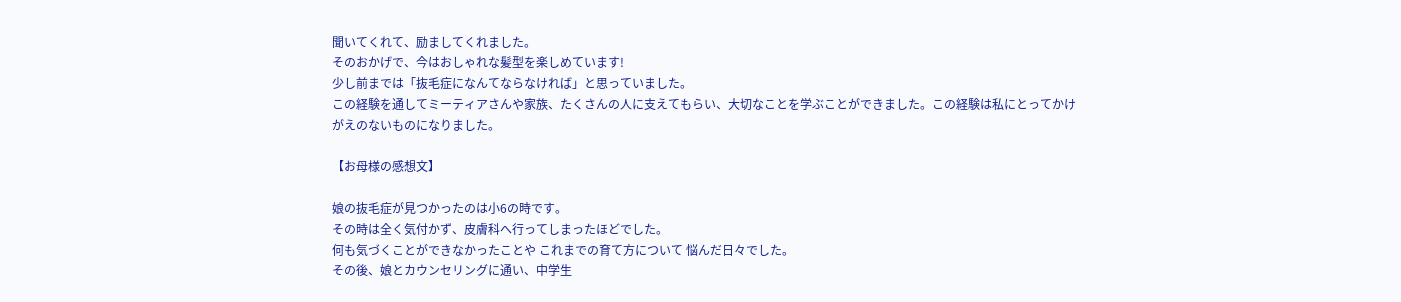聞いてくれて、励ましてくれました。
そのおかげで、今はおしゃれな髪型を楽しめています!
少し前までは「抜毛症になんてならなければ」と思っていました。
この経験を通してミーティアさんや家族、たくさんの人に支えてもらい、大切なことを学ぶことができました。この経験は私にとってかけがえのないものになりました。

【お母様の感想文】

娘の抜毛症が見つかったのは小6の時です。
その時は全く気付かず、皮膚科へ行ってしまったほどでした。
何も気づくことができなかったことや これまでの育て方について 悩んだ日々でした。
その後、娘とカウンセリングに通い、中学生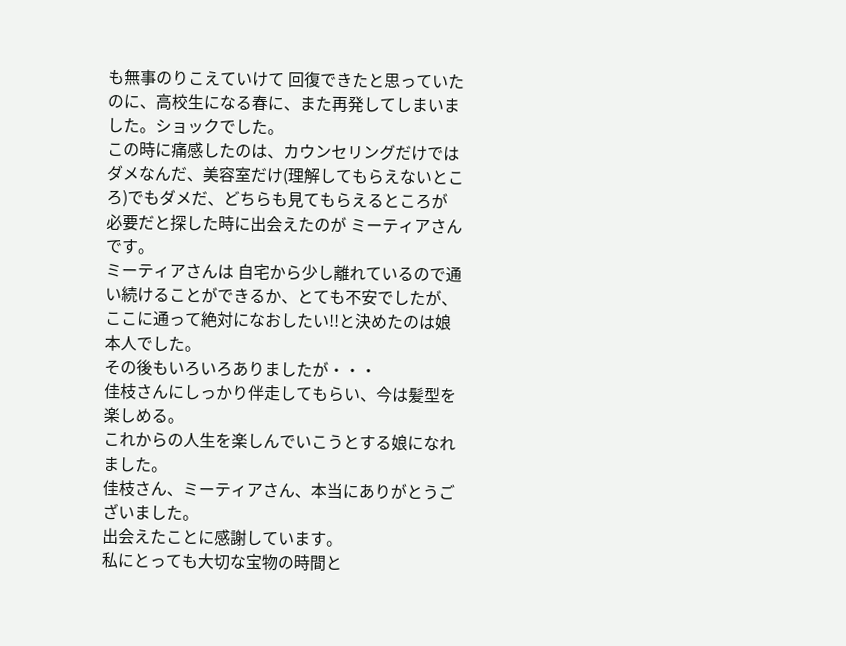も無事のりこえていけて 回復できたと思っていたのに、高校生になる春に、また再発してしまいました。ショックでした。
この時に痛感したのは、カウンセリングだけではダメなんだ、美容室だけ(理解してもらえないところ)でもダメだ、どちらも見てもらえるところが 必要だと探した時に出会えたのが ミーティアさんです。
ミーティアさんは 自宅から少し離れているので通い続けることができるか、とても不安でしたが、ここに通って絶対になおしたい!!と決めたのは娘本人でした。
その後もいろいろありましたが・・・
佳枝さんにしっかり伴走してもらい、今は髪型を楽しめる。
これからの人生を楽しんでいこうとする娘になれました。
佳枝さん、ミーティアさん、本当にありがとうございました。
出会えたことに感謝しています。
私にとっても大切な宝物の時間と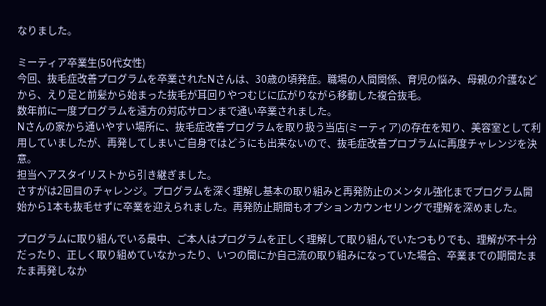なりました。

ミーティア卒業生(50代女性)
今回、抜毛症改善プログラムを卒業されたNさんは、30歳の頃発症。職場の人間関係、育児の悩み、母親の介護などから、えり足と前髪から始まった抜毛が耳回りやつむじに広がりながら移動した複合抜毛。
数年前に一度プログラムを遠方の対応サロンまで通い卒業されました。
Nさんの家から通いやすい場所に、抜毛症改善プログラムを取り扱う当店(ミーティア)の存在を知り、美容室として利用していましたが、再発してしまいご自身ではどうにも出来ないので、抜毛症改善プロブラムに再度チャレンジを決意。
担当ヘアスタイリストから引き継ぎました。
さすがは2回目のチャレンジ。プログラムを深く理解し基本の取り組みと再発防止のメンタル強化までプログラム開始から1本も抜毛せずに卒業を迎えられました。再発防止期間もオプションカウンセリングで理解を深めました。

プログラムに取り組んでいる最中、ご本人はプログラムを正しく理解して取り組んでいたつもりでも、理解が不十分だったり、正しく取り組めていなかったり、いつの間にか自己流の取り組みになっていた場合、卒業までの期間たまたま再発しなか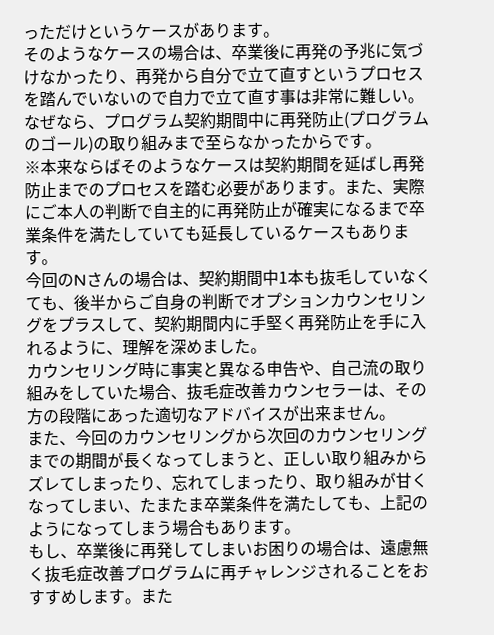っただけというケースがあります。
そのようなケースの場合は、卒業後に再発の予兆に気づけなかったり、再発から自分で立て直すというプロセスを踏んでいないので自力で立て直す事は非常に難しい。
なぜなら、プログラム契約期間中に再発防止(プログラムのゴール)の取り組みまで至らなかったからです。
※本来ならばそのようなケースは契約期間を延ばし再発防止までのプロセスを踏む必要があります。また、実際にご本人の判断で自主的に再発防止が確実になるまで卒業条件を満たしていても延長しているケースもあります。
今回のNさんの場合は、契約期間中1本も抜毛していなくても、後半からご自身の判断でオプションカウンセリングをプラスして、契約期間内に手堅く再発防止を手に入れるように、理解を深めました。
カウンセリング時に事実と異なる申告や、自己流の取り組みをしていた場合、抜毛症改善カウンセラーは、その方の段階にあった適切なアドバイスが出来ません。
また、今回のカウンセリングから次回のカウンセリングまでの期間が長くなってしまうと、正しい取り組みからズレてしまったり、忘れてしまったり、取り組みが甘くなってしまい、たまたま卒業条件を満たしても、上記のようになってしまう場合もあります。
もし、卒業後に再発してしまいお困りの場合は、遠慮無く抜毛症改善プログラムに再チャレンジされることをおすすめします。また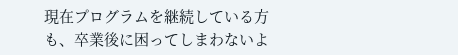現在プログラムを継続している方も、卒業後に困ってしまわないよ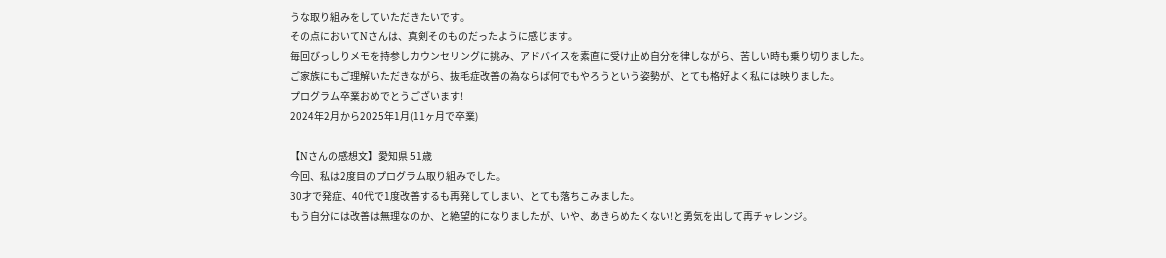うな取り組みをしていただきたいです。
その点においてNさんは、真剣そのものだったように感じます。
毎回びっしりメモを持参しカウンセリングに挑み、アドバイスを素直に受け止め自分を律しながら、苦しい時も乗り切りました。
ご家族にもご理解いただきながら、抜毛症改善の為ならば何でもやろうという姿勢が、とても格好よく私には映りました。
プログラム卒業おめでとうございます!
2024年2月から2025年1月(11ヶ月で卒業)

【Nさんの感想文】愛知県 51歳
今回、私は2度目のプログラム取り組みでした。
30才で発症、40代で1度改善するも再発してしまい、とても落ちこみました。
もう自分には改善は無理なのか、と絶望的になりましたが、いや、あきらめたくない!と勇気を出して再チャレンジ。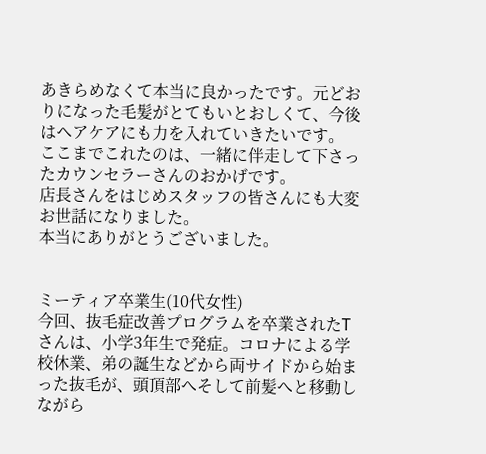あきらめなくて本当に良かったです。元どおりになった毛髪がとてもいとおしくて、今後はヘアケアにも力を入れていきたいです。
ここまでこれたのは、一緒に伴走して下さったカウンセラーさんのおかげです。
店長さんをはじめスタッフの皆さんにも大変お世話になりました。
本当にありがとうございました。


ミーティア卒業生(10代女性)
今回、抜毛症改善プログラムを卒業されたTさんは、小学3年生で発症。コロナによる学校休業、弟の誕生などから両サイドから始まった抜毛が、頭頂部へそして前髪へと移動しながら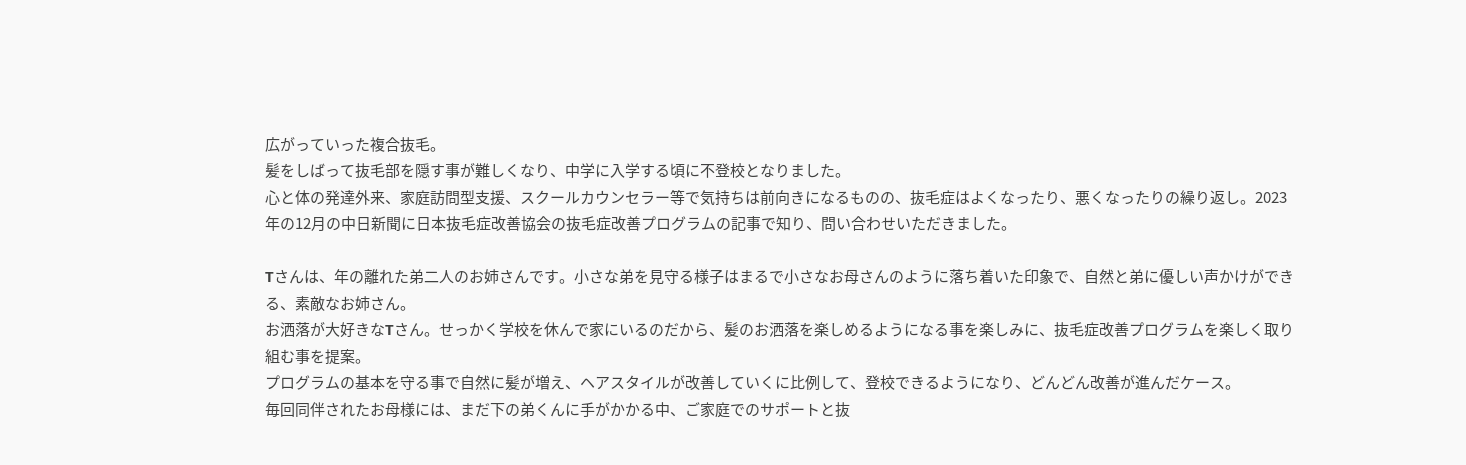広がっていった複合抜毛。
髪をしばって抜毛部を隠す事が難しくなり、中学に入学する頃に不登校となりました。
心と体の発達外来、家庭訪問型支援、スクールカウンセラー等で気持ちは前向きになるものの、抜毛症はよくなったり、悪くなったりの繰り返し。2023年の12月の中日新聞に日本抜毛症改善協会の抜毛症改善プログラムの記事で知り、問い合わせいただきました。

Tさんは、年の離れた弟二人のお姉さんです。小さな弟を見守る様子はまるで小さなお母さんのように落ち着いた印象で、自然と弟に優しい声かけができる、素敵なお姉さん。
お洒落が大好きなTさん。せっかく学校を休んで家にいるのだから、髪のお洒落を楽しめるようになる事を楽しみに、抜毛症改善プログラムを楽しく取り組む事を提案。
プログラムの基本を守る事で自然に髪が増え、ヘアスタイルが改善していくに比例して、登校できるようになり、どんどん改善が進んだケース。
毎回同伴されたお母様には、まだ下の弟くんに手がかかる中、ご家庭でのサポートと抜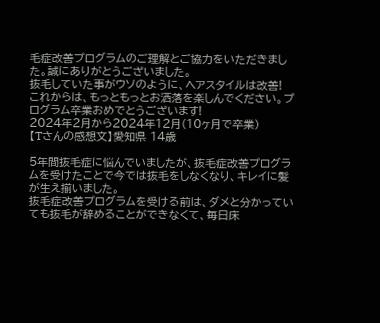毛症改善プログラムのご理解とご協力をいただきました。誠にありがとうございました。
抜毛していた事がウソのように、ヘアスタイルは改善!
これからは、もっともっとお洒落を楽しんでください。プログラム卒業おめでとうございます!
2024年2月から2024年12月(10ヶ月で卒業)
【Tさんの感想文】愛知県 14歳

5年間抜毛症に悩んでいましたが、抜毛症改善プログラムを受けたことで今では抜毛をしなくなり、キレイに髪が生え揃いました。
抜毛症改善プログラムを受ける前は、ダメと分かっていても抜毛が辞めることができなくて、毎日床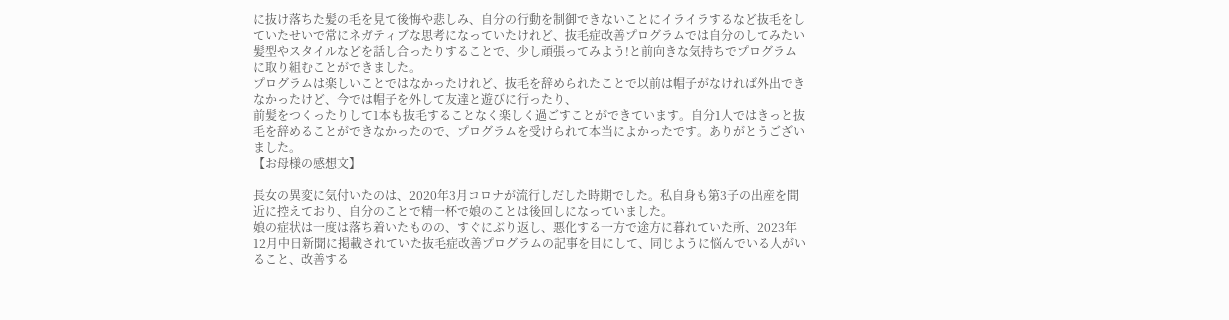に抜け落ちた髪の毛を見て後悔や悲しみ、自分の行動を制御できないことにイライラするなど抜毛をしていたせいで常にネガティブな思考になっていたけれど、抜毛症改善プログラムでは自分のしてみたい髪型やスタイルなどを話し合ったりすることで、少し頑張ってみよう!と前向きな気持ちでプログラムに取り組むことができました。
プログラムは楽しいことではなかったけれど、抜毛を辞められたことで以前は帽子がなければ外出できなかったけど、今では帽子を外して友達と遊びに行ったり、
前髪をつくったりして1本も抜毛することなく楽しく過ごすことができています。自分1人ではきっと抜毛を辞めることができなかったので、プログラムを受けられて本当によかったです。ありがとうございました。
【お母様の感想文】

長女の異変に気付いたのは、2020年3月コロナが流行しだした時期でした。私自身も第3子の出産を間近に控えており、自分のことで精一杯で娘のことは後回しになっていました。
娘の症状は一度は落ち着いたものの、すぐにぶり返し、悪化する一方で途方に暮れていた所、2023年12月中日新聞に掲載されていた抜毛症改善プログラムの記事を目にして、同じように悩んでいる人がいること、改善する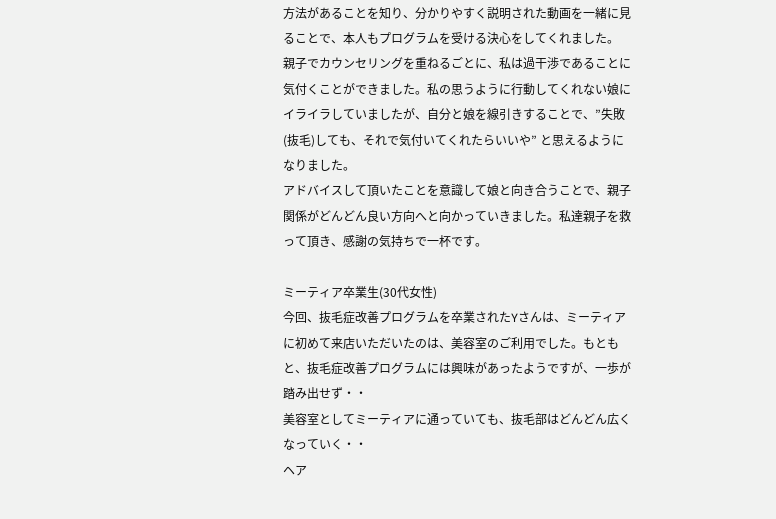方法があることを知り、分かりやすく説明された動画を一緒に見ることで、本人もプログラムを受ける決心をしてくれました。
親子でカウンセリングを重ねるごとに、私は過干渉であることに気付くことができました。私の思うように行動してくれない娘にイライラしていましたが、自分と娘を線引きすることで、”失敗(抜毛)しても、それで気付いてくれたらいいや” と思えるようになりました。
アドバイスして頂いたことを意識して娘と向き合うことで、親子関係がどんどん良い方向へと向かっていきました。私達親子を救って頂き、感謝の気持ちで一杯です。

ミーティア卒業生(30代女性)
今回、抜毛症改善プログラムを卒業されたYさんは、ミーティアに初めて来店いただいたのは、美容室のご利用でした。もともと、抜毛症改善プログラムには興味があったようですが、一歩が踏み出せず・・
美容室としてミーティアに通っていても、抜毛部はどんどん広くなっていく・・
ヘア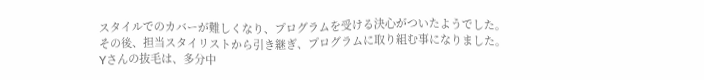スタイルでのカバーが難しくなり、プログラムを受ける決心がついたようでした。
その後、担当スタイリストから引き継ぎ、プログラムに取り組む事になりました。
Yさんの抜毛は、多分中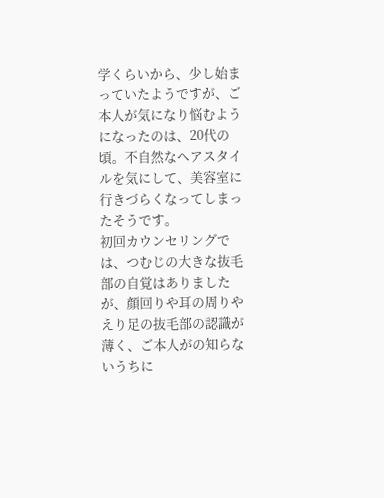学くらいから、少し始まっていたようですが、ご本人が気になり悩むようになったのは、20代の頃。不自然なヘアスタイルを気にして、美容室に行きづらくなってしまったそうです。
初回カウンセリングでは、つむじの大きな抜毛部の自覚はありましたが、顔回りや耳の周りやえり足の抜毛部の認識が薄く、ご本人がの知らないうちに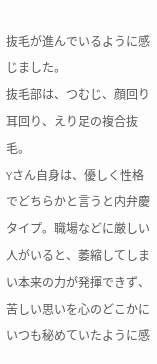抜毛が進んでいるように感じました。
抜毛部は、つむじ、顔回り耳回り、えり足の複合抜毛。
Yさん自身は、優しく性格でどちらかと言うと内弁慶タイプ。職場などに厳しい人がいると、萎縮してしまい本来の力が発揮できず、苦しい思いを心のどこかにいつも秘めていたように感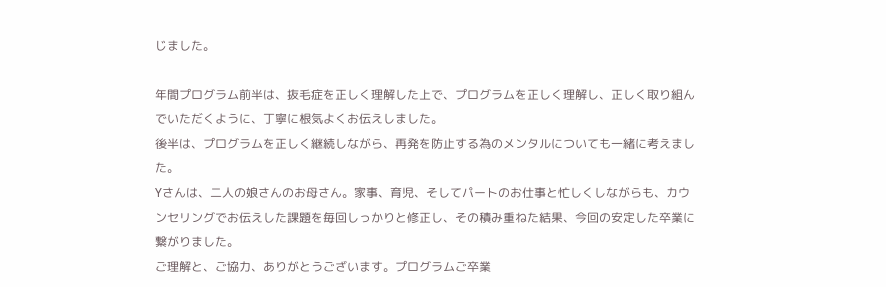じました。

年間プログラム前半は、抜毛症を正しく理解した上で、プログラムを正しく理解し、正しく取り組んでいただくように、丁寧に根気よくお伝えしました。
後半は、プログラムを正しく継続しながら、再発を防止する為のメンタルについても一緒に考えました。
Yさんは、二人の娘さんのお母さん。家事、育児、そしてパートのお仕事と忙しくしながらも、カウンセリングでお伝えした課題を毎回しっかりと修正し、その積み重ねた結果、今回の安定した卒業に繋がりました。
ご理解と、ご協力、ありがとうございます。プログラムご卒業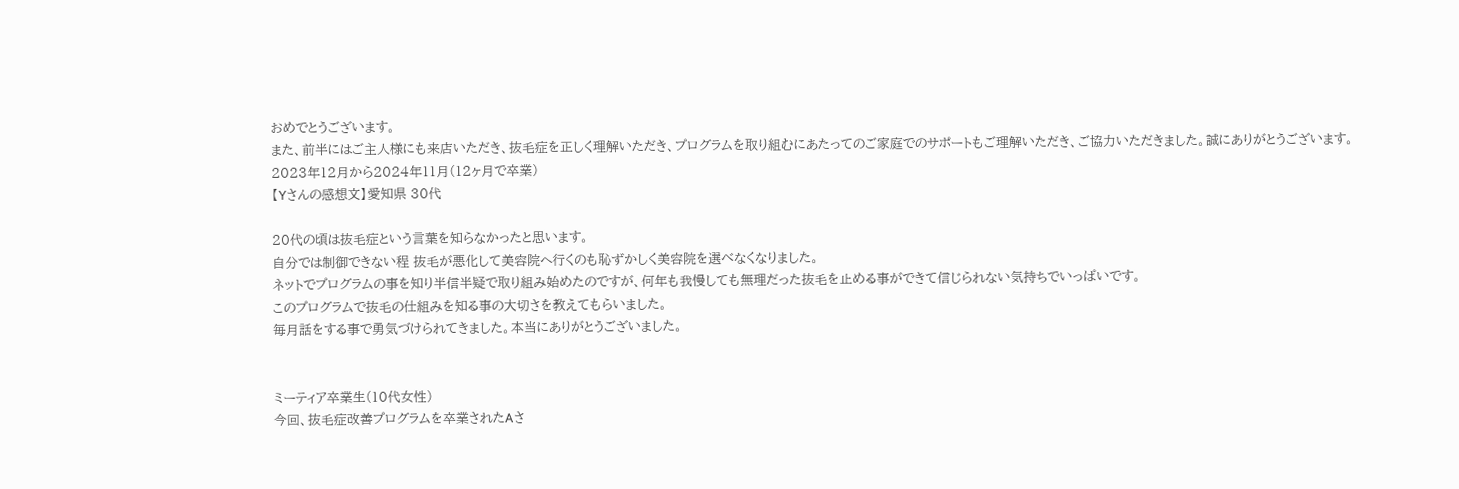おめでとうございます。
また、前半にはご主人様にも来店いただき、抜毛症を正しく理解いただき、プログラムを取り組むにあたってのご家庭でのサポートもご理解いただき、ご協力いただきました。誠にありがとうございます。
2023年12月から2024年11月(12ヶ月で卒業)
【Yさんの感想文】愛知県 30代

20代の頃は抜毛症という言葉を知らなかったと思います。
自分では制御できない程 抜毛が悪化して美容院へ行くのも恥ずかしく美容院を選べなくなりました。
ネットでプログラムの事を知り半信半疑で取り組み始めたのですが、何年も我慢しても無理だった抜毛を止める事ができて信じられない気持ちでいっぱいです。
このプログラムで抜毛の仕組みを知る事の大切さを教えてもらいました。
毎月話をする事で勇気づけられてきました。本当にありがとうございました。


ミーティア卒業生(10代女性)
今回、抜毛症改善プログラムを卒業されたAさ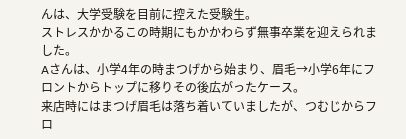んは、大学受験を目前に控えた受験生。
ストレスかかるこの時期にもかかわらず無事卒業を迎えられました。
Aさんは、小学4年の時まつげから始まり、眉毛→小学6年にフロントからトップに移りその後広がったケース。
来店時にはまつげ眉毛は落ち着いていましたが、つむじからフロ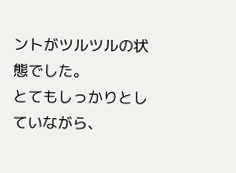ントがツルツルの状態でした。
とてもしっかりとしていながら、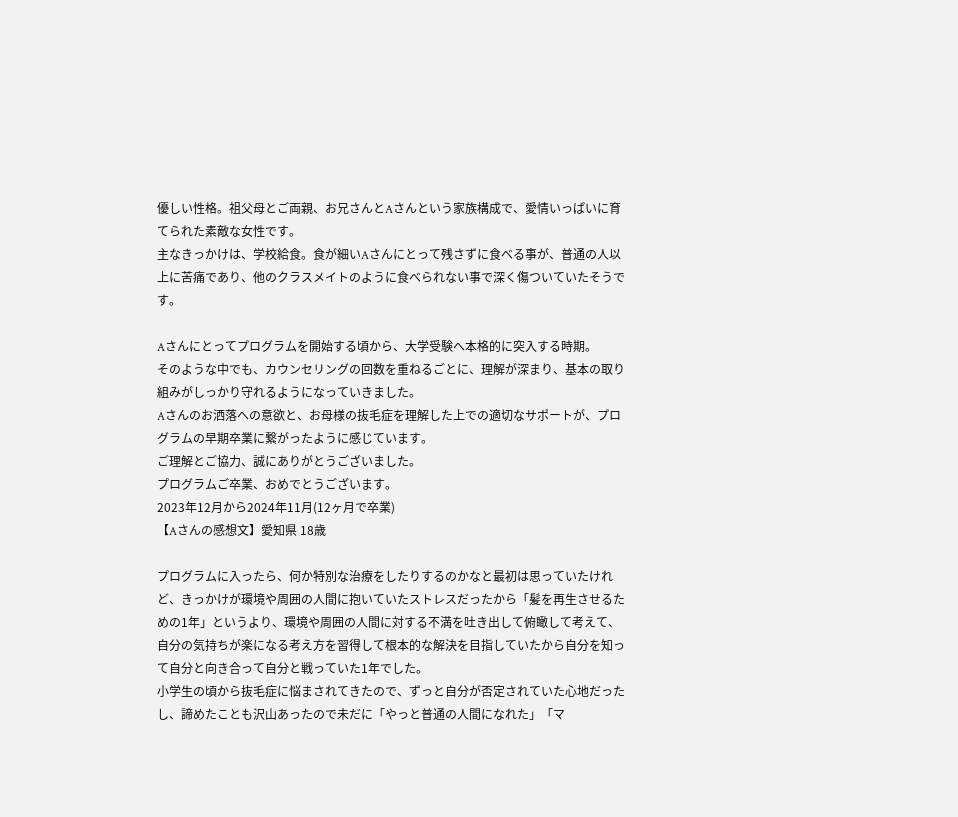優しい性格。祖父母とご両親、お兄さんとAさんという家族構成で、愛情いっぱいに育てられた素敵な女性です。
主なきっかけは、学校給食。食が細いAさんにとって残さずに食べる事が、普通の人以上に苦痛であり、他のクラスメイトのように食べられない事で深く傷ついていたそうです。

Aさんにとってプログラムを開始する頃から、大学受験へ本格的に突入する時期。
そのような中でも、カウンセリングの回数を重ねるごとに、理解が深まり、基本の取り組みがしっかり守れるようになっていきました。
Aさんのお洒落への意欲と、お母様の抜毛症を理解した上での適切なサポートが、プログラムの早期卒業に繋がったように感じています。
ご理解とご協力、誠にありがとうございました。
プログラムご卒業、おめでとうございます。
2023年12月から2024年11月(12ヶ月で卒業)
【Aさんの感想文】愛知県 18歳

プログラムに入ったら、何か特別な治療をしたりするのかなと最初は思っていたけれど、きっかけが環境や周囲の人間に抱いていたストレスだったから「髪を再生させるための1年」というより、環境や周囲の人間に対する不満を吐き出して俯瞰して考えて、自分の気持ちが楽になる考え方を習得して根本的な解決を目指していたから自分を知って自分と向き合って自分と戦っていた1年でした。
小学生の頃から抜毛症に悩まされてきたので、ずっと自分が否定されていた心地だったし、諦めたことも沢山あったので未だに「やっと普通の人間になれた」「マ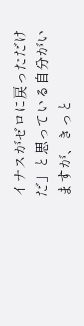イナスがゼロに戻っただけだ」と思っている自分がいますが、きっと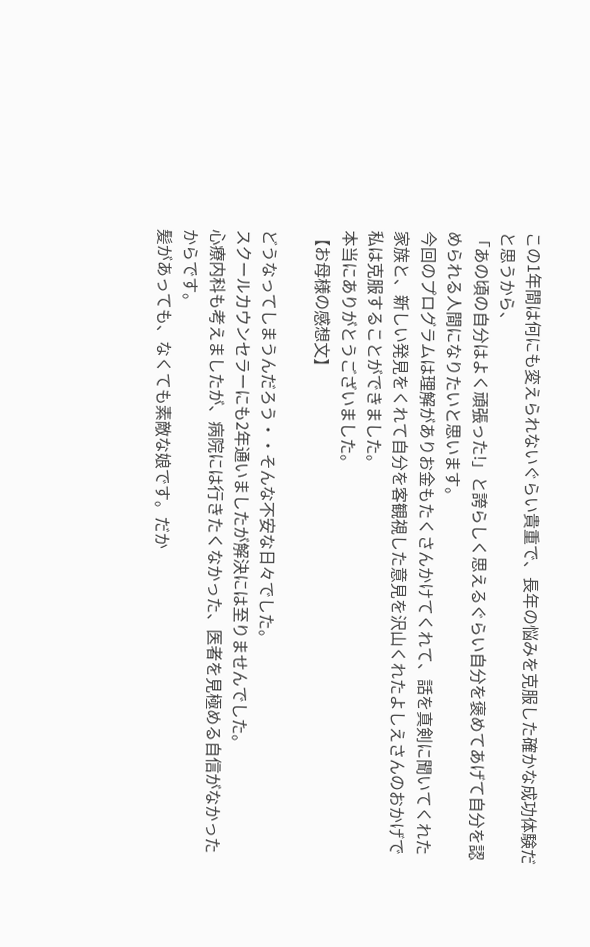この1年間は何にも変えられないぐらい貴重で、長年の悩みを克服した確かな成功体験だと思うから、
「あの頃の自分はよく頑張った!」と誇らしく思えるぐらい自分を褒めてあげて自分を認められる人間になりたいと思います。
今回のプログラムは理解がありお金もたくさんかけてくれて、話を真剣に聞いてくれた家族と、新しい発見をくれて自分を客観視した意見を沢山くれたよしえさんのおかげで私は克服することができました。
本当にありがとうございました。
【お母様の感想文】

どうなってしまうんだろう・・そんな不安な日々でした。
スクールカウンセラーにも2年通いましたが解決には至りませんでした。
心療内科も考えましたが、病院には行きたくなかった、医者を見極める自信がなかったからです。
髪があっても、なくても素敵な娘です。だか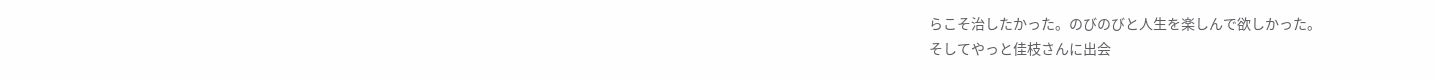らこそ治したかった。のびのびと人生を楽しんで欲しかった。
そしてやっと佳枝さんに出会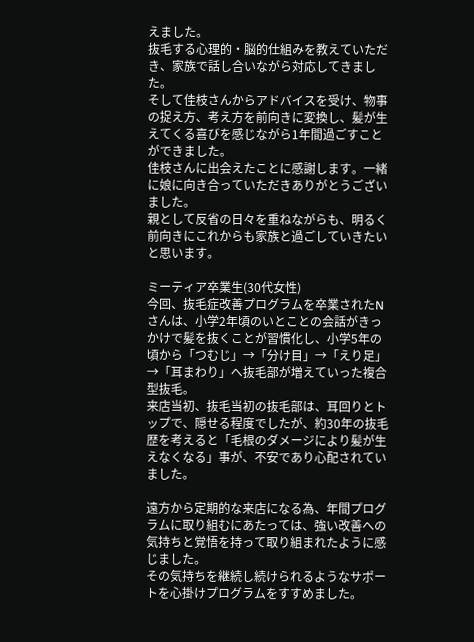えました。
抜毛する心理的・脳的仕組みを教えていただき、家族で話し合いながら対応してきました。
そして佳枝さんからアドバイスを受け、物事の捉え方、考え方を前向きに変換し、髪が生えてくる喜びを感じながら1年間過ごすことができました。
佳枝さんに出会えたことに感謝します。一緒に娘に向き合っていただきありがとうございました。
親として反省の日々を重ねながらも、明るく前向きにこれからも家族と過ごしていきたいと思います。

ミーティア卒業生(30代女性)
今回、抜毛症改善プログラムを卒業されたNさんは、小学2年頃のいとことの会話がきっかけで髪を抜くことが習慣化し、小学5年の頃から「つむじ」→「分け目」→「えり足」→「耳まわり」へ抜毛部が増えていった複合型抜毛。
来店当初、抜毛当初の抜毛部は、耳回りとトップで、隠せる程度でしたが、約30年の抜毛歴を考えると「毛根のダメージにより髪が生えなくなる」事が、不安であり心配されていました。

遠方から定期的な来店になる為、年間プログラムに取り組むにあたっては、強い改善への気持ちと覚悟を持って取り組まれたように感じました。
その気持ちを継続し続けられるようなサポートを心掛けプログラムをすすめました。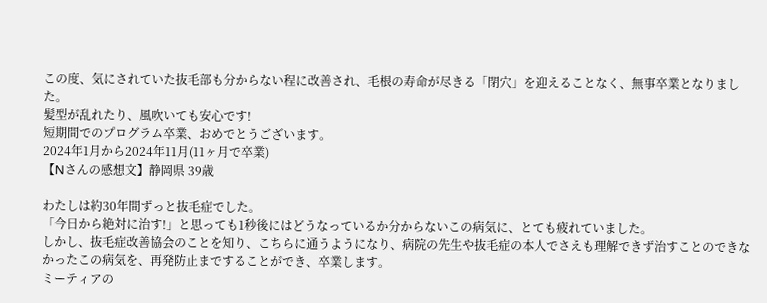この度、気にされていた抜毛部も分からない程に改善され、毛根の寿命が尽きる「閉穴」を迎えることなく、無事卒業となりました。
髪型が乱れたり、風吹いても安心です!
短期間でのプログラム卒業、おめでとうございます。
2024年1月から2024年11月(11ヶ月で卒業)
【Nさんの感想文】静岡県 39歳

わたしは約30年間ずっと抜毛症でした。
「今日から絶対に治す!」と思っても1秒後にはどうなっているか分からないこの病気に、とても疲れていました。
しかし、抜毛症改善協会のことを知り、こちらに通うようになり、病院の先生や抜毛症の本人でさえも理解できず治すことのできなかったこの病気を、再発防止まですることができ、卒業します。
ミーティアの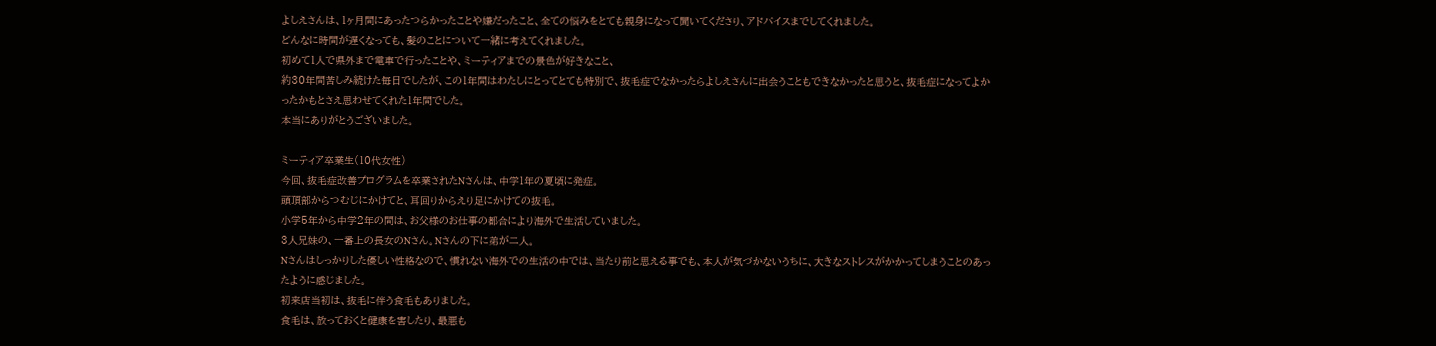よしえさんは、1ヶ月間にあったつらかったことや嫌だったこと、全ての悩みをとても親身になって聞いてくださり、アドバイスまでしてくれました。
どんなに時間が遅くなっても、髪のことについて一緒に考えてくれました。
初めて1人で県外まで電車で行ったことや、ミーティアまでの景色が好きなこと、
約30年間苦しみ続けた毎日でしたが、この1年間はわたしにとってとても特別で、抜毛症でなかったらよしえさんに出会うこともできなかったと思うと、抜毛症になってよかったかもとさえ思わせてくれた1年間でした。
本当にありがとうございました。

ミーティア卒業生(10代女性)
今回、抜毛症改善プログラムを卒業されたNさんは、中学1年の夏頃に発症。
頭頂部からつむじにかけてと、耳回りからえり足にかけての抜毛。
小学5年から中学2年の間は、お父様のお仕事の都合により海外で生活していました。
3人兄妹の、一番上の長女のNさん。Nさんの下に弟が二人。
Nさんはしっかりした優しい性格なので、慣れない海外での生活の中では、当たり前と思える事でも、本人が気づかないうちに、大きなストレスがかかってしまうことのあったように感じました。
初来店当初は、抜毛に伴う食毛もありました。
食毛は、放っておくと健康を害したり、最悪も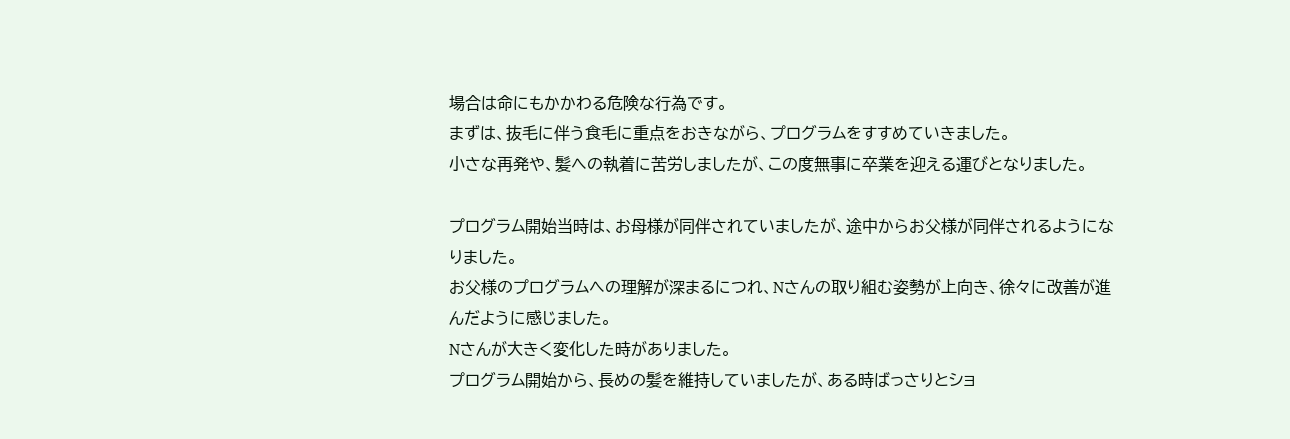場合は命にもかかわる危険な行為です。
まずは、抜毛に伴う食毛に重点をおきながら、プログラムをすすめていきました。
小さな再発や、髪への執着に苦労しましたが、この度無事に卒業を迎える運びとなりました。

プログラム開始当時は、お母様が同伴されていましたが、途中からお父様が同伴されるようになりました。
お父様のプログラムへの理解が深まるにつれ、Nさんの取り組む姿勢が上向き、徐々に改善が進んだように感じました。
Nさんが大きく変化した時がありました。
プログラム開始から、長めの髪を維持していましたが、ある時ばっさりとショ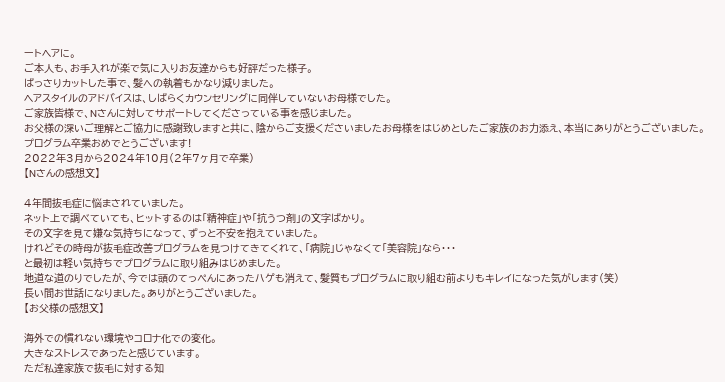ートヘアに。
ご本人も、お手入れが楽で気に入りお友達からも好評だった様子。
ばっさりカットした事で、髪への執着もかなり減りました。
ヘアスタイルのアドバイスは、しばらくカウンセリングに同伴していないお母様でした。
ご家族皆様で、Nさんに対してサポートしてくださっている事を感じました。
お父様の深いご理解とご協力に感謝致しますと共に、陰からご支援くださいましたお母様をはじめとしたご家族のお力添え、本当にありがとうございました。
プログラム卒業おめでとうございます!
2022年3月から2024年10月(2年7ヶ月で卒業)
【Nさんの感想文】

4年間抜毛症に悩まされていました。
ネット上で調べていても、ヒットするのは「精神症」や「抗うつ剤」の文字ばかり。
その文字を見て嫌な気持ちになって、ずっと不安を抱えていました。
けれどその時母が抜毛症改善プログラムを見つけてきてくれて、「病院」じゃなくて「美容院」なら・・・
と最初は軽い気持ちでプログラムに取り組みはじめました。
地道な道のりでしたが、今では頭のてっぺんにあったハゲも消えて、髪質もプログラムに取り組む前よりもキレイになった気がします(笑)
長い間お世話になりました。ありがとうございました。
【お父様の感想文】

海外での慣れない環境やコロナ化での変化。
大きなストレスであったと感じています。
ただ私達家族で抜毛に対する知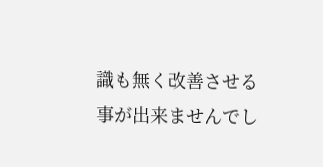識も無く改善させる事が出来ませんでし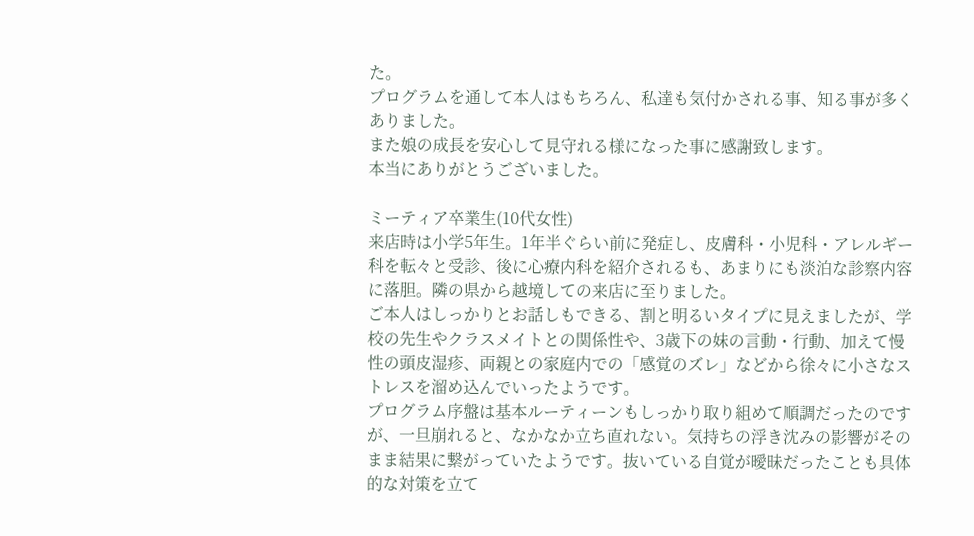た。
プログラムを通して本人はもちろん、私達も気付かされる事、知る事が多くありました。
また娘の成長を安心して見守れる様になった事に感謝致します。
本当にありがとうございました。

ミーティア卒業生(10代女性)
来店時は小学5年生。1年半ぐらい前に発症し、皮膚科・小児科・アレルギー科を転々と受診、後に心療内科を紹介されるも、あまりにも淡泊な診察内容に落胆。隣の県から越境しての来店に至りました。
ご本人はしっかりとお話しもできる、割と明るいタイプに見えましたが、学校の先生やクラスメイトとの関係性や、3歳下の妹の言動・行動、加えて慢性の頭皮湿疹、両親との家庭内での「感覚のズレ」などから徐々に小さなストレスを溜め込んでいったようです。
プログラム序盤は基本ルーティーンもしっかり取り組めて順調だったのですが、一旦崩れると、なかなか立ち直れない。気持ちの浮き沈みの影響がそのまま結果に繋がっていたようです。抜いている自覚が曖昧だったことも具体的な対策を立て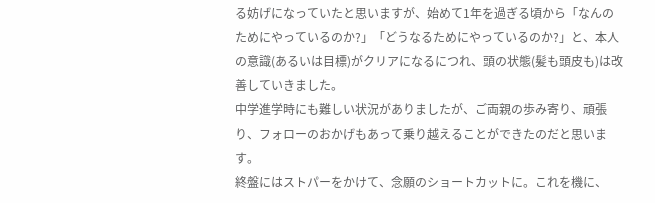る妨げになっていたと思いますが、始めて1年を過ぎる頃から「なんのためにやっているのか?」「どうなるためにやっているのか?」と、本人の意識(あるいは目標)がクリアになるにつれ、頭の状態(髪も頭皮も)は改善していきました。
中学進学時にも難しい状況がありましたが、ご両親の歩み寄り、頑張り、フォローのおかげもあって乗り越えることができたのだと思います。
終盤にはストパーをかけて、念願のショートカットに。これを機に、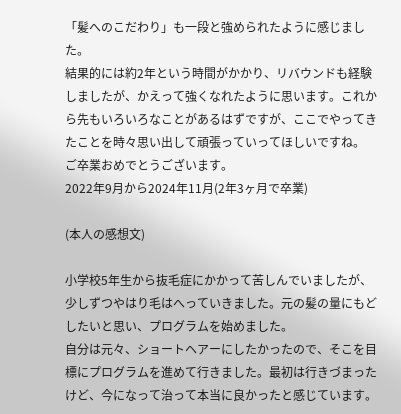「髪へのこだわり」も一段と強められたように感じました。
結果的には約2年という時間がかかり、リバウンドも経験しましたが、かえって強くなれたように思います。これから先もいろいろなことがあるはずですが、ここでやってきたことを時々思い出して頑張っていってほしいですね。
ご卒業おめでとうございます。
2022年9月から2024年11月(2年3ヶ月で卒業)

(本人の感想文)

小学校5年生から抜毛症にかかって苦しんでいましたが、少しずつやはり毛はへっていきました。元の髪の量にもどしたいと思い、プログラムを始めました。
自分は元々、ショートヘアーにしたかったので、そこを目標にプログラムを進めて行きました。最初は行きづまったけど、今になって治って本当に良かったと感じています。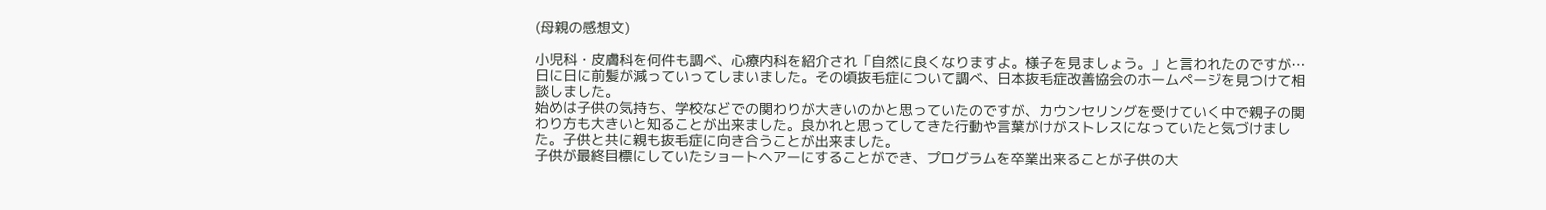(母親の感想文)

小児科・皮膚科を何件も調べ、心療内科を紹介され「自然に良くなりますよ。様子を見ましょう。」と言われたのですが…日に日に前髪が減っていってしまいました。その頃抜毛症について調べ、日本抜毛症改善協会のホームページを見つけて相談しました。
始めは子供の気持ち、学校などでの関わりが大きいのかと思っていたのですが、カウンセリングを受けていく中で親子の関わり方も大きいと知ることが出来ました。良かれと思ってしてきた行動や言葉がけがストレスになっていたと気づけました。子供と共に親も抜毛症に向き合うことが出来ました。
子供が最終目標にしていたショートヘアーにすることができ、プログラムを卒業出来ることが子供の大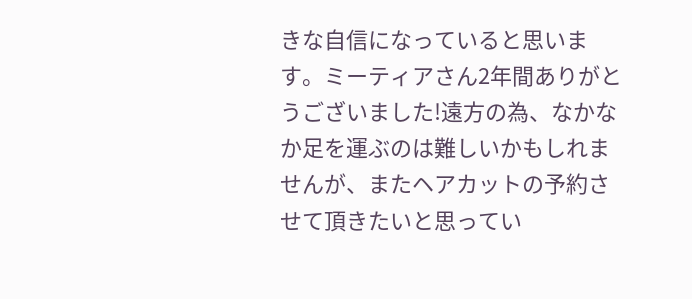きな自信になっていると思います。ミーティアさん2年間ありがとうございました!遠方の為、なかなか足を運ぶのは難しいかもしれませんが、またヘアカットの予約させて頂きたいと思ってい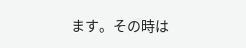ます。その時は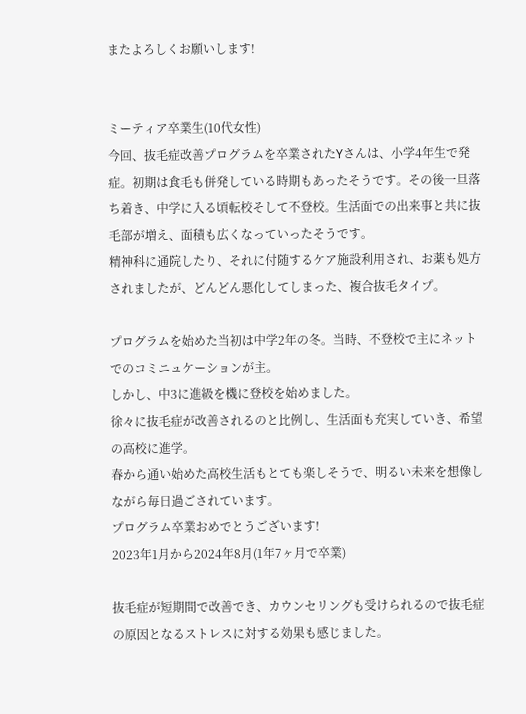またよろしくお願いします!


ミーティア卒業生(10代女性)
今回、抜毛症改善プログラムを卒業されたYさんは、小学4年生で発症。初期は食毛も併発している時期もあったそうです。その後一旦落ち着き、中学に入る頃転校そして不登校。生活面での出来事と共に抜毛部が増え、面積も広くなっていったそうです。
精神科に通院したり、それに付随するケア施設利用され、お薬も処方されましたが、どんどん悪化してしまった、複合抜毛タイプ。

プログラムを始めた当初は中学2年の冬。当時、不登校で主にネットでのコミニュケーションが主。
しかし、中3に進級を機に登校を始めました。
徐々に抜毛症が改善されるのと比例し、生活面も充実していき、希望の高校に進学。
春から通い始めた高校生活もとても楽しそうで、明るい未来を想像しながら毎日過ごされています。
プログラム卒業おめでとうございます!
2023年1月から2024年8月(1年7ヶ月で卒業)

抜毛症が短期間で改善でき、カウンセリングも受けられるので抜毛症の原因となるストレスに対する効果も感じました。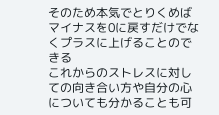そのため本気でとりくめばマイナスを0に戻すだけでなくプラスに上げることのできる
これからのストレスに対しての向き合い方や自分の心についても分かることも可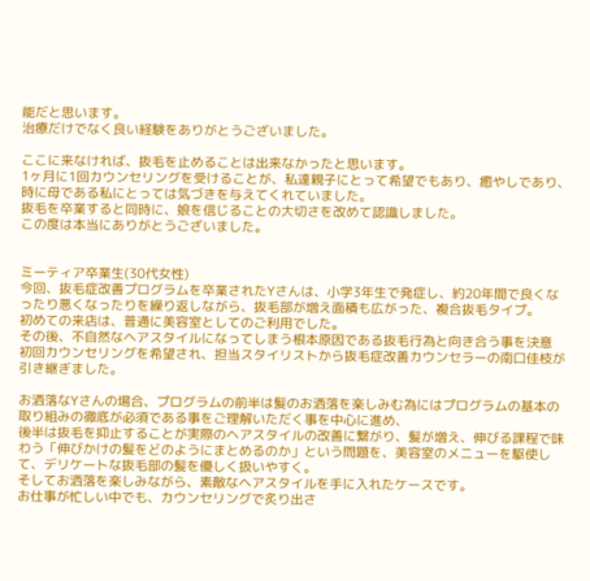能だと思います。
治療だけでなく良い経験をありがとうございました。

ここに来なければ、抜毛を止めることは出来なかったと思います。
1ヶ月に1回カウンセリングを受けることが、私達親子にとって希望でもあり、癒やしであり、
時に母である私にとっては気づきを与えてくれていました。
抜毛を卒業すると同時に、娘を信じることの大切さを改めて認識しました。
この度は本当にありがとうございました。


ミーティア卒業生(30代女性)
今回、抜毛症改善プログラムを卒業されたYさんは、小学3年生で発症し、約20年間で良くなったり悪くなったりを繰り返しながら、抜毛部が増え面積も広がった、複合抜毛タイプ。
初めての来店は、普通に美容室としてのご利用でした。
その後、不自然なヘアスタイルになってしまう根本原因である抜毛行為と向き合う事を決意
初回カウンセリングを希望され、担当スタイリストから抜毛症改善カウンセラーの南口佳枝が引き継ぎました。

お洒落なYさんの場合、プログラムの前半は髪のお洒落を楽しみむ為にはプログラムの基本の取り組みの徹底が必須である事をご理解いただく事を中心に進め、
後半は抜毛を抑止することが実際のヘアスタイルの改善に繋がり、髪が増え、伸びる課程で味わう「伸びかけの髪をどのようにまとめるのか」という問題を、美容室のメニューを駆使して、デリケートな抜毛部の髪を優しく扱いやすく。
そしてお洒落を楽しみながら、素敵なヘアスタイルを手に入れたケースです。
お仕事が忙しい中でも、カウンセリングで炙り出さ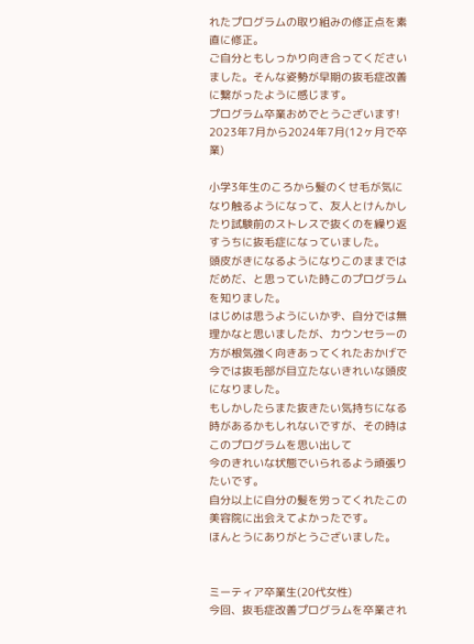れたプログラムの取り組みの修正点を素直に修正。
ご自分ともしっかり向き合ってくださいました。そんな姿勢が早期の抜毛症改善に繋がったように感じます。
プログラム卒業おめでとうございます!
2023年7月から2024年7月(12ヶ月で卒業)

小学3年生のころから髪のくせ毛が気になり触るようになって、友人とけんかしたり試験前のストレスで抜くのを繰り返すうちに抜毛症になっていました。
頭皮がきになるようになりこのままではだめだ、と思っていた時このプログラムを知りました。
はじめは思うようにいかず、自分では無理かなと思いましたが、カウンセラーの方が根気強く向きあってくれたおかげで今では抜毛部が目立たないきれいな頭皮になりました。
もしかしたらまた抜きたい気持ちになる時があるかもしれないですが、その時はこのプログラムを思い出して
今のきれいな状態でいられるよう頑張りたいです。
自分以上に自分の髪を労ってくれたこの美容院に出会えてよかったです。
ほんとうにありがとうございました。


ミーティア卒業生(20代女性)
今回、抜毛症改善プログラムを卒業され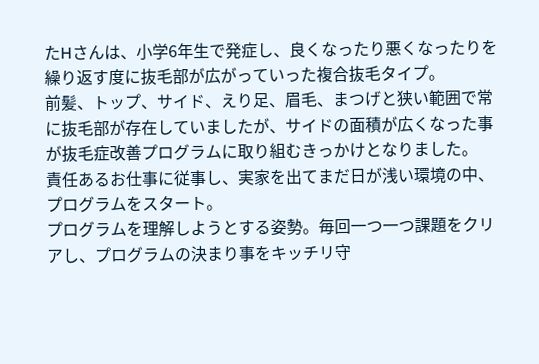たHさんは、小学6年生で発症し、良くなったり悪くなったりを繰り返す度に抜毛部が広がっていった複合抜毛タイプ。
前髪、トップ、サイド、えり足、眉毛、まつげと狭い範囲で常に抜毛部が存在していましたが、サイドの面積が広くなった事が抜毛症改善プログラムに取り組むきっかけとなりました。
責任あるお仕事に従事し、実家を出てまだ日が浅い環境の中、プログラムをスタート。
プログラムを理解しようとする姿勢。毎回一つ一つ課題をクリアし、プログラムの決まり事をキッチリ守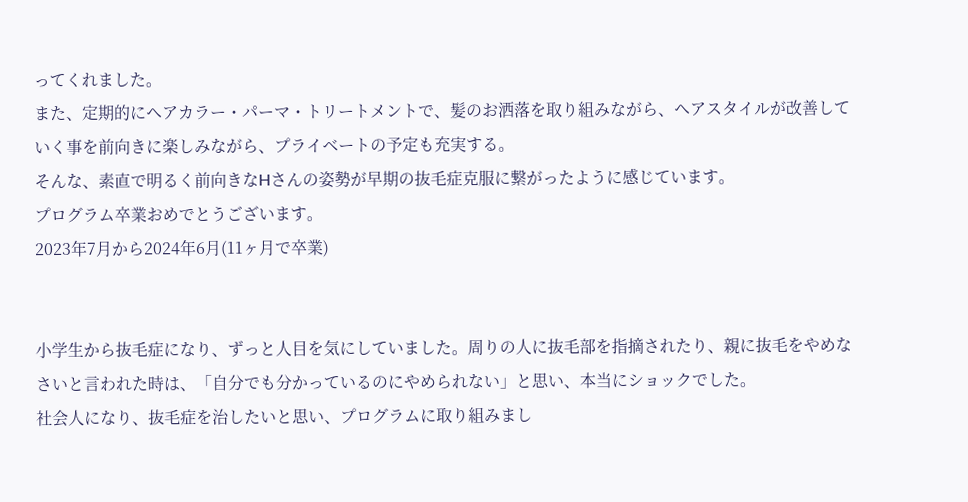ってくれました。
また、定期的にヘアカラー・パーマ・トリートメントで、髪のお洒落を取り組みながら、ヘアスタイルが改善していく事を前向きに楽しみながら、プライベートの予定も充実する。
そんな、素直で明るく前向きなHさんの姿勢が早期の抜毛症克服に繋がったように感じています。
プログラム卒業おめでとうございます。
2023年7月から2024年6月(11ヶ月で卒業)


小学生から抜毛症になり、ずっと人目を気にしていました。周りの人に抜毛部を指摘されたり、親に抜毛をやめなさいと言われた時は、「自分でも分かっているのにやめられない」と思い、本当にショックでした。
社会人になり、抜毛症を治したいと思い、プログラムに取り組みまし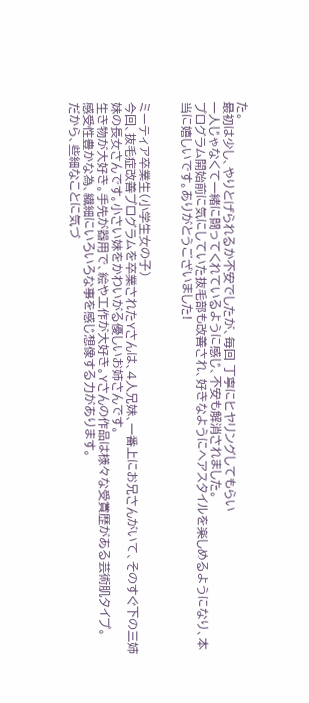た。
最初は少し、やりとげられるか不安でしたが、毎回 丁寧にヒヤリングしてもらい
一人じゃなくて一緒に闘ってくれているように感じ、不安も解消されました。
プログラム開始前に気にしていた抜毛部も改善され、好きなようにヘアスタイルを楽しめるようになり、本当に嬉しいです。ありがとうございました!


ミーティア卒業生(小学生女の子)
今回、抜毛症改善プログラムを卒業されたYさんは、4人兄妹、一番上にお兄さんがいて、そのすぐ下の三姉妹の長女さんです。小さい妹をかわいがる優しいお姉さんです。
生き物が大好き。手先が器用で、絵や工作が大好き。Yさんの作品は様々な受賞歴がある芸術肌タイプ。
感受性豊かな為、繊細にいろいろな事を感じ想像する力があります。
だから、些細なことに気づ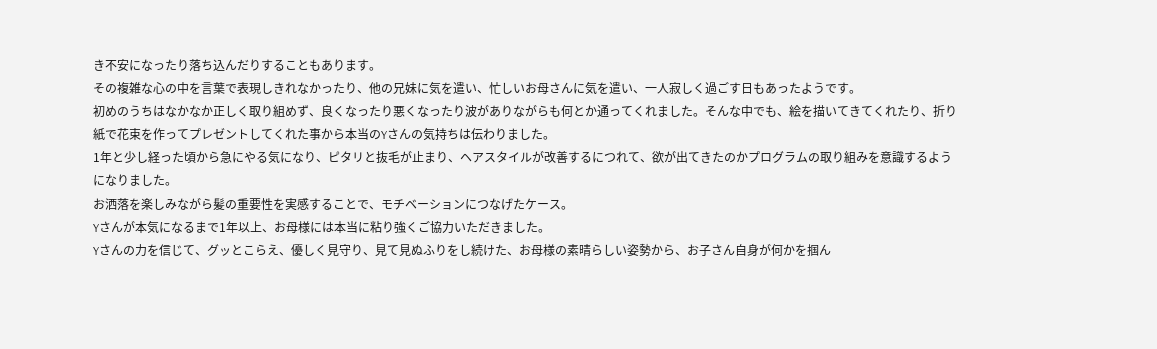き不安になったり落ち込んだりすることもあります。
その複雑な心の中を言葉で表現しきれなかったり、他の兄妹に気を遣い、忙しいお母さんに気を遣い、一人寂しく過ごす日もあったようです。
初めのうちはなかなか正しく取り組めず、良くなったり悪くなったり波がありながらも何とか通ってくれました。そんな中でも、絵を描いてきてくれたり、折り紙で花束を作ってプレゼントしてくれた事から本当のYさんの気持ちは伝わりました。
1年と少し経った頃から急にやる気になり、ピタリと抜毛が止まり、ヘアスタイルが改善するにつれて、欲が出てきたのかプログラムの取り組みを意識するようになりました。
お洒落を楽しみながら髪の重要性を実感することで、モチベーションにつなげたケース。
Yさんが本気になるまで1年以上、お母様には本当に粘り強くご協力いただきました。
Yさんの力を信じて、グッとこらえ、優しく見守り、見て見ぬふりをし続けた、お母様の素晴らしい姿勢から、お子さん自身が何かを掴ん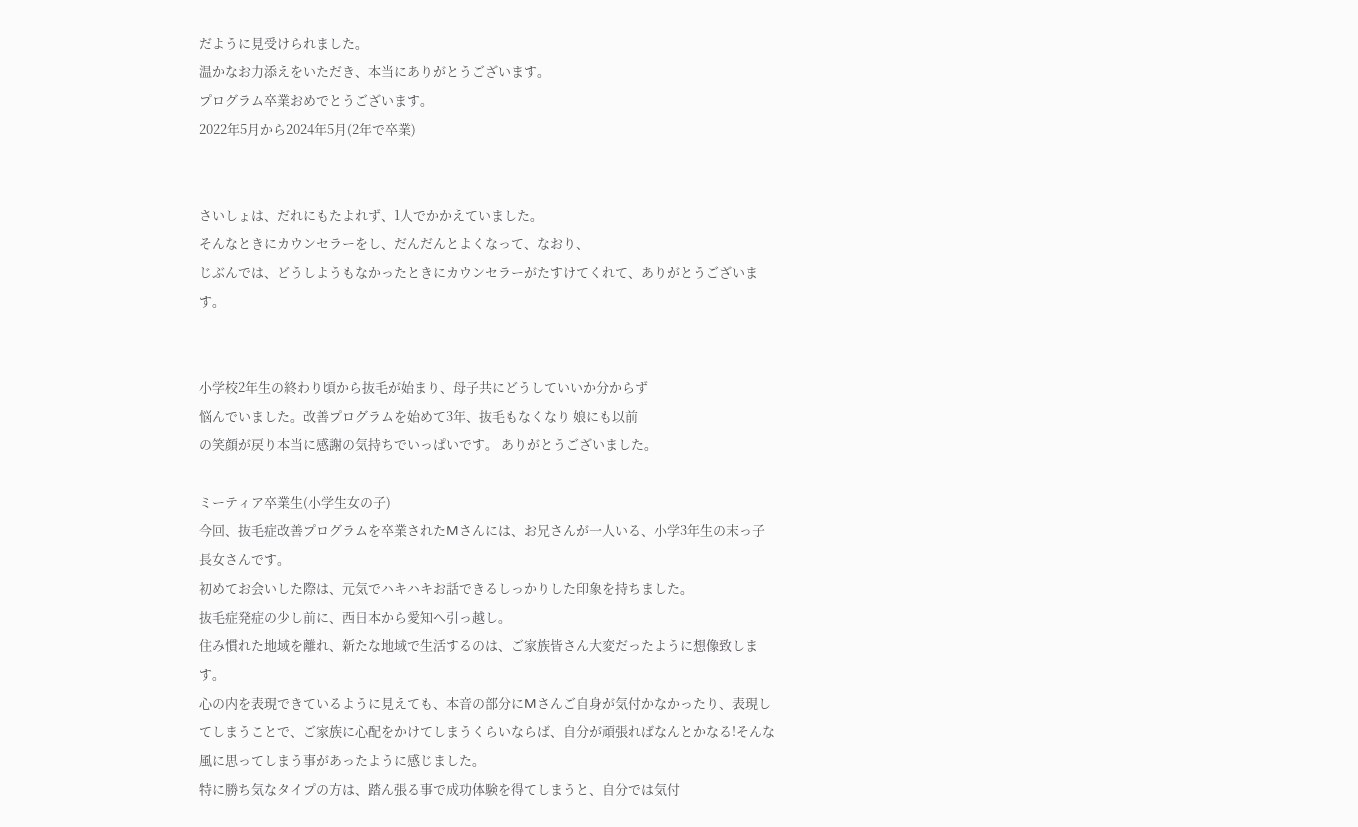だように見受けられました。
温かなお力添えをいただき、本当にありがとうございます。
プログラム卒業おめでとうございます。
2022年5月から2024年5月(2年で卒業)


さいしょは、だれにもたよれず、1人でかかえていました。
そんなときにカウンセラーをし、だんだんとよくなって、なおり、
じぶんでは、どうしようもなかったときにカウンセラーがたすけてくれて、ありがとうございます。


小学校2年生の終わり頃から抜毛が始まり、母子共にどうしていいか分からず
悩んでいました。改善プログラムを始めて3年、抜毛もなくなり 娘にも以前
の笑顔が戻り本当に感謝の気持ちでいっぱいです。 ありがとうございました。

ミーティア卒業生(小学生女の子)
今回、抜毛症改善プログラムを卒業されたMさんには、お兄さんが一人いる、小学3年生の末っ子長女さんです。
初めてお会いした際は、元気でハキハキお話できるしっかりした印象を持ちました。
抜毛症発症の少し前に、西日本から愛知へ引っ越し。
住み慣れた地域を離れ、新たな地域で生活するのは、ご家族皆さん大変だったように想像致します。
心の内を表現できているように見えても、本音の部分にMさんご自身が気付かなかったり、表現してしまうことで、ご家族に心配をかけてしまうくらいならば、自分が頑張ればなんとかなる!そんな風に思ってしまう事があったように感じました。
特に勝ち気なタイプの方は、踏ん張る事で成功体験を得てしまうと、自分では気付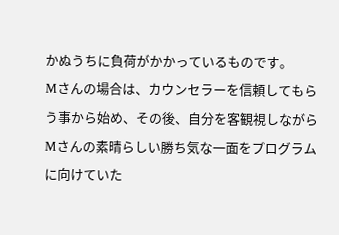かぬうちに負荷がかかっているものです。
Mさんの場合は、カウンセラーを信頼してもらう事から始め、その後、自分を客観視しながらMさんの素晴らしい勝ち気な一面をプログラムに向けていた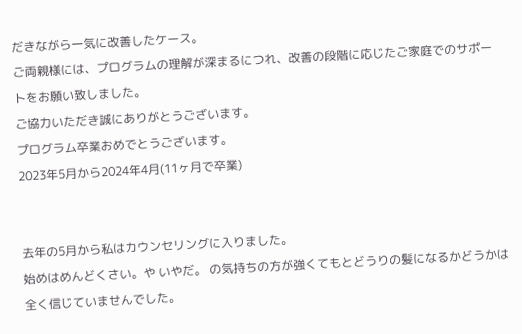だきながら一気に改善したケース。
ご両親様には、プログラムの理解が深まるにつれ、改善の段階に応じたご家庭でのサポートをお願い致しました。
ご協力いただき誠にありがとうございます。
プログラム卒業おめでとうございます。
2023年5月から2024年4月(11ヶ月で卒業)


去年の5月から私はカウンセリングに入りました。
始めはめんどくさい。や いやだ。 の気持ちの方が強くてもとどうりの髪になるかどうかは全く信じていませんでした。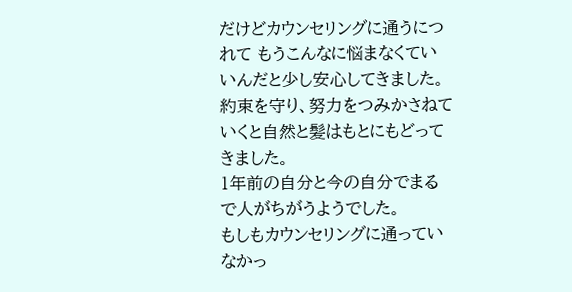だけどカウンセリングに通うにつれて もうこんなに悩まなくていいんだと少し安心してきました。
約束を守り、努力をつみかさねていくと自然と髪はもとにもどってきました。
1年前の自分と今の自分でまるで人がちがうようでした。
もしもカウンセリングに通っていなかっ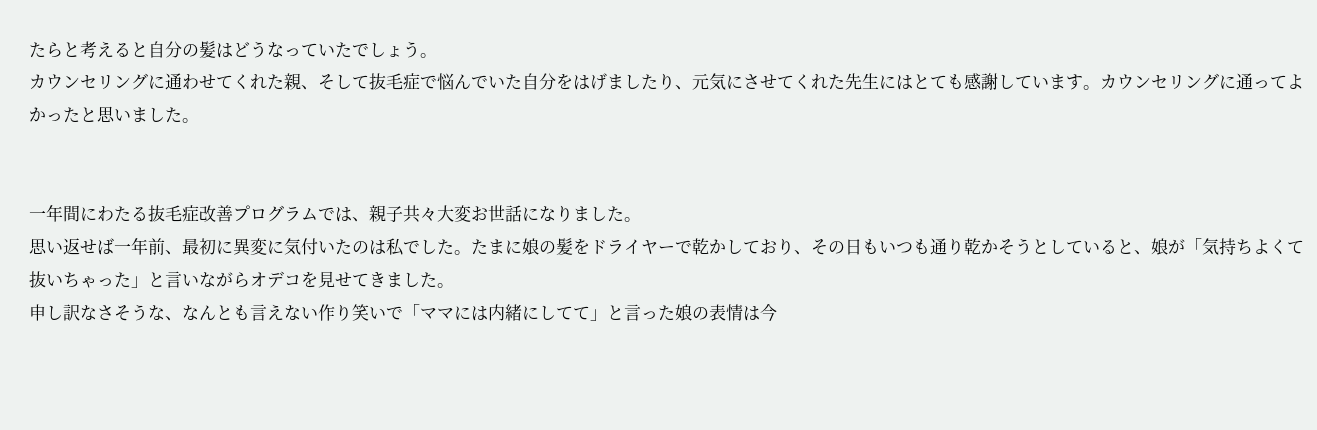たらと考えると自分の髪はどうなっていたでしょう。
カウンセリングに通わせてくれた親、そして抜毛症で悩んでいた自分をはげましたり、元気にさせてくれた先生にはとても感謝しています。カウンセリングに通ってよかったと思いました。


一年間にわたる抜毛症改善プログラムでは、親子共々大変お世話になりました。
思い返せば一年前、最初に異変に気付いたのは私でした。たまに娘の髪をドライヤーで乾かしており、その日もいつも通り乾かそうとしていると、娘が「気持ちよくて抜いちゃった」と言いながらオデコを見せてきました。
申し訳なさそうな、なんとも言えない作り笑いで「ママには内緒にしてて」と言った娘の表情は今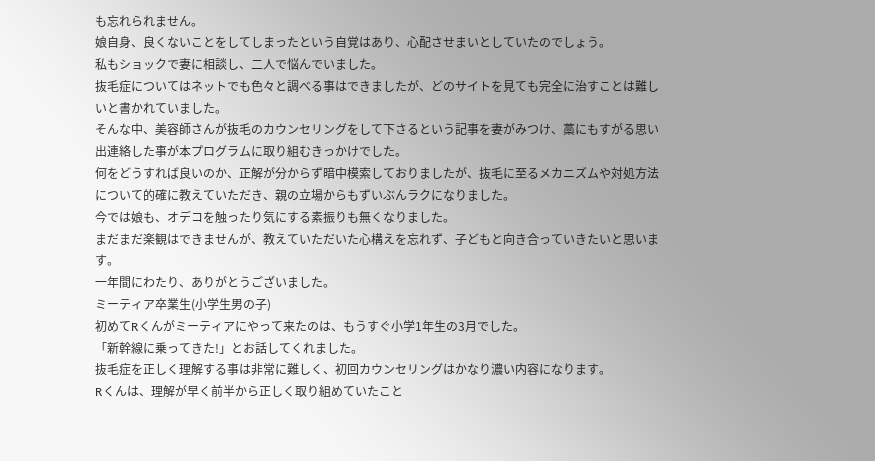も忘れられません。
娘自身、良くないことをしてしまったという自覚はあり、心配させまいとしていたのでしょう。
私もショックで妻に相談し、二人で悩んでいました。
抜毛症についてはネットでも色々と調べる事はできましたが、どのサイトを見ても完全に治すことは難しいと書かれていました。
そんな中、美容師さんが抜毛のカウンセリングをして下さるという記事を妻がみつけ、藁にもすがる思い出連絡した事が本プログラムに取り組むきっかけでした。
何をどうすれば良いのか、正解が分からず暗中模索しておりましたが、抜毛に至るメカニズムや対処方法について的確に教えていただき、親の立場からもずいぶんラクになりました。
今では娘も、オデコを触ったり気にする素振りも無くなりました。
まだまだ楽観はできませんが、教えていただいた心構えを忘れず、子どもと向き合っていきたいと思います。
一年間にわたり、ありがとうございました。
ミーティア卒業生(小学生男の子)
初めてRくんがミーティアにやって来たのは、もうすぐ小学1年生の3月でした。
「新幹線に乗ってきた!」とお話してくれました。
抜毛症を正しく理解する事は非常に難しく、初回カウンセリングはかなり濃い内容になります。
Rくんは、理解が早く前半から正しく取り組めていたこと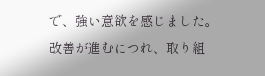で、強い意欲を感じました。
改善が進むにつれ、取り組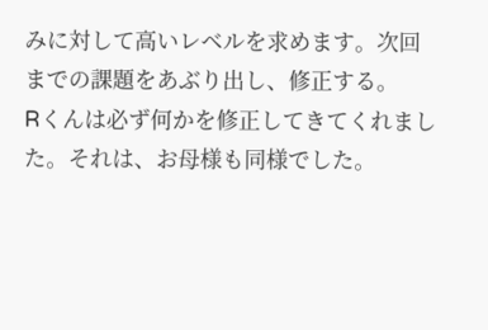みに対して高いレベルを求めます。次回までの課題をあぶり出し、修正する。
Rくんは必ず何かを修正してきてくれました。それは、お母様も同様でした。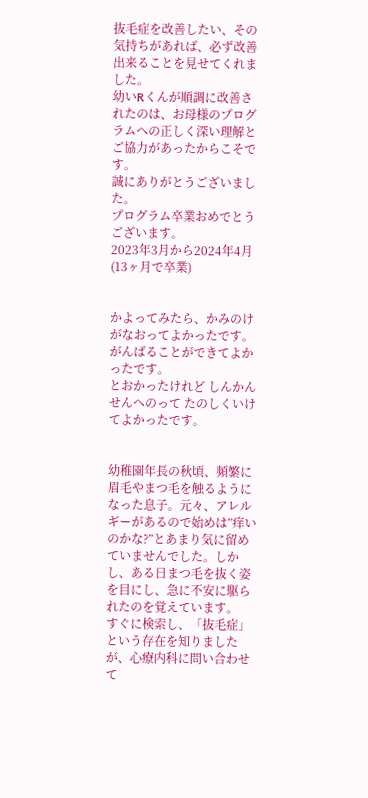抜毛症を改善したい、その気持ちがあれば、必ず改善出来ることを見せてくれました。
幼いRくんが順調に改善されたのは、お母様のプログラムへの正しく深い理解とご協力があったからこそです。
誠にありがとうございました。
プログラム卒業おめでとうございます。
2023年3月から2024年4月(13ヶ月で卒業)


かよってみたら、かみのけがなおってよかったです。
がんばることができてよかったです。
とおかったけれど しんかんせんへのって たのしくいけてよかったです。


幼稚園年長の秋頃、頻繁に眉毛やまつ毛を触るようになった息子。元々、アレルギーがあるので始めは”痒いのかな?”とあまり気に留めていませんでした。しかし、ある日まつ毛を抜く姿を目にし、急に不安に駆られたのを覚えています。
すぐに検索し、「抜毛症」という存在を知りましたが、心療内科に問い合わせて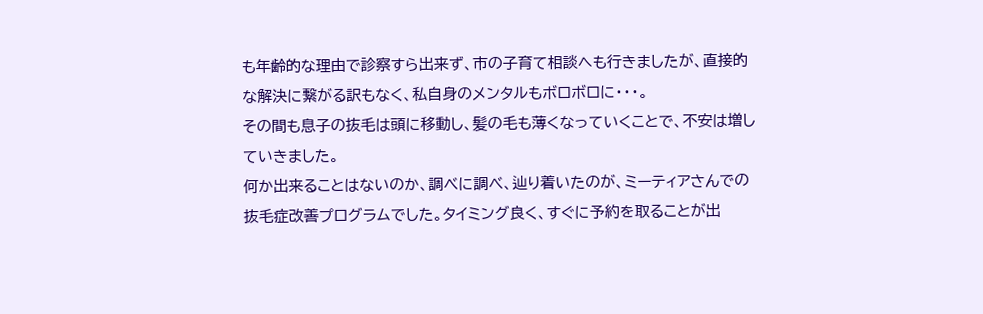も年齢的な理由で診察すら出来ず、市の子育て相談へも行きましたが、直接的な解決に繋がる訳もなく、私自身のメンタルもボロボロに・・・。
その間も息子の抜毛は頭に移動し、髪の毛も薄くなっていくことで、不安は増していきました。
何か出来ることはないのか、調べに調べ、辿り着いたのが、ミーティアさんでの抜毛症改善プログラムでした。タイミング良く、すぐに予約を取ることが出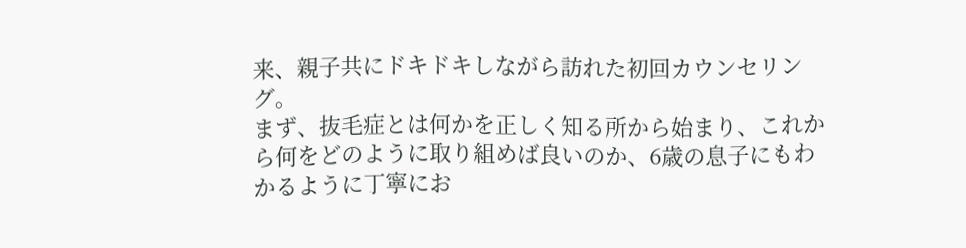来、親子共にドキドキしながら訪れた初回カウンセリング。
まず、抜毛症とは何かを正しく知る所から始まり、これから何をどのように取り組めば良いのか、6歳の息子にもわかるように丁寧にお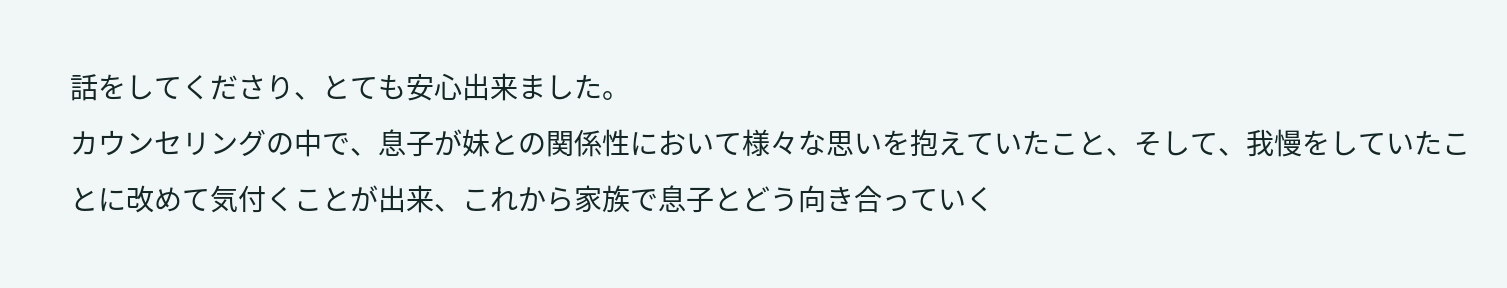話をしてくださり、とても安心出来ました。
カウンセリングの中で、息子が妹との関係性において様々な思いを抱えていたこと、そして、我慢をしていたことに改めて気付くことが出来、これから家族で息子とどう向き合っていく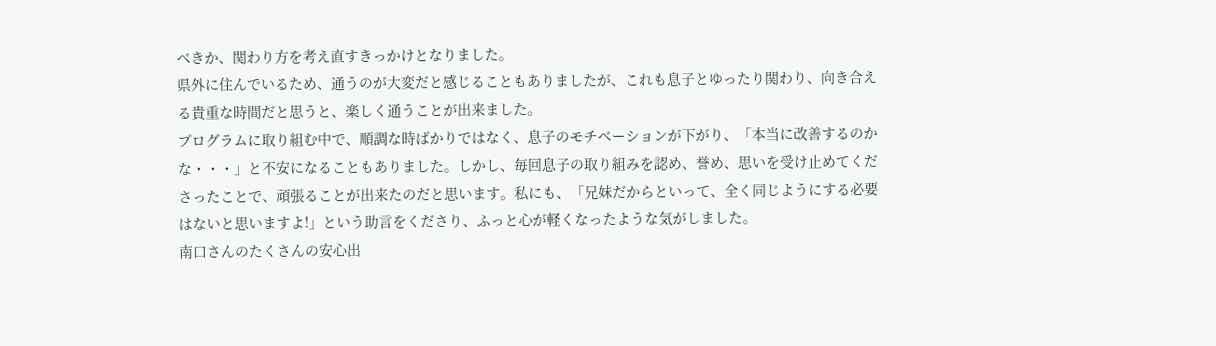べきか、関わり方を考え直すきっかけとなりました。
県外に住んでいるため、通うのが大変だと感じることもありましたが、これも息子とゆったり関わり、向き合える貴重な時間だと思うと、楽しく通うことが出来ました。
プログラムに取り組む中で、順調な時ばかりではなく、息子のモチベーションが下がり、「本当に改善するのかな・・・」と不安になることもありました。しかし、毎回息子の取り組みを認め、誉め、思いを受け止めてくださったことで、頑張ることが出来たのだと思います。私にも、「兄妹だからといって、全く同じようにする必要はないと思いますよ!」という助言をくださり、ふっと心が軽くなったような気がしました。
南口さんのたくさんの安心出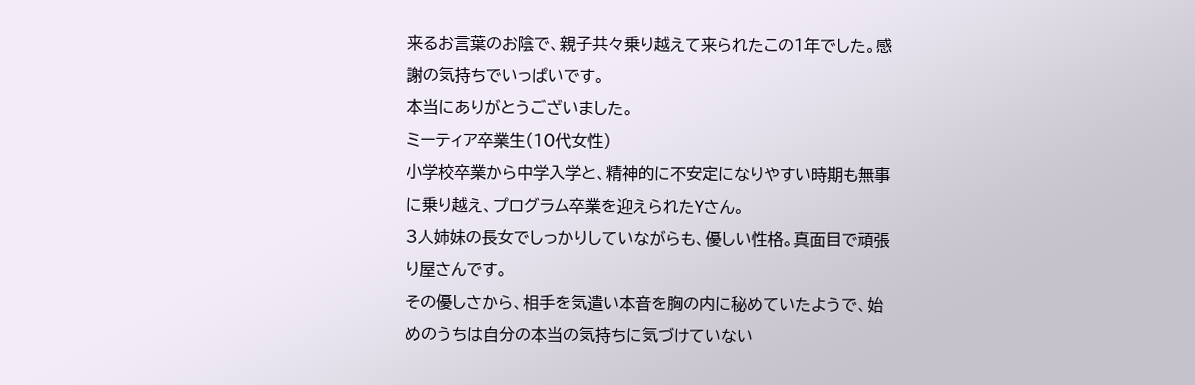来るお言葉のお陰で、親子共々乗り越えて来られたこの1年でした。感謝の気持ちでいっぱいです。
本当にありがとうございました。
ミーティア卒業生(10代女性)
小学校卒業から中学入学と、精神的に不安定になりやすい時期も無事に乗り越え、プログラム卒業を迎えられたYさん。
3人姉妹の長女でしっかりしていながらも、優しい性格。真面目で頑張り屋さんです。
その優しさから、相手を気遣い本音を胸の内に秘めていたようで、始めのうちは自分の本当の気持ちに気づけていない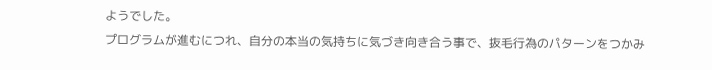ようでした。
プログラムが進むにつれ、自分の本当の気持ちに気づき向き合う事で、抜毛行為のパターンをつかみ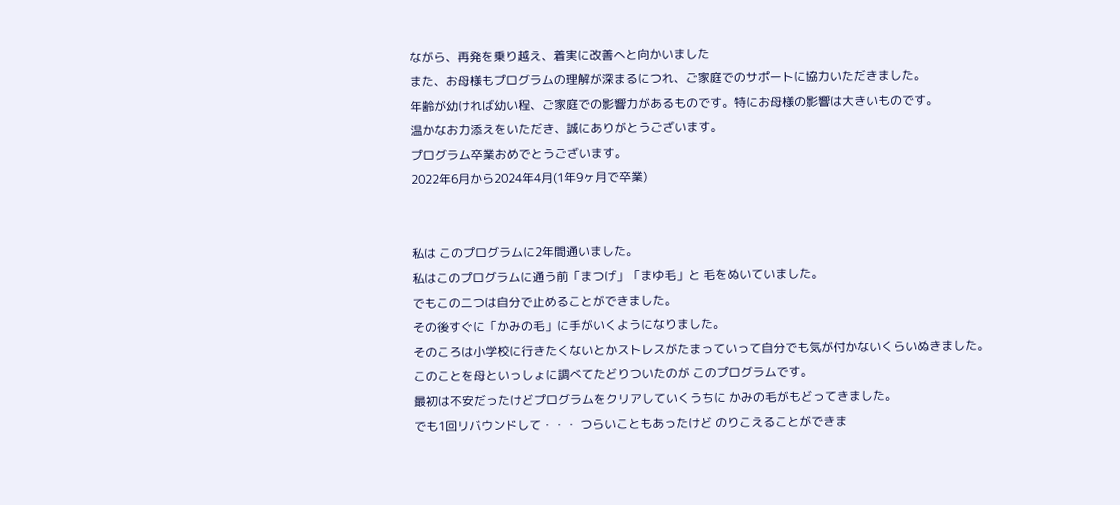ながら、再発を乗り越え、着実に改善へと向かいました
また、お母様もプログラムの理解が深まるにつれ、ご家庭でのサポートに協力いただきました。
年齢が幼ければ幼い程、ご家庭での影響力があるものです。特にお母様の影響は大きいものです。
温かなお力添えをいただき、誠にありがとうございます。
プログラム卒業おめでとうございます。
2022年6月から2024年4月(1年9ヶ月で卒業)


私は このプログラムに2年間通いました。
私はこのプログラムに通う前「まつげ」「まゆ毛」と 毛をぬいていました。
でもこの二つは自分で止めることができました。
その後すぐに「かみの毛」に手がいくようになりました。
そのころは小学校に行きたくないとかストレスがたまっていって自分でも気が付かないくらいぬきました。
このことを母といっしょに調べてたどりついたのが このプログラムです。
最初は不安だったけどプログラムをクリアしていくうちに かみの毛がもどってきました。
でも1回リバウンドして・・・ つらいこともあったけど のりこえることができま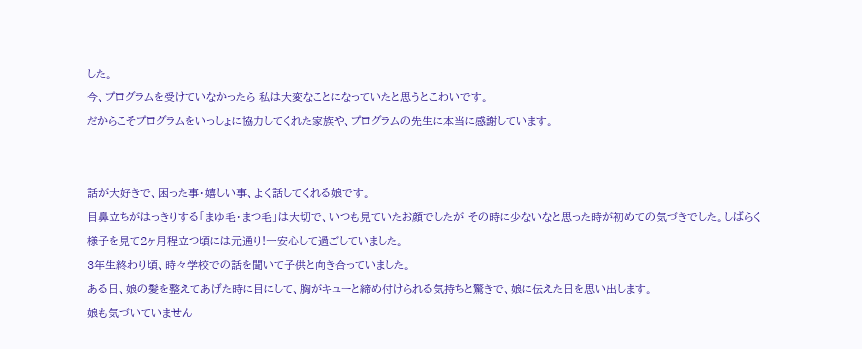した。
今、プログラムを受けていなかったら 私は大変なことになっていたと思うとこわいです。
だからこそプログラムをいっしょに協力してくれた家族や、プログラムの先生に本当に感謝しています。


話が大好きで、困った事・嬉しい事、よく話してくれる娘です。
目鼻立ちがはっきりする「まゆ毛・まつ毛」は大切で、いつも見ていたお顔でしたが その時に少ないなと思った時が初めての気づきでした。しばらく様子を見て2ヶ月程立つ頃には元通り!一安心して過ごしていました。
3年生終わり頃、時々学校での話を聞いて子供と向き合っていました。
ある日、娘の髪を整えてあげた時に目にして、胸がキューと締め付けられる気持ちと驚きで、娘に伝えた日を思い出します。
娘も気づいていません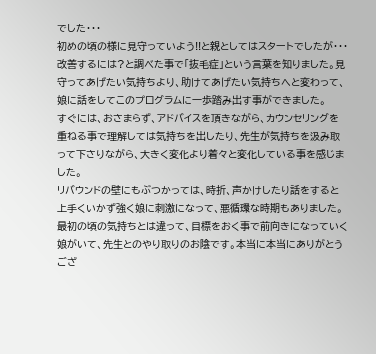でした・・・
初めの頃の様に見守っていよう!!と親としてはスタートでしたが・・・改善するには?と調べた事で「抜毛症」という言葉を知りました。見守ってあげたい気持ちより、助けてあげたい気持ちへと変わって、娘に話をしてこのプログラムに一歩踏み出す事ができました。
すぐには、おさまらず、アドバイスを頂きながら、カウンセリングを重ねる事で理解しては気持ちを出したり、先生が気持ちを汲み取って下さりながら、大きく変化より着々と変化している事を感じました。
リバウンドの壁にもぶつかっては、時折、声かけしたり話をすると上手くいかず強く娘に刺激になって、悪循環な時期もありました。
最初の頃の気持ちとは違って、目標をおく事で前向きになっていく娘がいて、先生とのやり取りのお陰です。本当に本当にありがとうござ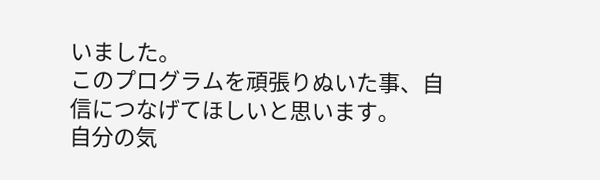いました。
このプログラムを頑張りぬいた事、自信につなげてほしいと思います。
自分の気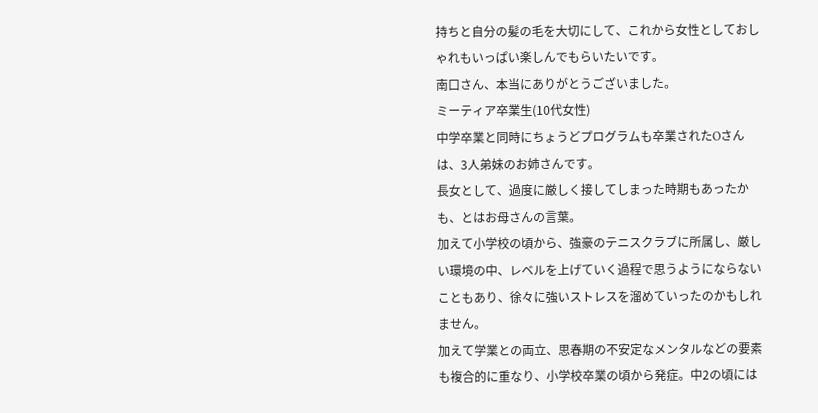持ちと自分の髪の毛を大切にして、これから女性としておしゃれもいっぱい楽しんでもらいたいです。
南口さん、本当にありがとうございました。
ミーティア卒業生(10代女性)
中学卒業と同時にちょうどプログラムも卒業されたOさんは、3人弟妹のお姉さんです。
長女として、過度に厳しく接してしまった時期もあったかも、とはお母さんの言葉。
加えて小学校の頃から、強豪のテニスクラブに所属し、厳しい環境の中、レベルを上げていく過程で思うようにならないこともあり、徐々に強いストレスを溜めていったのかもしれません。
加えて学業との両立、思春期の不安定なメンタルなどの要素も複合的に重なり、小学校卒業の頃から発症。中2の頃には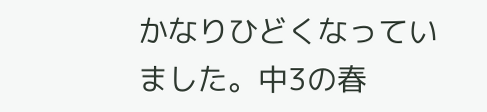かなりひどくなっていました。中3の春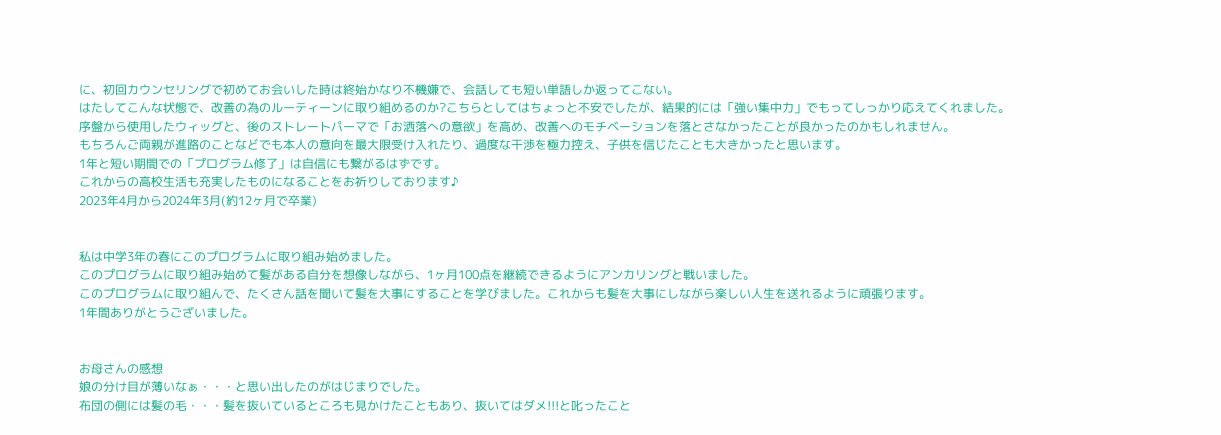に、初回カウンセリングで初めてお会いした時は終始かなり不機嫌で、会話しても短い単語しか返ってこない。
はたしてこんな状態で、改善の為のルーティーンに取り組めるのか?こちらとしてはちょっと不安でしたが、結果的には「強い集中力」でもってしっかり応えてくれました。
序盤から使用したウィッグと、後のストレートパーマで「お洒落への意欲」を高め、改善へのモチベーションを落とさなかったことが良かったのかもしれません。
もちろんご両親が進路のことなどでも本人の意向を最大限受け入れたり、過度な干渉を極力控え、子供を信じたことも大きかったと思います。
1年と短い期間での「プログラム修了」は自信にも繋がるはずです。
これからの高校生活も充実したものになることをお祈りしております♪
2023年4月から2024年3月(約12ヶ月で卒業)


私は中学3年の春にこのプログラムに取り組み始めました。
このプログラムに取り組み始めて髪がある自分を想像しながら、1ヶ月100点を継続できるようにアンカリングと戦いました。
このプログラムに取り組んで、たくさん話を聞いて髪を大事にすることを学びました。これからも髪を大事にしながら楽しい人生を送れるように頑張ります。
1年間ありがとうございました。


お母さんの感想
娘の分け目が薄いなぁ・・・と思い出したのがはじまりでした。
布団の側には髪の毛・・・髪を抜いているところも見かけたこともあり、抜いてはダメ!!!と叱ったこと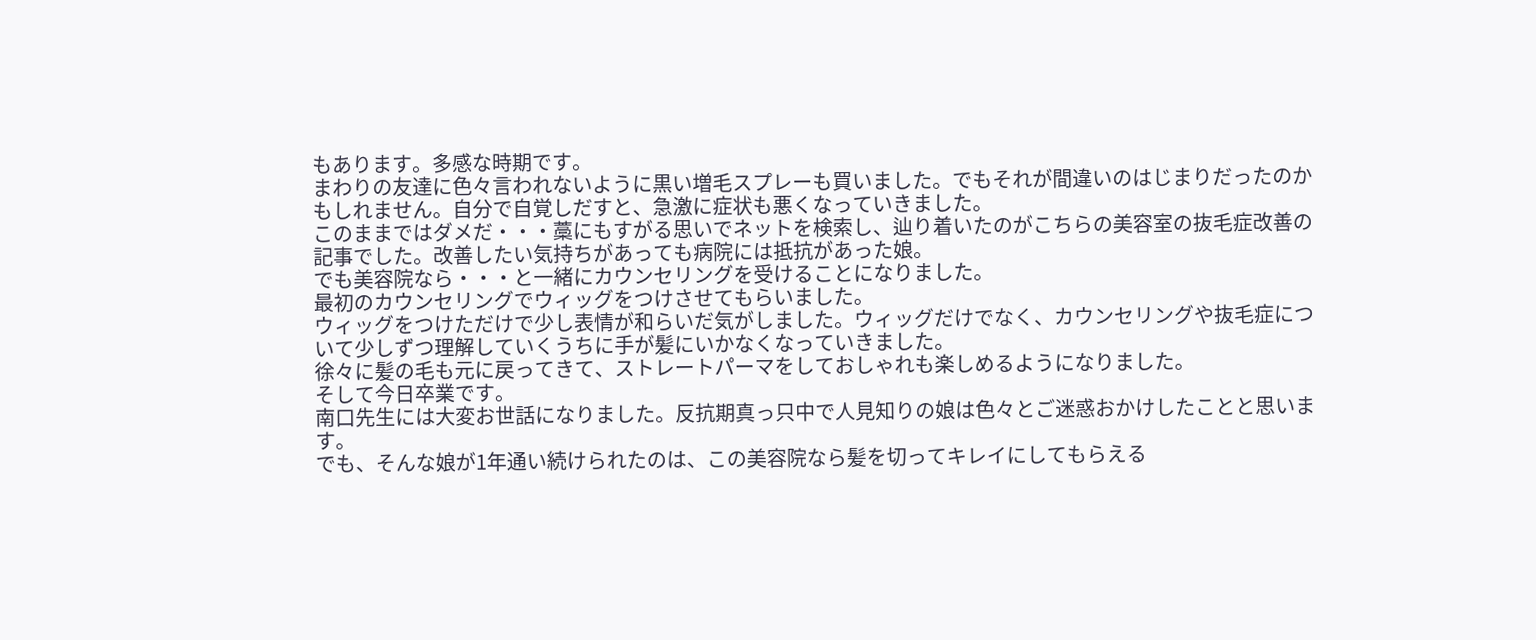もあります。多感な時期です。
まわりの友達に色々言われないように黒い増毛スプレーも買いました。でもそれが間違いのはじまりだったのかもしれません。自分で自覚しだすと、急激に症状も悪くなっていきました。
このままではダメだ・・・藁にもすがる思いでネットを検索し、辿り着いたのがこちらの美容室の抜毛症改善の記事でした。改善したい気持ちがあっても病院には抵抗があった娘。
でも美容院なら・・・と一緒にカウンセリングを受けることになりました。
最初のカウンセリングでウィッグをつけさせてもらいました。
ウィッグをつけただけで少し表情が和らいだ気がしました。ウィッグだけでなく、カウンセリングや抜毛症について少しずつ理解していくうちに手が髪にいかなくなっていきました。
徐々に髪の毛も元に戻ってきて、ストレートパーマをしておしゃれも楽しめるようになりました。
そして今日卒業です。
南口先生には大変お世話になりました。反抗期真っ只中で人見知りの娘は色々とご迷惑おかけしたことと思います。
でも、そんな娘が1年通い続けられたのは、この美容院なら髪を切ってキレイにしてもらえる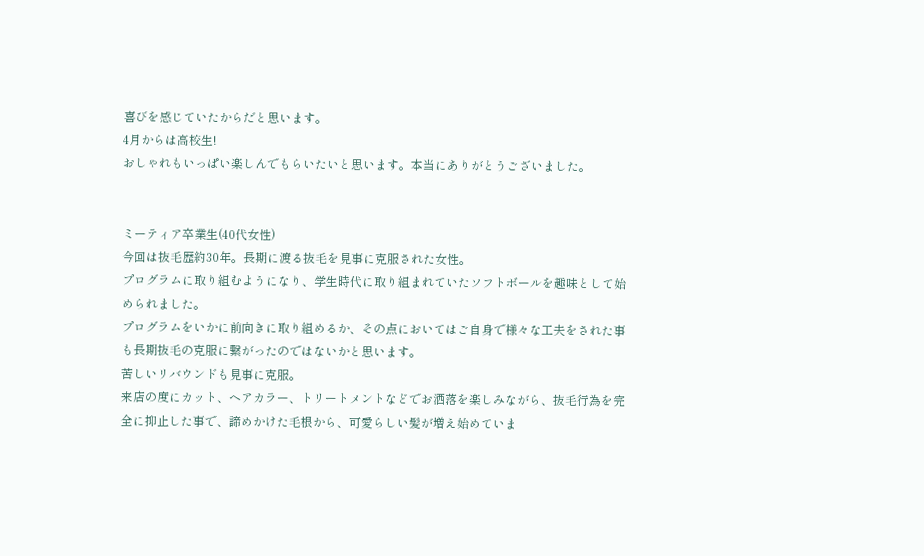喜びを感じていたからだと思います。
4月からは高校生!
おしゃれもいっぱい楽しんでもらいたいと思います。本当にありがとうございました。


ミーティア卒業生(40代女性)
今回は抜毛歴約30年。長期に渡る抜毛を見事に克服された女性。
プログラムに取り組むようになり、学生時代に取り組まれていたソフトボールを趣味として始められました。
プログラムをいかに前向きに取り組めるか、その点においてはご自身で様々な工夫をされた事も長期抜毛の克服に繋がったのではないかと思います。
苦しいリバウンドも見事に克服。
来店の度にカット、ヘアカラー、トリートメントなどでお洒落を楽しみながら、抜毛行為を完全に抑止した事で、諦めかけた毛根から、可愛らしい髪が増え始めていま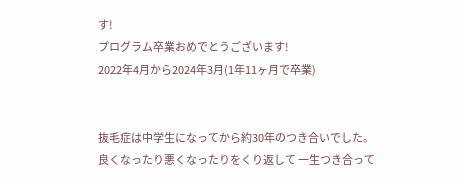す!
プログラム卒業おめでとうございます!
2022年4月から2024年3月(1年11ヶ月で卒業)


抜毛症は中学生になってから約30年のつき合いでした。
良くなったり悪くなったりをくり返して 一生つき合って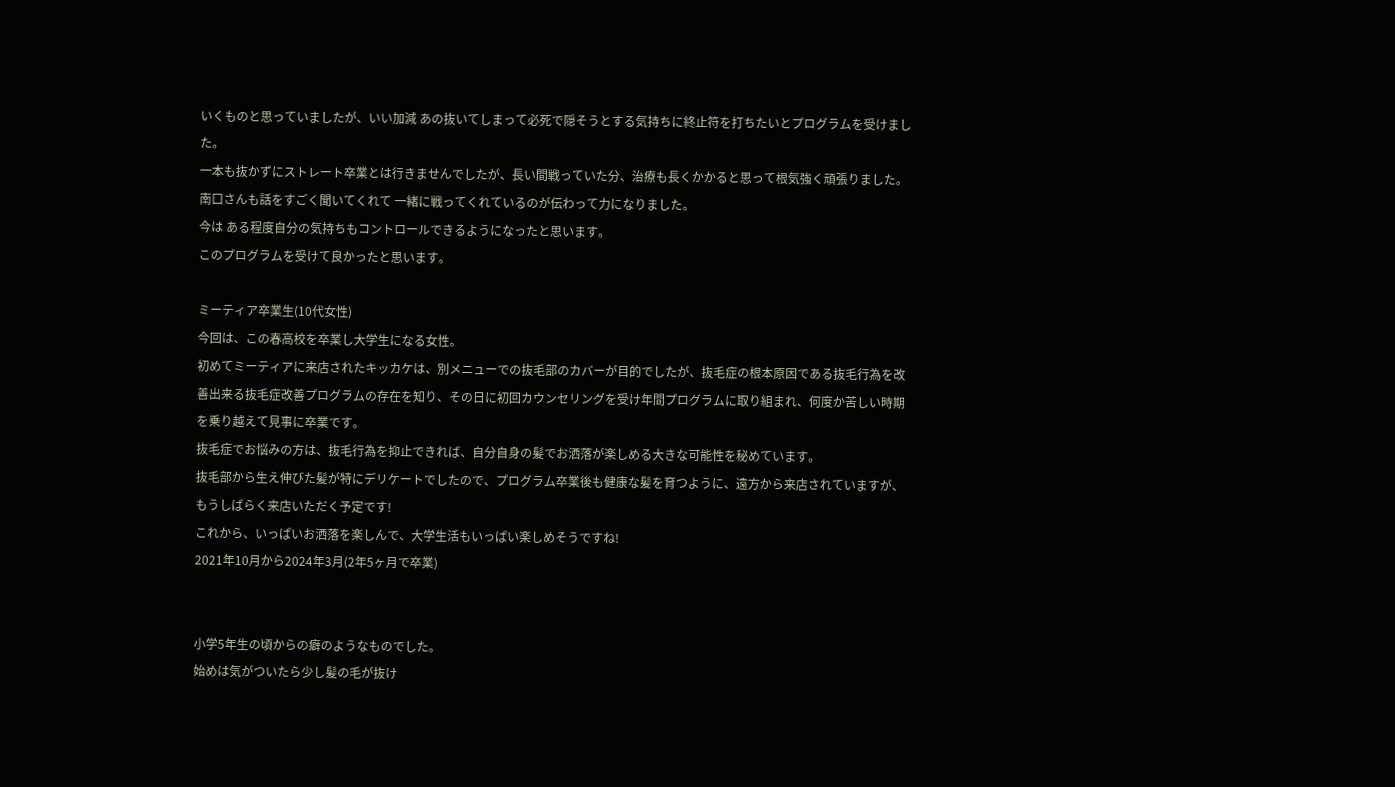いくものと思っていましたが、いい加減 あの抜いてしまって必死で隠そうとする気持ちに終止符を打ちたいとプログラムを受けました。
一本も抜かずにストレート卒業とは行きませんでしたが、長い間戦っていた分、治療も長くかかると思って根気強く頑張りました。
南口さんも話をすごく聞いてくれて 一緒に戦ってくれているのが伝わって力になりました。
今は ある程度自分の気持ちもコントロールできるようになったと思います。
このプログラムを受けて良かったと思います。

ミーティア卒業生(10代女性)
今回は、この春高校を卒業し大学生になる女性。
初めてミーティアに来店されたキッカケは、別メニューでの抜毛部のカバーが目的でしたが、抜毛症の根本原因である抜毛行為を改善出来る抜毛症改善プログラムの存在を知り、その日に初回カウンセリングを受け年間プログラムに取り組まれ、何度か苦しい時期を乗り越えて見事に卒業です。
抜毛症でお悩みの方は、抜毛行為を抑止できれば、自分自身の髪でお洒落が楽しめる大きな可能性を秘めています。
抜毛部から生え伸びた髪が特にデリケートでしたので、プログラム卒業後も健康な髪を育つように、遠方から来店されていますが、もうしばらく来店いただく予定です!
これから、いっぱいお洒落を楽しんで、大学生活もいっぱい楽しめそうですね!
2021年10月から2024年3月(2年5ヶ月で卒業)


小学5年生の頃からの癖のようなものでした。
始めは気がついたら少し髪の毛が抜け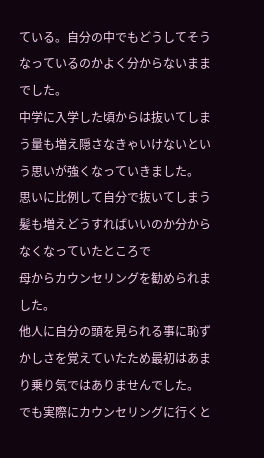ている。自分の中でもどうしてそうなっているのかよく分からないままでした。
中学に入学した頃からは抜いてしまう量も増え隠さなきゃいけないという思いが強くなっていきました。
思いに比例して自分で抜いてしまう髪も増えどうすればいいのか分からなくなっていたところで
母からカウンセリングを勧められました。
他人に自分の頭を見られる事に恥ずかしさを覚えていたため最初はあまり乗り気ではありませんでした。
でも実際にカウンセリングに行くと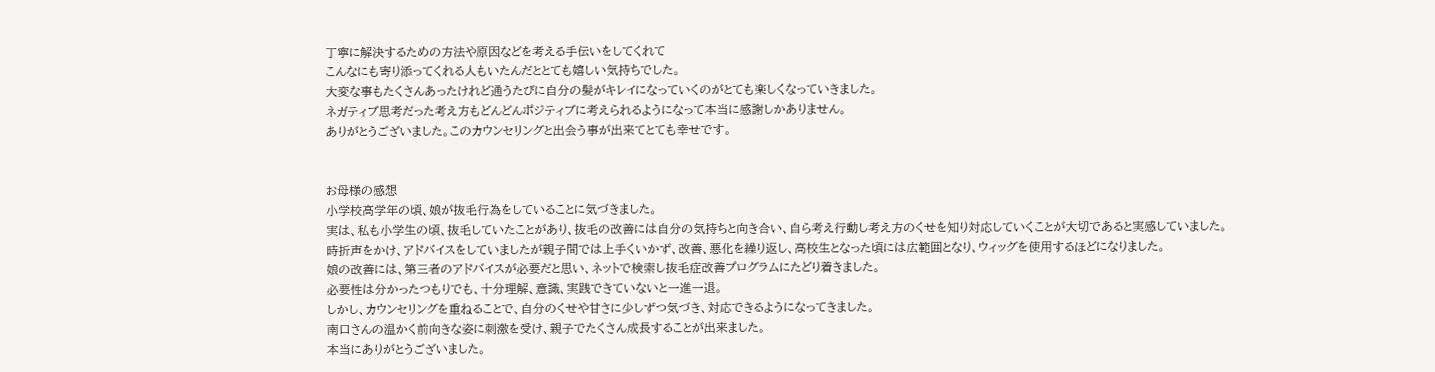丁寧に解決するための方法や原因などを考える手伝いをしてくれて
こんなにも寄り添ってくれる人もいたんだととても嬉しい気持ちでした。
大変な事もたくさんあったけれど通うたびに自分の髪がキレイになっていくのがとても楽しくなっていきました。
ネガティブ思考だった考え方もどんどんポジティブに考えられるようになって本当に感謝しかありません。
ありがとうございました。このカウンセリングと出会う事が出来てとても幸せです。


お母様の感想
小学校高学年の頃、娘が抜毛行為をしていることに気づきました。
実は、私も小学生の頃、抜毛していたことがあり、抜毛の改善には自分の気持ちと向き合い、自ら考え行動し考え方のくせを知り対応していくことが大切であると実感していました。
時折声をかけ、アドバイスをしていましたが親子間では上手くいかず、改善、悪化を繰り返し、高校生となった頃には広範囲となり、ウィッグを使用するほどになりました。
娘の改善には、第三者のアドバイスが必要だと思い、ネットで検索し抜毛症改善プログラムにたどり着きました。
必要性は分かったつもりでも、十分理解、意識、実践できていないと一進一退。
しかし、カウンセリングを重ねることで、自分のくせや甘さに少しずつ気づき、対応できるようになってきました。
南口さんの温かく前向きな姿に刺激を受け、親子でたくさん成長することが出来ました。
本当にありがとうございました。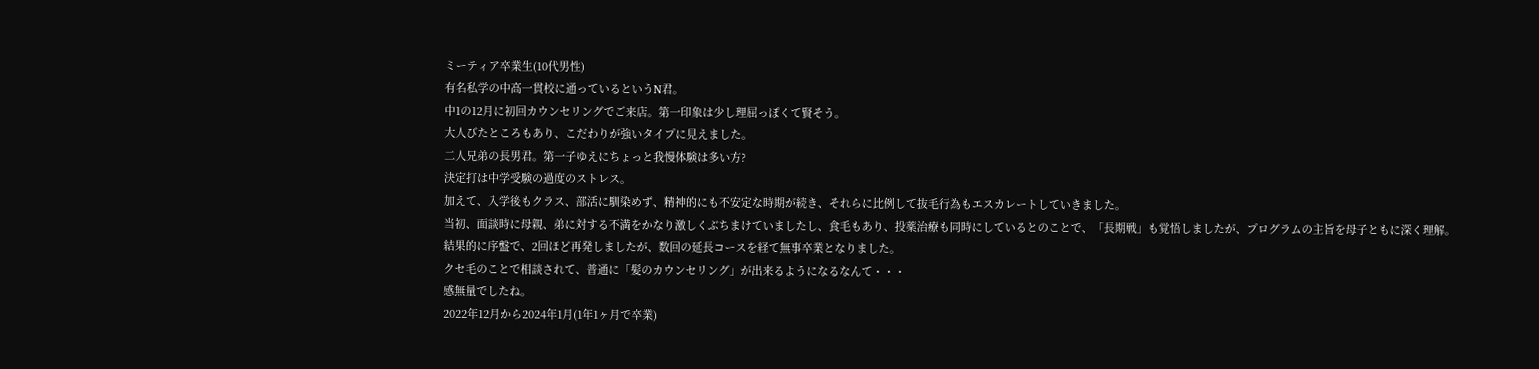ミーティア卒業生(10代男性)
有名私学の中高一貫校に通っているというN君。
中1の12月に初回カウンセリングでご来店。第一印象は少し理屈っぽくて賢そう。
大人びたところもあり、こだわりが強いタイプに見えました。
二人兄弟の長男君。第一子ゆえにちょっと我慢体験は多い方?
決定打は中学受験の過度のストレス。
加えて、入学後もクラス、部活に馴染めず、精神的にも不安定な時期が続き、それらに比例して抜毛行為もエスカレートしていきました。
当初、面談時に母親、弟に対する不満をかなり激しくぶちまけていましたし、食毛もあり、投薬治療も同時にしているとのことで、「長期戦」も覚悟しましたが、プログラムの主旨を母子ともに深く理解。
結果的に序盤で、2回ほど再発しましたが、数回の延長コースを経て無事卒業となりました。
クセ毛のことで相談されて、普通に「髪のカウンセリング」が出来るようになるなんて・・・
感無量でしたね。
2022年12月から2024年1月(1年1ヶ月で卒業)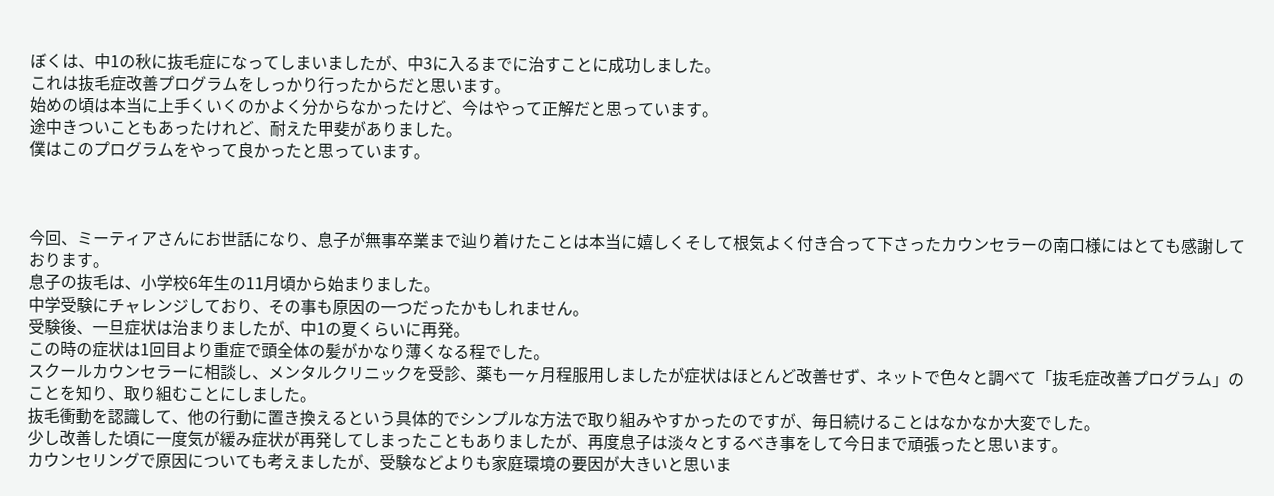ぼくは、中1の秋に抜毛症になってしまいましたが、中3に入るまでに治すことに成功しました。
これは抜毛症改善プログラムをしっかり行ったからだと思います。
始めの頃は本当に上手くいくのかよく分からなかったけど、今はやって正解だと思っています。
途中きついこともあったけれど、耐えた甲斐がありました。
僕はこのプログラムをやって良かったと思っています。



今回、ミーティアさんにお世話になり、息子が無事卒業まで辿り着けたことは本当に嬉しくそして根気よく付き合って下さったカウンセラーの南口様にはとても感謝しております。
息子の抜毛は、小学校6年生の11月頃から始まりました。
中学受験にチャレンジしており、その事も原因の一つだったかもしれません。
受験後、一旦症状は治まりましたが、中1の夏くらいに再発。
この時の症状は1回目より重症で頭全体の髪がかなり薄くなる程でした。
スクールカウンセラーに相談し、メンタルクリニックを受診、薬も一ヶ月程服用しましたが症状はほとんど改善せず、ネットで色々と調べて「抜毛症改善プログラム」のことを知り、取り組むことにしました。
抜毛衝動を認識して、他の行動に置き換えるという具体的でシンプルな方法で取り組みやすかったのですが、毎日続けることはなかなか大変でした。
少し改善した頃に一度気が緩み症状が再発してしまったこともありましたが、再度息子は淡々とするべき事をして今日まで頑張ったと思います。
カウンセリングで原因についても考えましたが、受験などよりも家庭環境の要因が大きいと思いま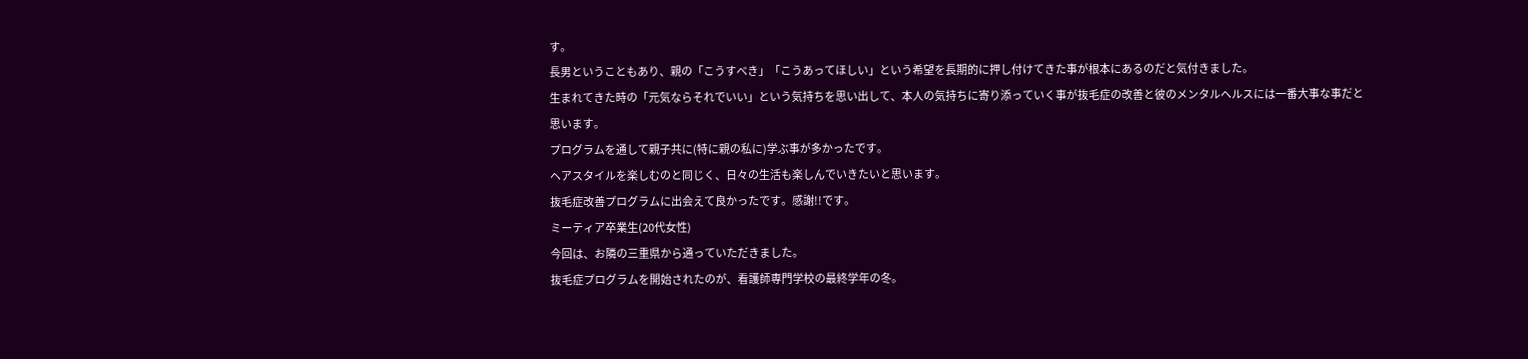す。
長男ということもあり、親の「こうすべき」「こうあってほしい」という希望を長期的に押し付けてきた事が根本にあるのだと気付きました。
生まれてきた時の「元気ならそれでいい」という気持ちを思い出して、本人の気持ちに寄り添っていく事が抜毛症の改善と彼のメンタルヘルスには一番大事な事だと思います。
プログラムを通して親子共に(特に親の私に)学ぶ事が多かったです。
ヘアスタイルを楽しむのと同じく、日々の生活も楽しんでいきたいと思います。
抜毛症改善プログラムに出会えて良かったです。感謝!!です。
ミーティア卒業生(20代女性)
今回は、お隣の三重県から通っていただきました。
抜毛症プログラムを開始されたのが、看護師専門学校の最終学年の冬。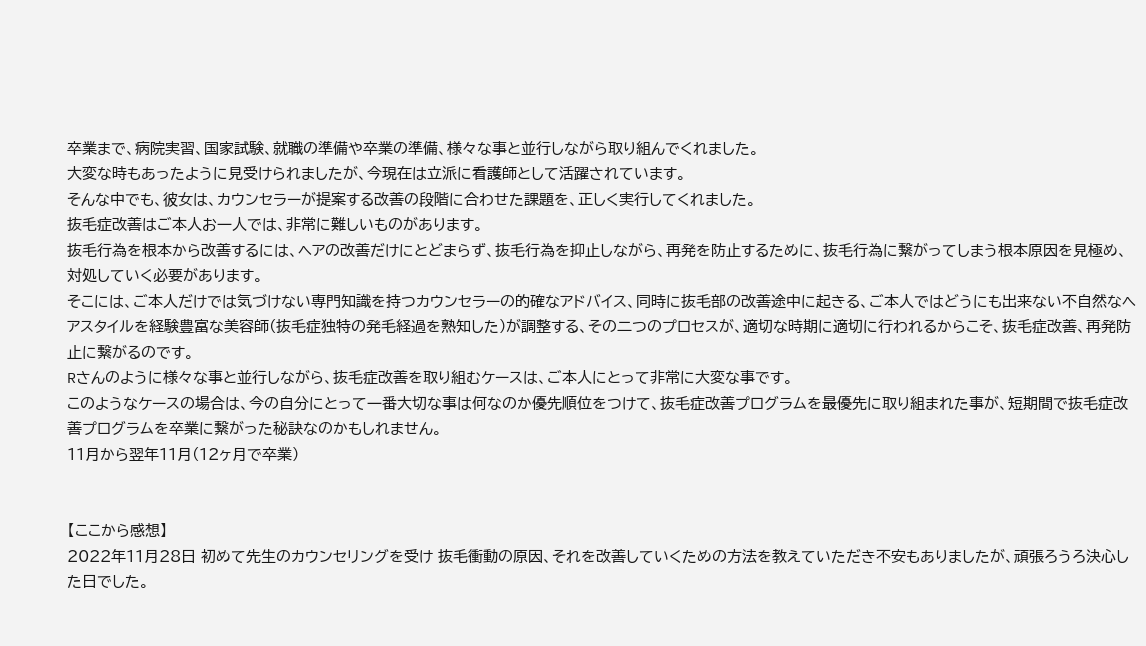卒業まで、病院実習、国家試験、就職の準備や卒業の準備、様々な事と並行しながら取り組んでくれました。
大変な時もあったように見受けられましたが、今現在は立派に看護師として活躍されています。
そんな中でも、彼女は、カウンセラーが提案する改善の段階に合わせた課題を、正しく実行してくれました。
抜毛症改善はご本人お一人では、非常に難しいものがあります。
抜毛行為を根本から改善するには、ヘアの改善だけにとどまらず、抜毛行為を抑止しながら、再発を防止するために、抜毛行為に繋がってしまう根本原因を見極め、対処していく必要があります。
そこには、ご本人だけでは気づけない専門知識を持つカウンセラーの的確なアドバイス、同時に抜毛部の改善途中に起きる、ご本人ではどうにも出来ない不自然なヘアスタイルを経験豊富な美容師(抜毛症独特の発毛経過を熟知した)が調整する、その二つのプロセスが、適切な時期に適切に行われるからこそ、抜毛症改善、再発防止に繋がるのです。
Rさんのように様々な事と並行しながら、抜毛症改善を取り組むケースは、ご本人にとって非常に大変な事です。
このようなケースの場合は、今の自分にとって一番大切な事は何なのか優先順位をつけて、抜毛症改善プログラムを最優先に取り組まれた事が、短期間で抜毛症改善プログラムを卒業に繋がった秘訣なのかもしれません。
11月から翌年11月(12ヶ月で卒業)


【ここから感想】
2022年11月28日 初めて先生のカウンセリングを受け 抜毛衝動の原因、それを改善していくための方法を教えていただき不安もありましたが、頑張ろうろ決心した日でした。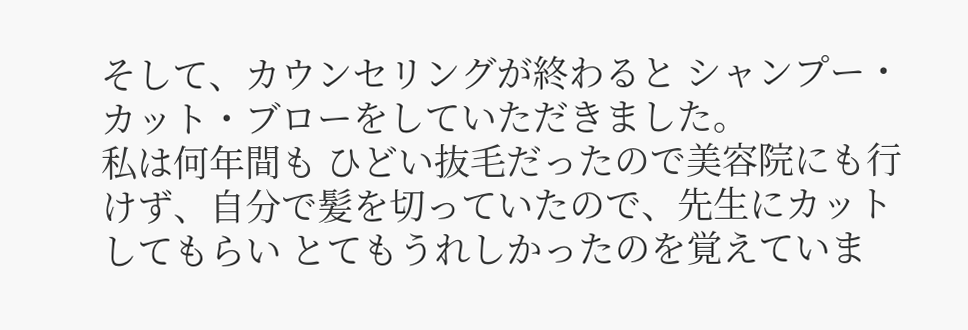そして、カウンセリングが終わると シャンプー・カット・ブローをしていただきました。
私は何年間も ひどい抜毛だったので美容院にも行けず、自分で髪を切っていたので、先生にカットしてもらい とてもうれしかったのを覚えていま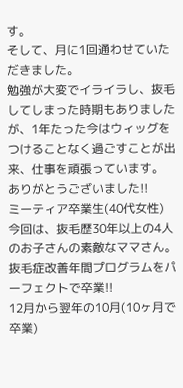す。
そして、月に1回通わせていただきました。
勉強が大変でイライラし、抜毛してしまった時期もありましたが、1年たった今はウィッグをつけることなく過ごすことが出来、仕事を頑張っています。
ありがとうございました!!
ミーティア卒業生(40代女性)
今回は、抜毛歴30年以上の4人のお子さんの素敵なママさん。抜毛症改善年間プログラムをパーフェクトで卒業!!
12月から翌年の10月(10ヶ月で卒業)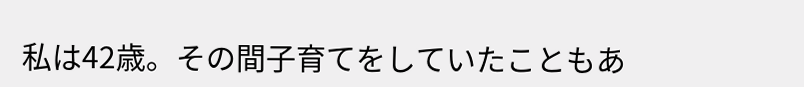私は42歳。その間子育てをしていたこともあ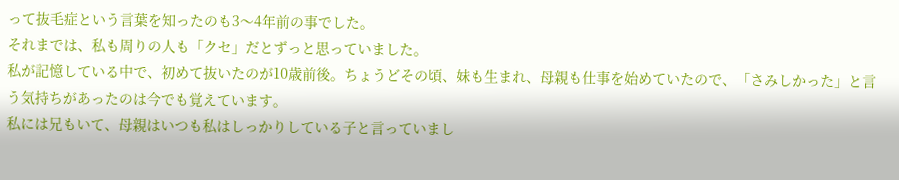って抜毛症という言葉を知ったのも3〜4年前の事でした。
それまでは、私も周りの人も「クセ」だとずっと思っていました。
私が記憶している中で、初めて抜いたのが10歳前後。ちょうどその頃、妹も生まれ、母親も仕事を始めていたので、「さみしかった」と言う気持ちがあったのは今でも覚えています。
私には兄もいて、母親はいつも私はしっかりしている子と言っていまし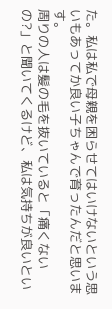た。私は私で母親を困らせてはいけないという思いもあってか良い子ちゃんで育ったんだと思います。
周りの人は髪の毛を抜いていると「痛くないの?」と聞いてくるけど、私は気持ちが良いとい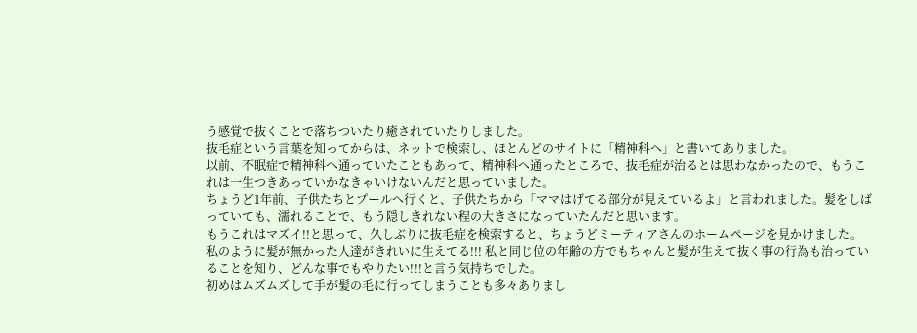う感覚で抜くことで落ちついたり癒されていたりしました。
抜毛症という言葉を知ってからは、ネットで検索し、ほとんどのサイトに「精神科へ」と書いてありました。
以前、不眠症で精神科へ通っていたこともあって、精神科へ通ったところで、抜毛症が治るとは思わなかったので、もうこれは一生つきあっていかなきゃいけないんだと思っていました。
ちょうど1年前、子供たちとプールへ行くと、子供たちから「ママはげてる部分が見えているよ」と言われました。髪をしばっていても、濡れることで、もう隠しきれない程の大きさになっていたんだと思います。
もうこれはマズイ!!と思って、久しぶりに抜毛症を検索すると、ちょうどミーティアさんのホームページを見かけました。
私のように髪が無かった人達がきれいに生えてる!!! 私と同じ位の年齢の方でもちゃんと髪が生えて抜く事の行為も治っていることを知り、どんな事でもやりたい!!!と言う気持ちでした。
初めはムズムズして手が髪の毛に行ってしまうことも多々ありまし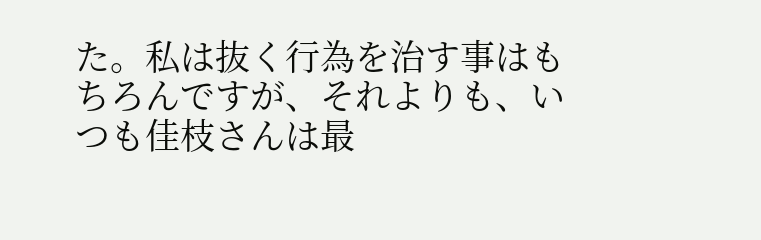た。私は抜く行為を治す事はもちろんですが、それよりも、いつも佳枝さんは最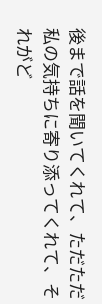後まで話を聞いてくれて、ただただ私の気持ちに寄り添ってくれて、それがど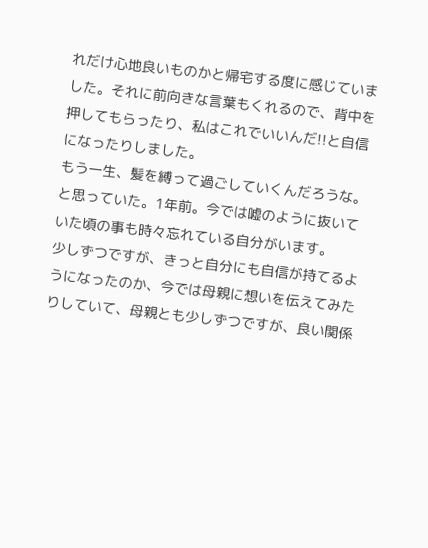れだけ心地良いものかと帰宅する度に感じていました。それに前向きな言葉もくれるので、背中を押してもらったり、私はこれでいいんだ!!と自信になったりしました。
もう一生、髪を縛って過ごしていくんだろうな。と思っていた。1年前。今では嘘のように抜いていた頃の事も時々忘れている自分がいます。
少しずつですが、きっと自分にも自信が持てるようになったのか、今では母親に想いを伝えてみたりしていて、母親とも少しずつですが、良い関係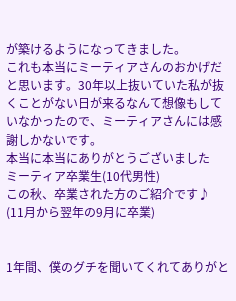が築けるようになってきました。
これも本当にミーティアさんのおかげだと思います。30年以上抜いていた私が抜くことがない日が来るなんて想像もしていなかったので、ミーティアさんには感謝しかないです。
本当に本当にありがとうございました
ミーティア卒業生(10代男性)
この秋、卒業された方のご紹介です♪
(11月から翌年の9月に卒業)


1年間、僕のグチを聞いてくれてありがと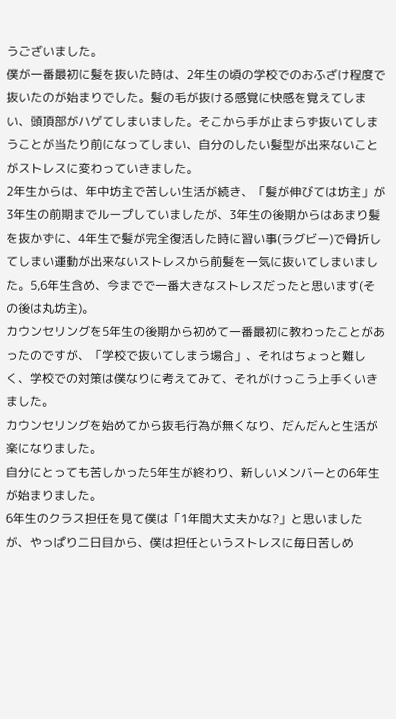うございました。
僕が一番最初に髪を抜いた時は、2年生の頃の学校でのおふざけ程度で抜いたのが始まりでした。髪の毛が抜ける感覚に快感を覚えてしまい、頭頂部がハゲてしまいました。そこから手が止まらず抜いてしまうことが当たり前になってしまい、自分のしたい髪型が出来ないことがストレスに変わっていきました。
2年生からは、年中坊主で苦しい生活が続き、「髪が伸びては坊主」が3年生の前期までループしていましたが、3年生の後期からはあまり髪を抜かずに、4年生で髪が完全復活した時に習い事(ラグビー)で骨折してしまい運動が出来ないストレスから前髪を一気に抜いてしまいました。5,6年生含め、今までで一番大きなストレスだったと思います(その後は丸坊主)。
カウンセリングを5年生の後期から初めて一番最初に教わったことがあったのですが、「学校で抜いてしまう場合」、それはちょっと難しく、学校での対策は僕なりに考えてみて、それがけっこう上手くいきました。
カウンセリングを始めてから抜毛行為が無くなり、だんだんと生活が楽になりました。
自分にとっても苦しかった5年生が終わり、新しいメンバーとの6年生が始まりました。
6年生のクラス担任を見て僕は「1年間大丈夫かな?」と思いましたが、やっぱり二日目から、僕は担任というストレスに毎日苦しめ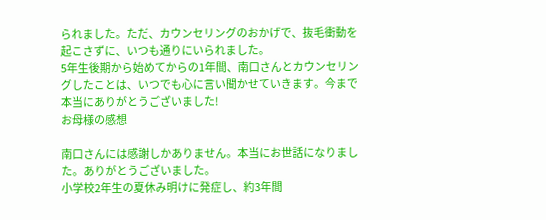られました。ただ、カウンセリングのおかげで、抜毛衝動を起こさずに、いつも通りにいられました。
5年生後期から始めてからの1年間、南口さんとカウンセリングしたことは、いつでも心に言い聞かせていきます。今まで本当にありがとうございました!
お母様の感想

南口さんには感謝しかありません。本当にお世話になりました。ありがとうございました。
小学校2年生の夏休み明けに発症し、約3年間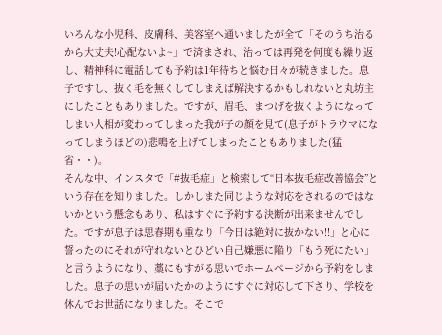いろんな小児科、皮膚科、美容室へ通いましたが全て「そのうち治るから大丈夫!心配ないよ~」で済まされ、治っては再発を何度も繰り返し、精神科に電話しても予約は1年待ちと悩む日々が続きました。息子ですし、抜く毛を無くしてしまえば解決するかもしれないと丸坊主にしたこともありました。ですが、眉毛、まつげを抜くようになってしまい人相が変わってしまった我が子の顔を見て(息子がトラウマになってしまうほどの)悲鳴を上げてしまったこともありました(猛省・・)。
そんな中、インスタで「#抜毛症」と検索して“日本抜毛症改善協会”という存在を知りました。しかしまた同じような対応をされるのではないかという懸念もあり、私はすぐに予約する決断が出来ませんでした。ですが息子は思春期も重なり「今日は絶対に抜かない!!」と心に誓ったのにそれが守れないとひどい自己嫌悪に陥り「もう死にたい」と言うようになり、藁にもすがる思いでホームページから予約をしました。息子の思いが届いたかのようにすぐに対応して下さり、学校を休んでお世話になりました。そこで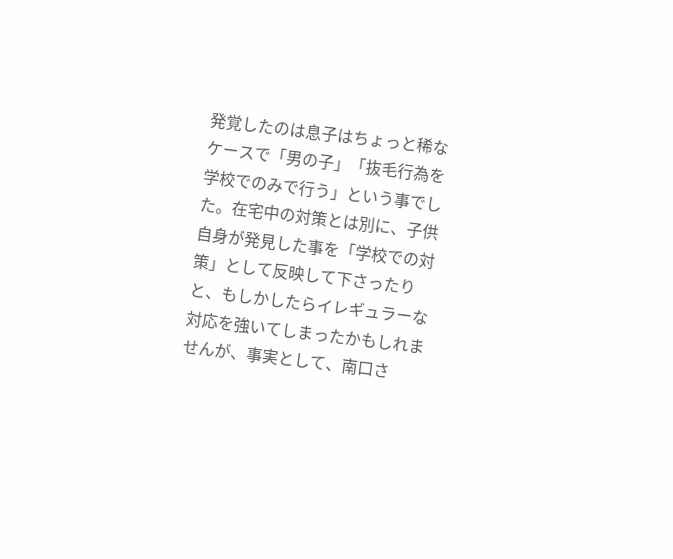発覚したのは息子はちょっと稀なケースで「男の子」「抜毛行為を学校でのみで行う」という事でした。在宅中の対策とは別に、子供自身が発見した事を「学校での対策」として反映して下さったりと、もしかしたらイレギュラーな対応を強いてしまったかもしれませんが、事実として、南口さ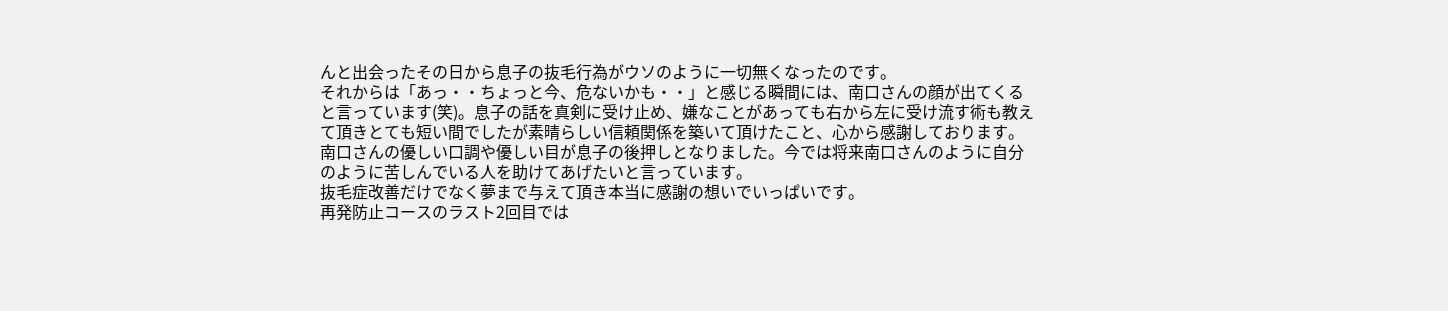んと出会ったその日から息子の抜毛行為がウソのように一切無くなったのです。
それからは「あっ・・ちょっと今、危ないかも・・」と感じる瞬間には、南口さんの顔が出てくると言っています(笑)。息子の話を真剣に受け止め、嫌なことがあっても右から左に受け流す術も教えて頂きとても短い間でしたが素晴らしい信頼関係を築いて頂けたこと、心から感謝しております。
南口さんの優しい口調や優しい目が息子の後押しとなりました。今では将来南口さんのように自分のように苦しんでいる人を助けてあげたいと言っています。
抜毛症改善だけでなく夢まで与えて頂き本当に感謝の想いでいっぱいです。
再発防止コースのラスト2回目では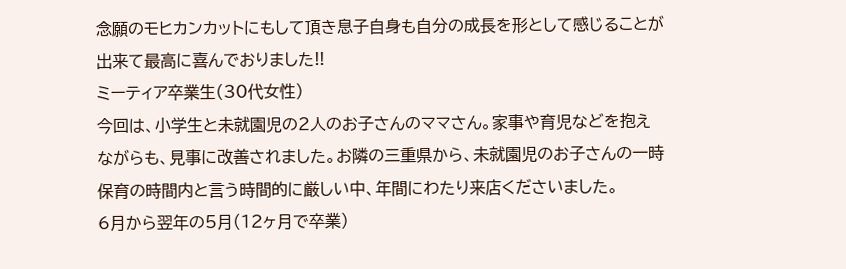念願のモヒカンカットにもして頂き息子自身も自分の成長を形として感じることが出来て最高に喜んでおりました!!
ミーティア卒業生(30代女性)
今回は、小学生と未就園児の2人のお子さんのママさん。家事や育児などを抱えながらも、見事に改善されました。お隣の三重県から、未就園児のお子さんの一時保育の時間内と言う時間的に厳しい中、年間にわたり来店くださいました。
6月から翌年の5月(12ヶ月で卒業)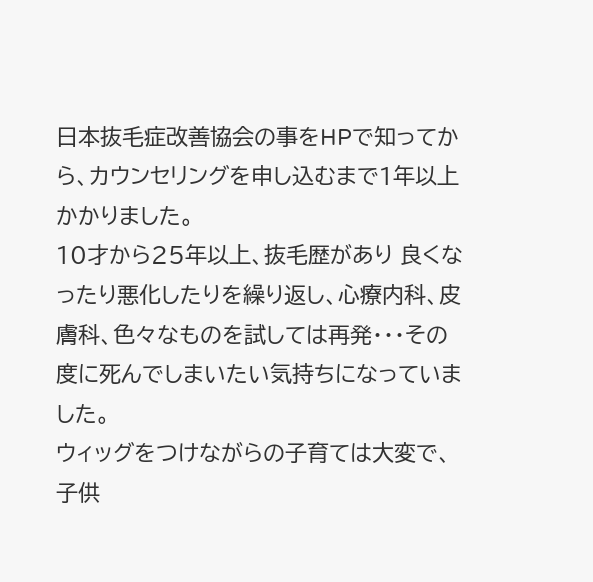日本抜毛症改善協会の事をHPで知ってから、カウンセリングを申し込むまで1年以上かかりました。
10才から25年以上、抜毛歴があり 良くなったり悪化したりを繰り返し、心療内科、皮膚科、色々なものを試しては再発・・・その度に死んでしまいたい気持ちになっていました。
ウィッグをつけながらの子育ては大変で、子供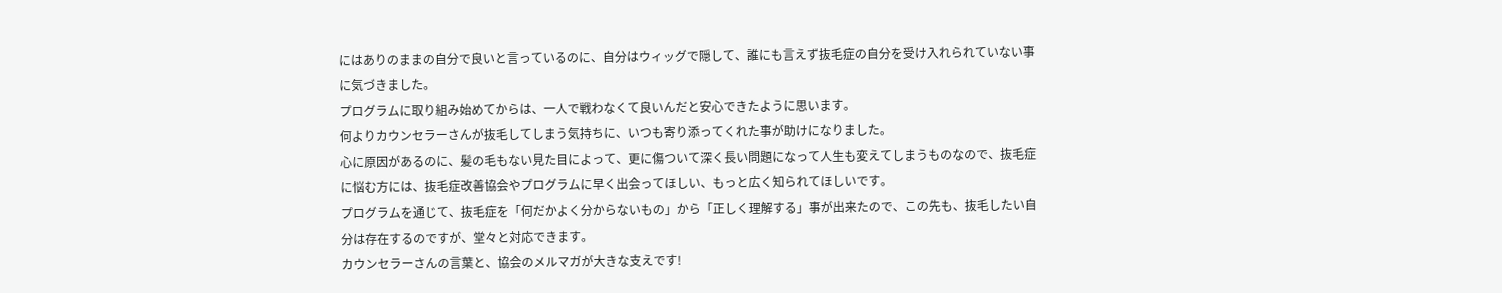にはありのままの自分で良いと言っているのに、自分はウィッグで隠して、誰にも言えず抜毛症の自分を受け入れられていない事に気づきました。
プログラムに取り組み始めてからは、一人で戦わなくて良いんだと安心できたように思います。
何よりカウンセラーさんが抜毛してしまう気持ちに、いつも寄り添ってくれた事が助けになりました。
心に原因があるのに、髪の毛もない見た目によって、更に傷ついて深く長い問題になって人生も変えてしまうものなので、抜毛症に悩む方には、抜毛症改善協会やプログラムに早く出会ってほしい、もっと広く知られてほしいです。
プログラムを通じて、抜毛症を「何だかよく分からないもの」から「正しく理解する」事が出来たので、この先も、抜毛したい自分は存在するのですが、堂々と対応できます。
カウンセラーさんの言葉と、協会のメルマガが大きな支えです!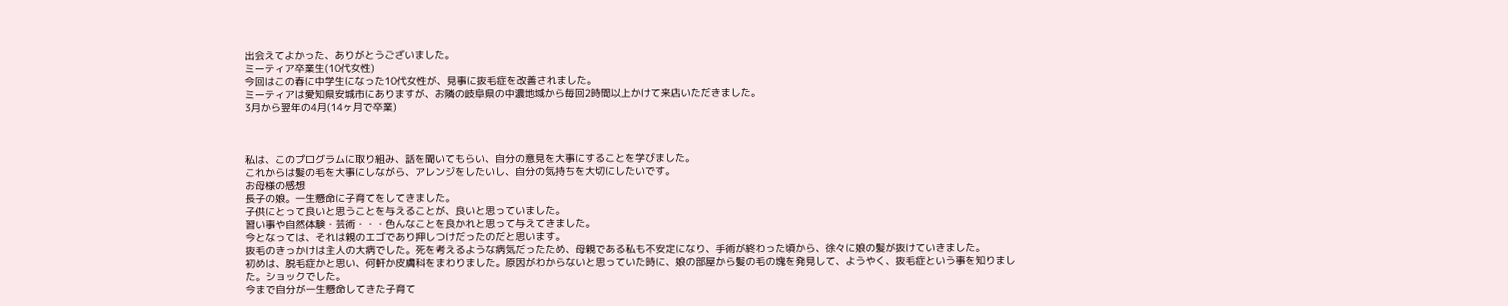出会えてよかった、ありがとうございました。
ミーティア卒業生(10代女性)
今回はこの春に中学生になった10代女性が、見事に抜毛症を改善されました。
ミーティアは愛知県安城市にありますが、お隣の岐阜県の中濃地域から毎回2時間以上かけて来店いただきました。
3月から翌年の4月(14ヶ月で卒業)



私は、このプログラムに取り組み、話を聞いてもらい、自分の意見を大事にすることを学びました。
これからは髪の毛を大事にしながら、アレンジをしたいし、自分の気持ちを大切にしたいです。
お母様の感想
長子の娘。一生懸命に子育てをしてきました。
子供にとって良いと思うことを与えることが、良いと思っていました。
習い事や自然体験・芸術・・・色んなことを良かれと思って与えてきました。
今となっては、それは親のエゴであり押しつけだったのだと思います。
抜毛のきっかけは主人の大病でした。死を考えるような病気だったため、母親である私も不安定になり、手術が終わった頃から、徐々に娘の髪が抜けていきました。
初めは、脱毛症かと思い、何軒か皮膚科をまわりました。原因がわからないと思っていた時に、娘の部屋から髪の毛の塊を発見して、ようやく、抜毛症という事を知りました。ショックでした。
今まで自分が一生懸命してきた子育て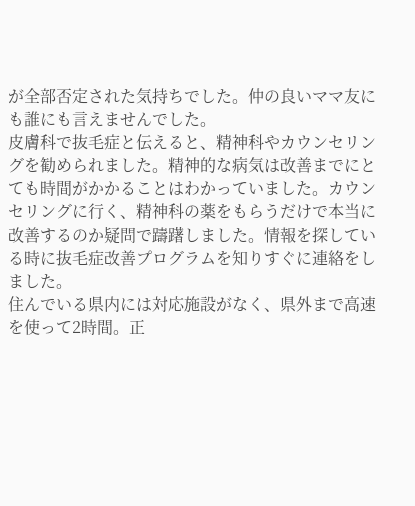が全部否定された気持ちでした。仲の良いママ友にも誰にも言えませんでした。
皮膚科で抜毛症と伝えると、精神科やカウンセリングを勧められました。精神的な病気は改善までにとても時間がかかることはわかっていました。カウンセリングに行く、精神科の薬をもらうだけで本当に改善するのか疑問で躊躇しました。情報を探している時に抜毛症改善プログラムを知りすぐに連絡をしました。
住んでいる県内には対応施設がなく、県外まで高速を使って2時間。正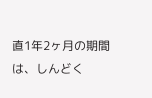直1年2ヶ月の期間は、しんどく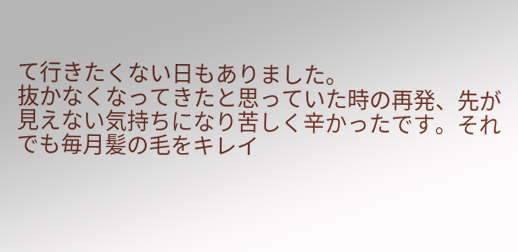て行きたくない日もありました。
抜かなくなってきたと思っていた時の再発、先が見えない気持ちになり苦しく辛かったです。それでも毎月髪の毛をキレイ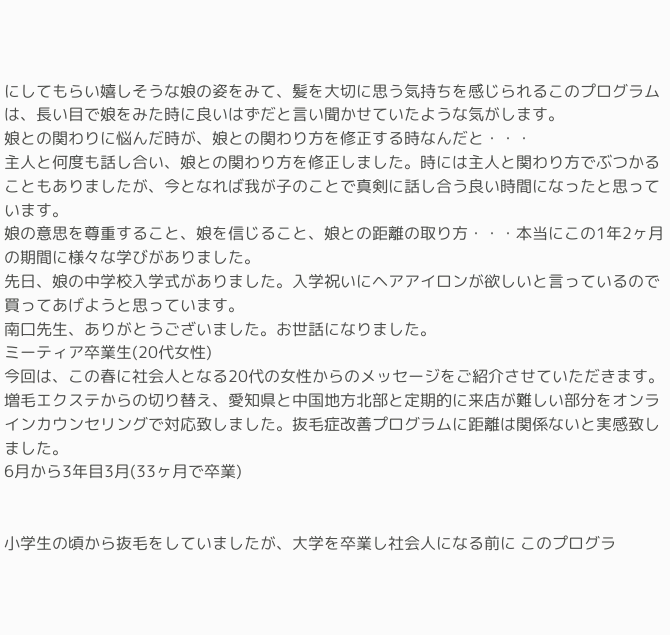にしてもらい嬉しそうな娘の姿をみて、髪を大切に思う気持ちを感じられるこのプログラムは、長い目で娘をみた時に良いはずだと言い聞かせていたような気がします。
娘との関わりに悩んだ時が、娘との関わり方を修正する時なんだと・・・
主人と何度も話し合い、娘との関わり方を修正しました。時には主人と関わり方でぶつかることもありましたが、今となれば我が子のことで真剣に話し合う良い時間になったと思っています。
娘の意思を尊重すること、娘を信じること、娘との距離の取り方・・・本当にこの1年2ヶ月の期間に様々な学びがありました。
先日、娘の中学校入学式がありました。入学祝いにヘアアイロンが欲しいと言っているので買ってあげようと思っています。
南口先生、ありがとうございました。お世話になりました。
ミーティア卒業生(20代女性)
今回は、この春に社会人となる20代の女性からのメッセージをご紹介させていただきます。
増毛エクステからの切り替え、愛知県と中国地方北部と定期的に来店が難しい部分をオンラインカウンセリングで対応致しました。抜毛症改善プログラムに距離は関係ないと実感致しました。
6月から3年目3月(33ヶ月で卒業)


小学生の頃から抜毛をしていましたが、大学を卒業し社会人になる前に このプログラ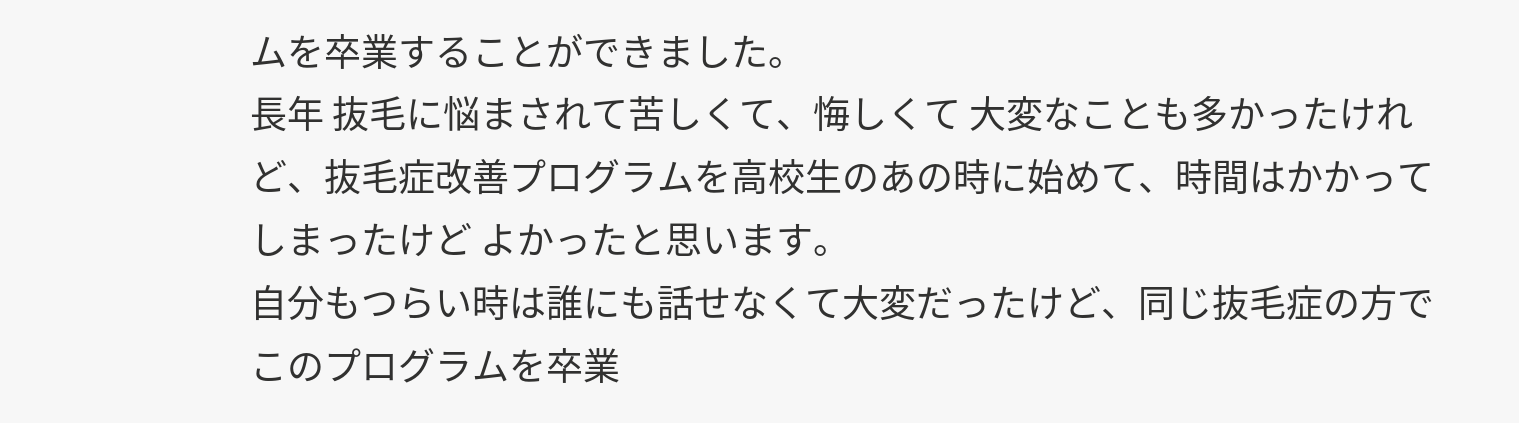ムを卒業することができました。
長年 抜毛に悩まされて苦しくて、悔しくて 大変なことも多かったけれど、抜毛症改善プログラムを高校生のあの時に始めて、時間はかかってしまったけど よかったと思います。
自分もつらい時は誰にも話せなくて大変だったけど、同じ抜毛症の方で このプログラムを卒業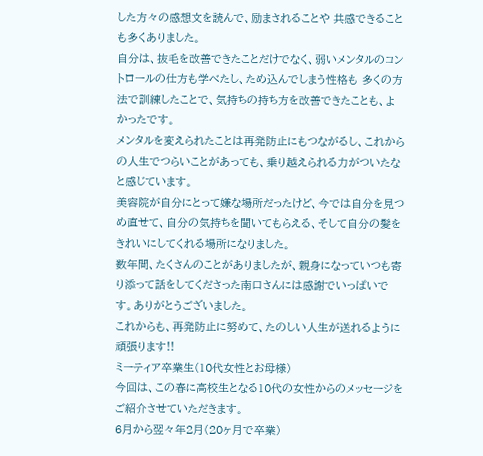した方々の感想文を読んで、励まされることや 共感できることも多くありました。
自分は、抜毛を改善できたことだけでなく、弱いメンタルのコントロールの仕方も学べたし、ため込んでしまう性格も 多くの方法で訓練したことで、気持ちの持ち方を改善できたことも、よかったです。
メンタルを変えられたことは再発防止にもつながるし、これからの人生でつらいことがあっても、乗り越えられる力がついたなと感じています。
美容院が自分にとって嫌な場所だったけど、今では自分を見つめ直せて、自分の気持ちを聞いてもらえる、そして自分の髪をきれいにしてくれる場所になりました。
数年間、たくさんのことがありましたが、親身になっていつも寄り添って話をしてくださった南口さんには感謝でいっぱいです。ありがとうございました。
これからも、再発防止に努めて、たのしい人生が送れるように頑張ります!!
ミーティア卒業生(10代女性とお母様)
今回は、この春に高校生となる10代の女性からのメッセージをご紹介させていただきます。
6月から翌々年2月(20ヶ月で卒業)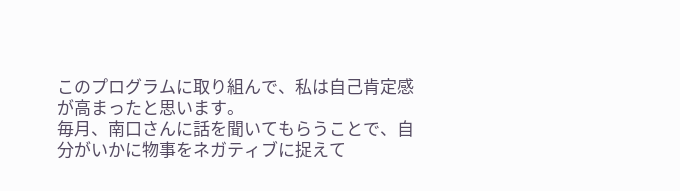このプログラムに取り組んで、私は自己肯定感が高まったと思います。
毎月、南口さんに話を聞いてもらうことで、自分がいかに物事をネガティブに捉えて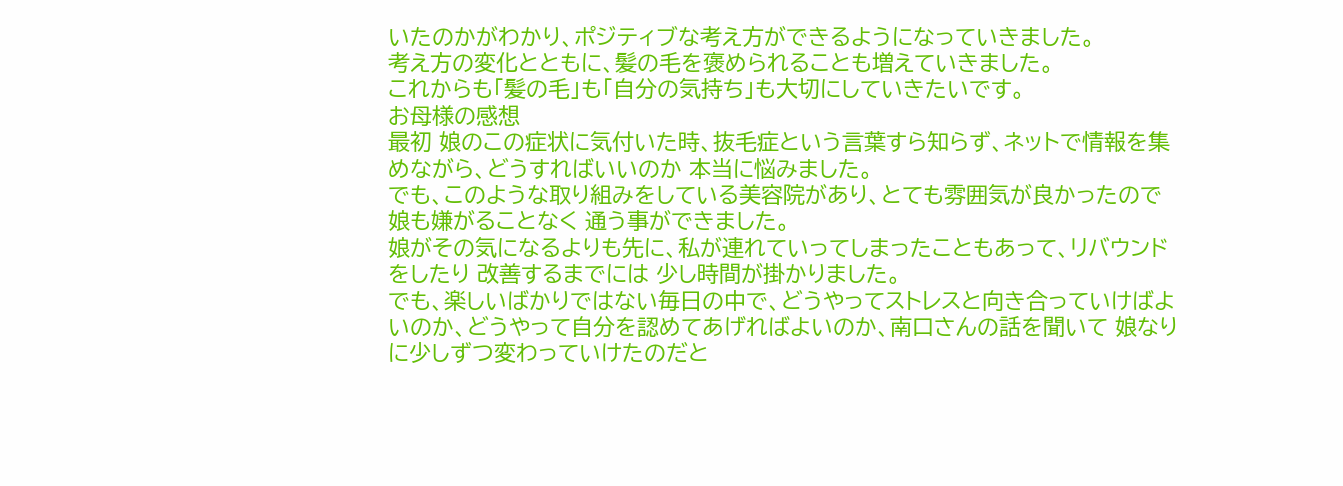いたのかがわかり、ポジティブな考え方ができるようになっていきました。
考え方の変化とともに、髪の毛を褒められることも増えていきました。
これからも「髪の毛」も「自分の気持ち」も大切にしていきたいです。
お母様の感想
最初 娘のこの症状に気付いた時、抜毛症という言葉すら知らず、ネットで情報を集めながら、どうすればいいのか 本当に悩みました。
でも、このような取り組みをしている美容院があり、とても雰囲気が良かったので 娘も嫌がることなく 通う事ができました。
娘がその気になるよりも先に、私が連れていってしまったこともあって、リバウンドをしたり 改善するまでには 少し時間が掛かりました。
でも、楽しいばかりではない毎日の中で、どうやってストレスと向き合っていけばよいのか、どうやって自分を認めてあげればよいのか、南口さんの話を聞いて 娘なりに少しずつ変わっていけたのだと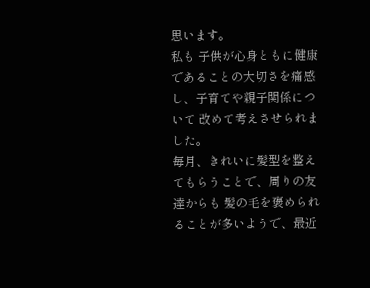思います。
私も 子供が心身ともに健康であることの大切さを痛感し、子育てや親子関係について 改めて考えさせられました。
毎月、きれいに髪型を整えてもらうことで、周りの友達からも 髪の毛を褒められることが多いようで、最近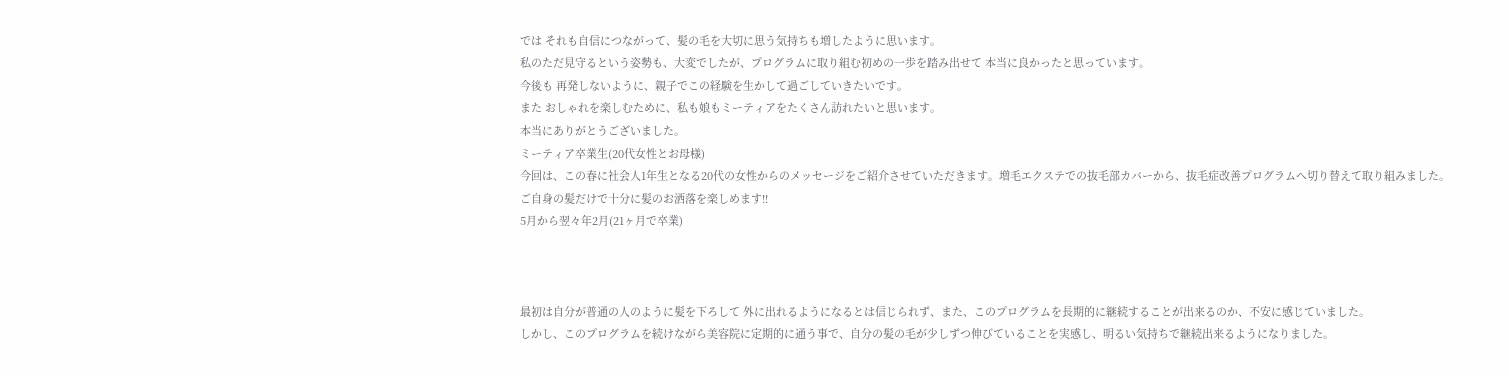では それも自信につながって、髪の毛を大切に思う気持ちも増したように思います。
私のただ見守るという姿勢も、大変でしたが、プログラムに取り組む初めの一歩を踏み出せて 本当に良かったと思っています。
今後も 再発しないように、親子でこの経験を生かして過ごしていきたいです。
また おしゃれを楽しむために、私も娘もミーティアをたくさん訪れたいと思います。
本当にありがとうございました。
ミーティア卒業生(20代女性とお母様)
今回は、この春に社会人1年生となる20代の女性からのメッセージをご紹介させていただきます。増毛エクステでの抜毛部カバーから、抜毛症改善プログラムへ切り替えて取り組みました。
ご自身の髪だけで十分に髪のお洒落を楽しめます!!
5月から翌々年2月(21ヶ月で卒業)



最初は自分が普通の人のように髪を下ろして 外に出れるようになるとは信じられず、また、このプログラムを長期的に継続することが出来るのか、不安に感じていました。
しかし、このプログラムを続けながら美容院に定期的に通う事で、自分の髪の毛が少しずつ伸びていることを実感し、明るい気持ちで継続出来るようになりました。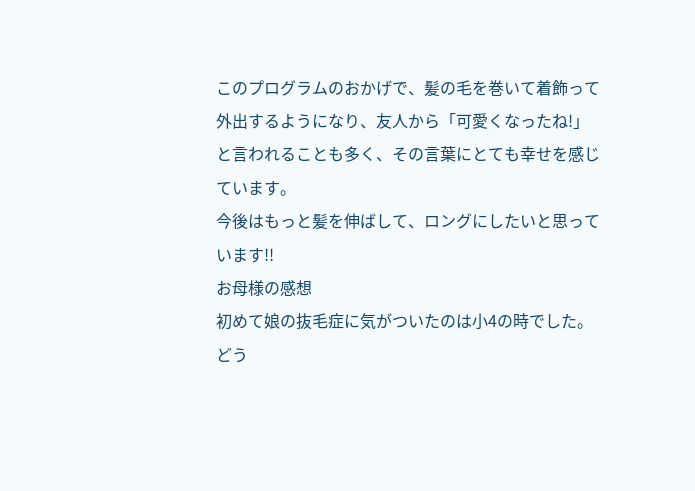このプログラムのおかげで、髪の毛を巻いて着飾って外出するようになり、友人から「可愛くなったね!」と言われることも多く、その言葉にとても幸せを感じています。
今後はもっと髪を伸ばして、ロングにしたいと思っています!!
お母様の感想
初めて娘の抜毛症に気がついたのは小4の時でした。
どう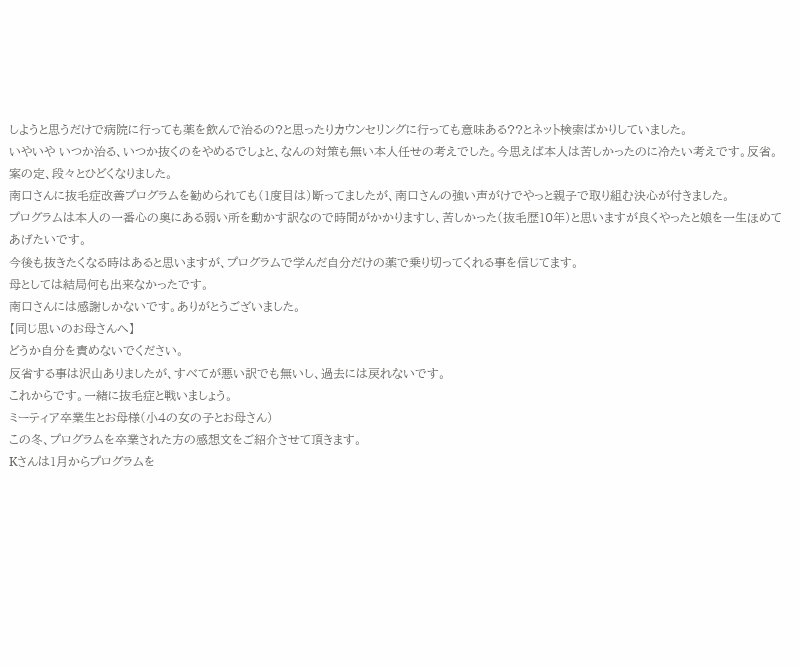しようと思うだけで病院に行っても薬を飲んで治るの?と思ったりカウンセリングに行っても意味ある??とネット検索ばかりしていました。
いやいや いつか治る、いつか抜くのをやめるでしょと、なんの対策も無い本人任せの考えでした。今思えば本人は苦しかったのに冷たい考えです。反省。
案の定、段々とひどくなりました。
南口さんに抜毛症改善プログラムを勧められても(1度目は)断ってましたが、南口さんの強い声がけでやっと親子で取り組む決心が付きました。
プログラムは本人の一番心の奥にある弱い所を動かす訳なので時間がかかりますし、苦しかった(抜毛歴10年)と思いますが良くやったと娘を一生ほめてあげたいです。
今後も抜きたくなる時はあると思いますが、プログラムで学んだ自分だけの薬で乗り切ってくれる事を信じてます。
母としては結局何も出来なかったです。
南口さんには感謝しかないです。ありがとうございました。
【同じ思いのお母さんへ】
どうか自分を責めないでください。
反省する事は沢山ありましたが、すべてが悪い訳でも無いし、過去には戻れないです。
これからです。一緒に抜毛症と戦いましょう。
ミーティア卒業生とお母様(小4の女の子とお母さん)
この冬、プログラムを卒業された方の感想文をご紹介させて頂きます。
Kさんは1月からプログラムを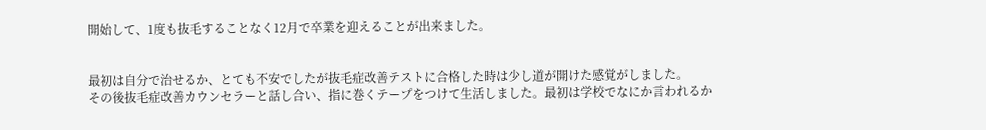開始して、1度も抜毛することなく12月で卒業を迎えることが出来ました。


最初は自分で治せるか、とても不安でしたが抜毛症改善テストに合格した時は少し道が開けた感覚がしました。
その後抜毛症改善カウンセラーと話し合い、指に巻くテープをつけて生活しました。最初は学校でなにか言われるか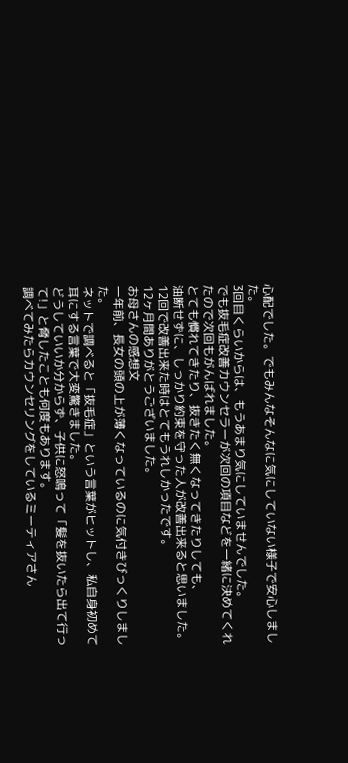心配でした。でもみんなそんなに気にしていない様子で安心しました。
3回目くらいからは、もうあまり気にしていませんでした。
でも抜毛症改善カウンセラーが次回の項目などを一緒に決めてくれたので次回もがんばれました。
とても慣れてきたり、抜きたく無くなってきたりしても、
油断せずに、しっかり約束を守った人が改善出来ると思いました。12回で改善出来た時はとてもうれしかったです。
12ヶ月間ありがとうございました。
お母さんの感想文
一年前、長女の頭の上が薄くなっているのに気付きびっくりしました。
ネットで調べると「抜毛症」という言葉がヒットし、私自身初めて耳にする言葉で大変驚きました。
どうしていいか分からず、子供に怒鳴って「髪を抜いたら出て行って!」と脅したことも何度もあります。
調べてみたらカウンセリングをしているミーティアさん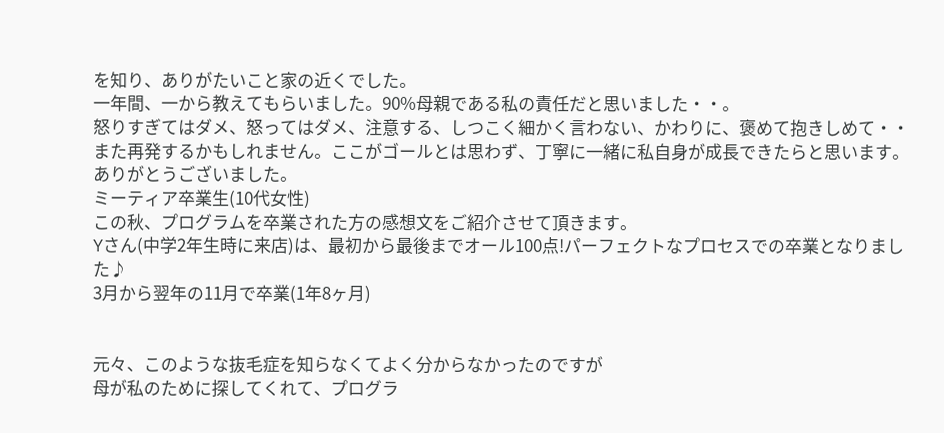を知り、ありがたいこと家の近くでした。
一年間、一から教えてもらいました。90%母親である私の責任だと思いました・・。
怒りすぎてはダメ、怒ってはダメ、注意する、しつこく細かく言わない、かわりに、褒めて抱きしめて・・
また再発するかもしれません。ここがゴールとは思わず、丁寧に一緒に私自身が成長できたらと思います。
ありがとうございました。
ミーティア卒業生(10代女性)
この秋、プログラムを卒業された方の感想文をご紹介させて頂きます。
Yさん(中学2年生時に来店)は、最初から最後までオール100点!パーフェクトなプロセスでの卒業となりました♪
3月から翌年の11月で卒業(1年8ヶ月)


元々、このような抜毛症を知らなくてよく分からなかったのですが
母が私のために探してくれて、プログラ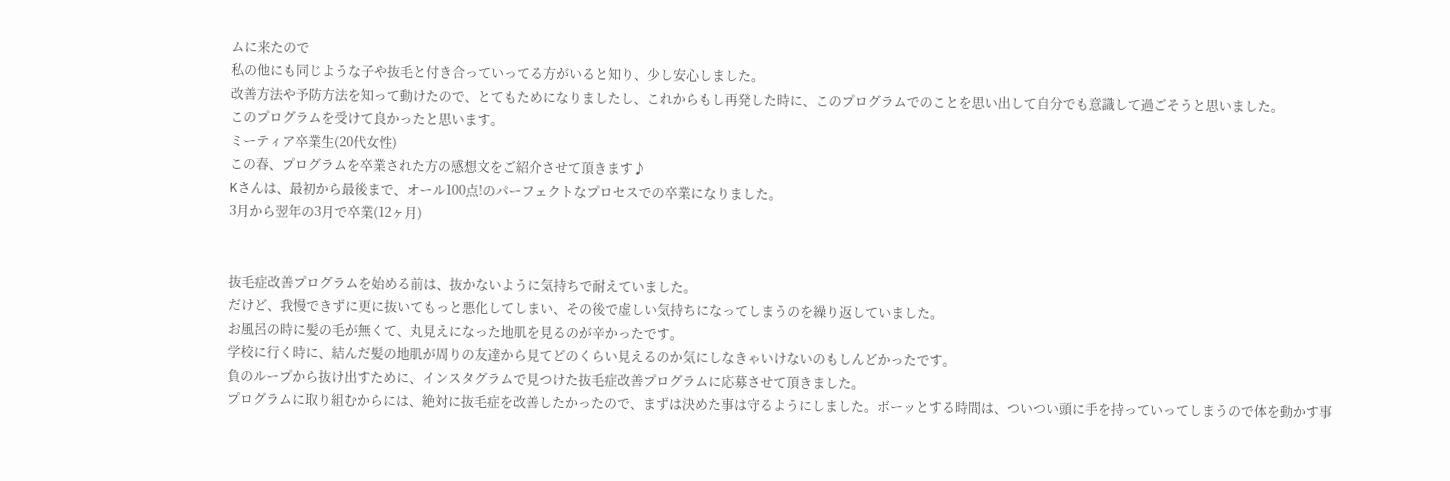ムに来たので
私の他にも同じような子や抜毛と付き合っていってる方がいると知り、少し安心しました。
改善方法や予防方法を知って動けたので、とてもためになりましたし、これからもし再発した時に、このプログラムでのことを思い出して自分でも意識して過ごそうと思いました。
このプログラムを受けて良かったと思います。
ミーティア卒業生(20代女性)
この春、プログラムを卒業された方の感想文をご紹介させて頂きます♪
Kさんは、最初から最後まで、オール100点!のパーフェクトなプロセスでの卒業になりました。
3月から翌年の3月で卒業(12ヶ月)


抜毛症改善プログラムを始める前は、抜かないように気持ちで耐えていました。
だけど、我慢できずに更に抜いてもっと悪化してしまい、その後で虚しい気持ちになってしまうのを繰り返していました。
お風呂の時に髪の毛が無くて、丸見えになった地肌を見るのが辛かったです。
学校に行く時に、結んだ髪の地肌が周りの友達から見てどのくらい見えるのか気にしなきゃいけないのもしんどかったです。
負のループから抜け出すために、インスタグラムで見つけた抜毛症改善プログラムに応募させて頂きました。
プログラムに取り組むからには、絶対に抜毛症を改善したかったので、まずは決めた事は守るようにしました。ボーッとする時間は、ついつい頭に手を持っていってしまうので体を動かす事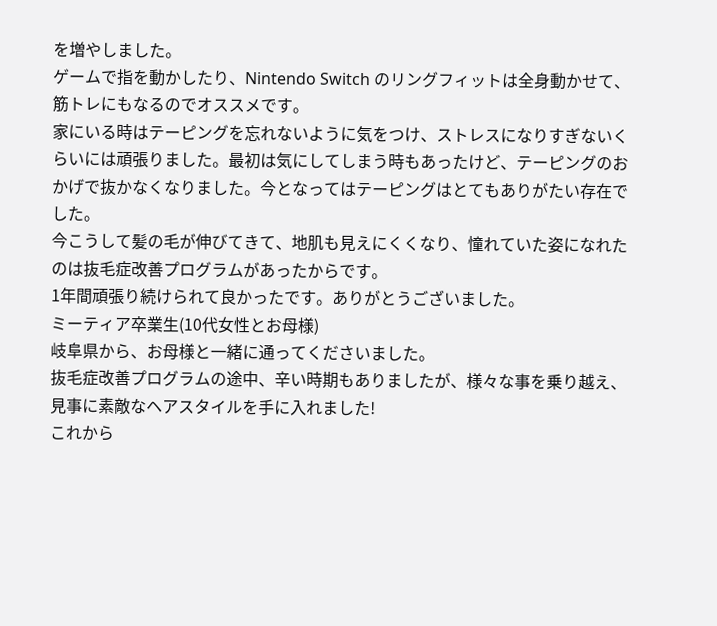を増やしました。
ゲームで指を動かしたり、Nintendo Switch のリングフィットは全身動かせて、筋トレにもなるのでオススメです。
家にいる時はテーピングを忘れないように気をつけ、ストレスになりすぎないくらいには頑張りました。最初は気にしてしまう時もあったけど、テーピングのおかげで抜かなくなりました。今となってはテーピングはとてもありがたい存在でした。
今こうして髪の毛が伸びてきて、地肌も見えにくくなり、憧れていた姿になれたのは抜毛症改善プログラムがあったからです。
1年間頑張り続けられて良かったです。ありがとうございました。
ミーティア卒業生(10代女性とお母様)
岐阜県から、お母様と一緒に通ってくださいました。
抜毛症改善プログラムの途中、辛い時期もありましたが、様々な事を乗り越え、見事に素敵なヘアスタイルを手に入れました!
これから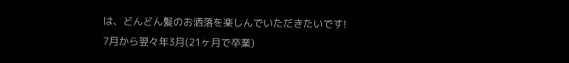は、どんどん髪のお洒落を楽しんでいただきたいです!
7月から翌々年3月(21ヶ月で卒業)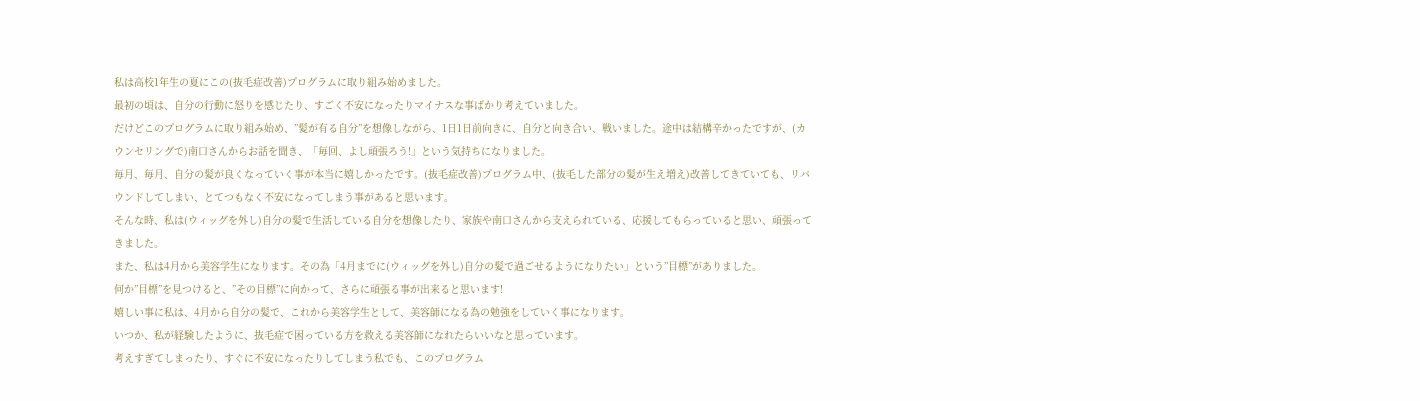私は高校1年生の夏にこの(抜毛症改善)プログラムに取り組み始めました。
最初の頃は、自分の行動に怒りを感じたり、すごく不安になったりマイナスな事ばかり考えていました。
だけどこのプログラムに取り組み始め、”髪が有る自分”を想像しながら、1日1日前向きに、自分と向き合い、戦いました。途中は結構辛かったですが、(カウンセリングで)南口さんからお話を聞き、「毎回、よし頑張ろう!」という気持ちになりました。
毎月、毎月、自分の髪が良くなっていく事が本当に嬉しかったです。(抜毛症改善)プログラム中、(抜毛した部分の髪が生え増え)改善してきていても、リバウンドしてしまい、とてつもなく不安になってしまう事があると思います。
そんな時、私は(ウィッグを外し)自分の髪で生活している自分を想像したり、家族や南口さんから支えられている、応援してもらっていると思い、頑張ってきました。
また、私は4月から美容学生になります。その為「4月までに(ウィッグを外し)自分の髪で過ごせるようになりたい」という”目標”がありました。
何か”目標”を見つけると、”その目標”に向かって、さらに頑張る事が出来ると思います!
嬉しい事に私は、4月から自分の髪で、これから美容学生として、美容師になる為の勉強をしていく事になります。
いつか、私が経験したように、抜毛症で困っている方を救える美容師になれたらいいなと思っています。
考えすぎてしまったり、すぐに不安になったりしてしまう私でも、このプログラム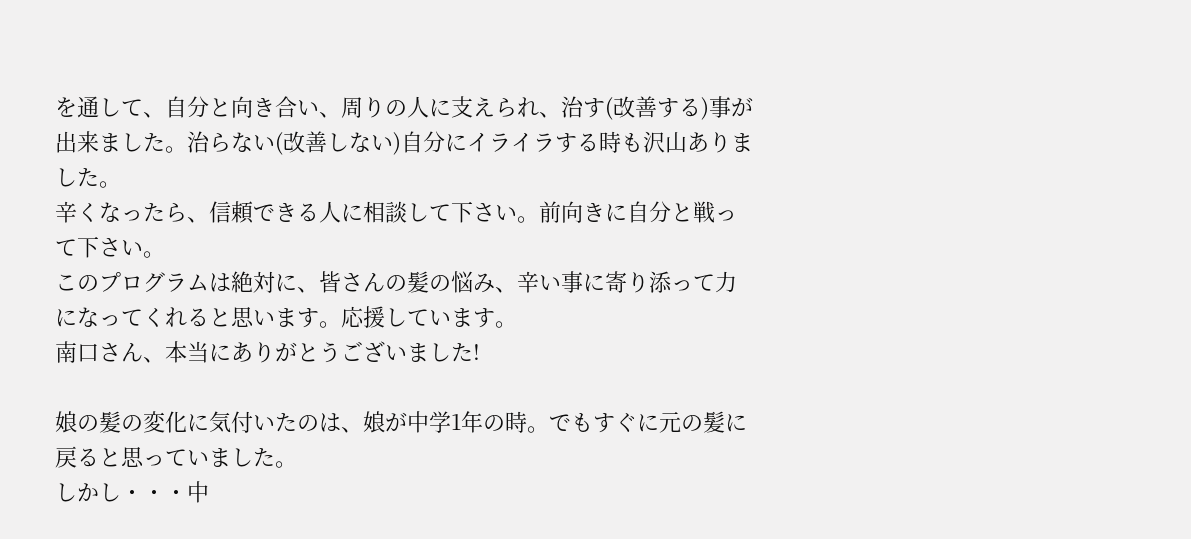を通して、自分と向き合い、周りの人に支えられ、治す(改善する)事が出来ました。治らない(改善しない)自分にイライラする時も沢山ありました。
辛くなったら、信頼できる人に相談して下さい。前向きに自分と戦って下さい。
このプログラムは絶対に、皆さんの髪の悩み、辛い事に寄り添って力になってくれると思います。応援しています。
南口さん、本当にありがとうございました!

娘の髪の変化に気付いたのは、娘が中学1年の時。でもすぐに元の髪に戻ると思っていました。
しかし・・・中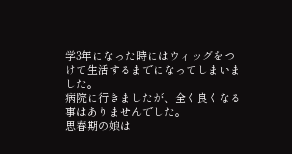学3年になった時にはウィッグをつけて生活するまでになってしまいました。
病院に行きましたが、全く良くなる事はありませんでした。
思春期の娘は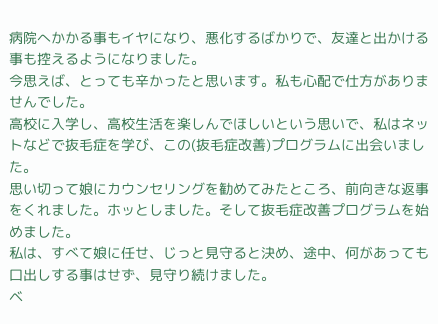病院へかかる事もイヤになり、悪化するばかりで、友達と出かける事も控えるようになりました。
今思えば、とっても辛かったと思います。私も心配で仕方がありませんでした。
高校に入学し、高校生活を楽しんでほしいという思いで、私はネットなどで抜毛症を学び、この(抜毛症改善)プログラムに出会いました。
思い切って娘にカウンセリングを勧めてみたところ、前向きな返事をくれました。ホッとしました。そして抜毛症改善プログラムを始めました。
私は、すべて娘に任せ、じっと見守ると決め、途中、何があっても口出しする事はせず、見守り続けました。
ベ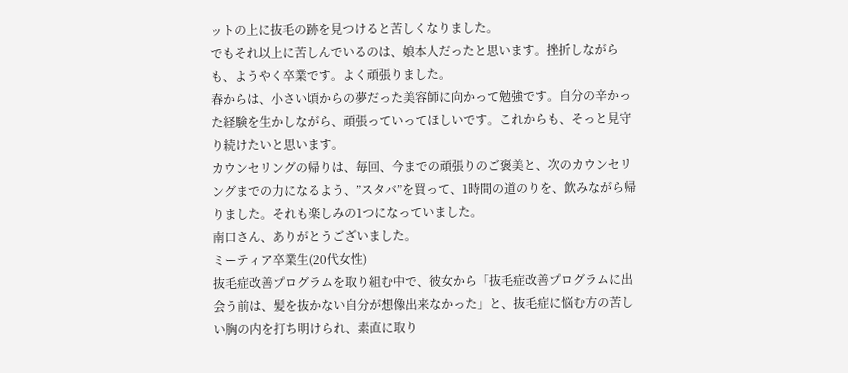ットの上に抜毛の跡を見つけると苦しくなりました。
でもそれ以上に苦しんでいるのは、娘本人だったと思います。挫折しながらも、ようやく卒業です。よく頑張りました。
春からは、小さい頃からの夢だった美容師に向かって勉強です。自分の辛かった経験を生かしながら、頑張っていってほしいです。これからも、そっと見守り続けたいと思います。
カウンセリングの帰りは、毎回、今までの頑張りのご褒美と、次のカウンセリングまでの力になるよう、”スタバ”を買って、1時間の道のりを、飲みながら帰りました。それも楽しみの1つになっていました。
南口さん、ありがとうございました。
ミーティア卒業生(20代女性)
抜毛症改善プログラムを取り組む中で、彼女から「抜毛症改善プログラムに出会う前は、髪を抜かない自分が想像出来なかった」と、抜毛症に悩む方の苦しい胸の内を打ち明けられ、素直に取り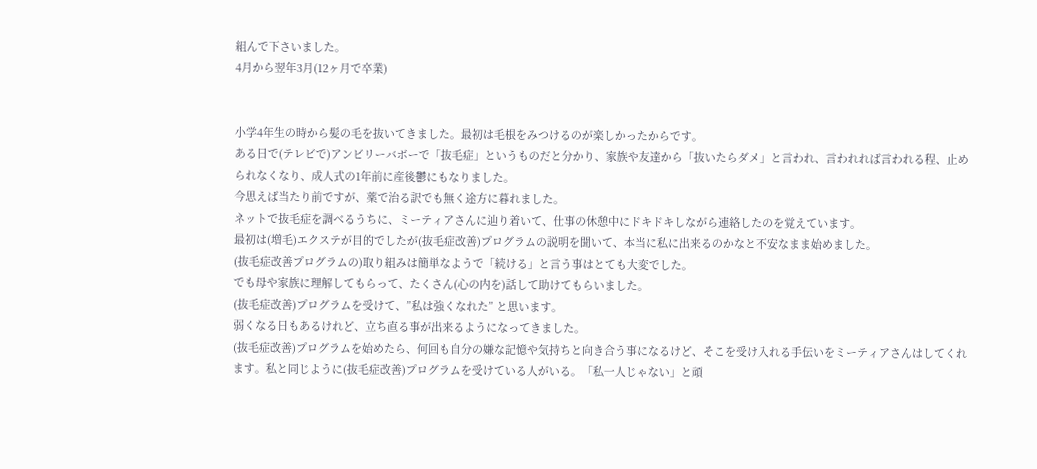組んで下さいました。
4月から翌年3月(12ヶ月で卒業)


小学4年生の時から髪の毛を抜いてきました。最初は毛根をみつけるのが楽しかったからです。
ある日で(テレビで)アンビリーバボーで「抜毛症」というものだと分かり、家族や友達から「抜いたらダメ」と言われ、言われれば言われる程、止められなくなり、成人式の1年前に産後鬱にもなりました。
今思えば当たり前ですが、薬で治る訳でも無く途方に暮れました。
ネットで抜毛症を調べるうちに、ミーティアさんに辿り着いて、仕事の休憩中にドキドキしながら連絡したのを覚えています。
最初は(増毛)エクステが目的でしたが(抜毛症改善)プログラムの説明を聞いて、本当に私に出来るのかなと不安なまま始めました。
(抜毛症改善プログラムの)取り組みは簡単なようで「続ける」と言う事はとても大変でした。
でも母や家族に理解してもらって、たくさん(心の内を)話して助けてもらいました。
(抜毛症改善)プログラムを受けて、”私は強くなれた” と思います。
弱くなる日もあるけれど、立ち直る事が出来るようになってきました。
(抜毛症改善)プログラムを始めたら、何回も自分の嫌な記憶や気持ちと向き合う事になるけど、そこを受け入れる手伝いをミーティアさんはしてくれます。私と同じように(抜毛症改善)プログラムを受けている人がいる。「私一人じゃない」と頑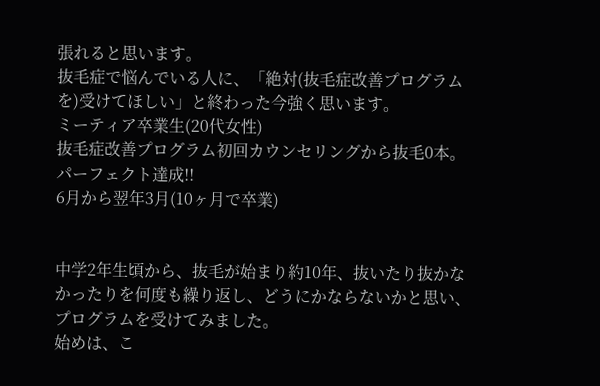張れると思います。
抜毛症で悩んでいる人に、「絶対(抜毛症改善プログラムを)受けてほしい」と終わった今強く思います。
ミーティア卒業生(20代女性)
抜毛症改善プログラム初回カウンセリングから抜毛0本。パーフェクト達成!!
6月から翌年3月(10ヶ月で卒業)


中学2年生頃から、抜毛が始まり約10年、抜いたり抜かなかったりを何度も繰り返し、どうにかならないかと思い、プログラムを受けてみました。
始めは、こ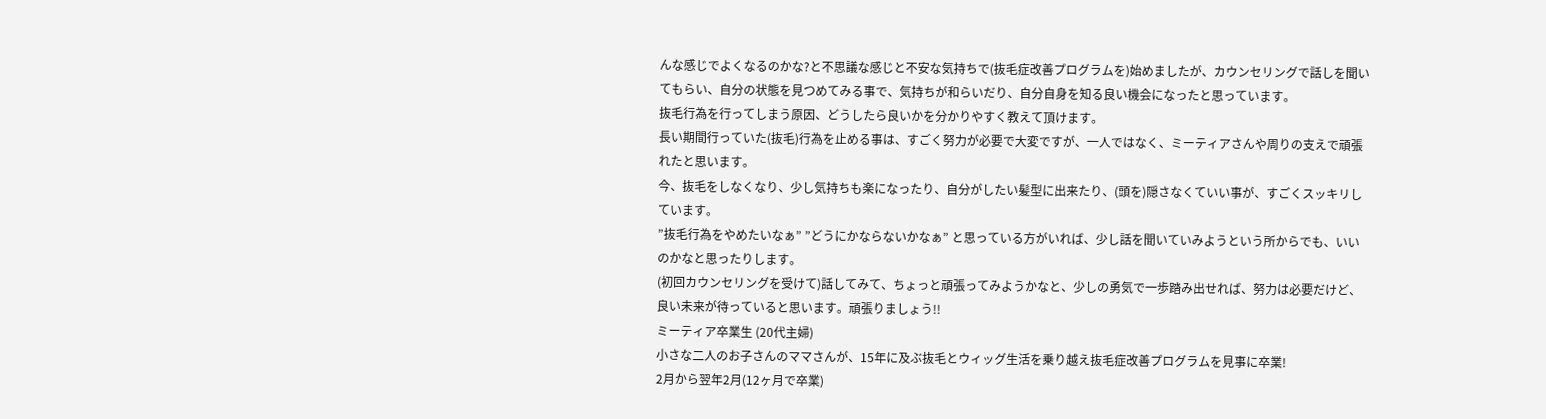んな感じでよくなるのかな?と不思議な感じと不安な気持ちで(抜毛症改善プログラムを)始めましたが、カウンセリングで話しを聞いてもらい、自分の状態を見つめてみる事で、気持ちが和らいだり、自分自身を知る良い機会になったと思っています。
抜毛行為を行ってしまう原因、どうしたら良いかを分かりやすく教えて頂けます。
長い期間行っていた(抜毛)行為を止める事は、すごく努力が必要で大変ですが、一人ではなく、ミーティアさんや周りの支えで頑張れたと思います。
今、抜毛をしなくなり、少し気持ちも楽になったり、自分がしたい髪型に出来たり、(頭を)隠さなくていい事が、すごくスッキリしています。
”抜毛行為をやめたいなぁ” ”どうにかならないかなぁ” と思っている方がいれば、少し話を聞いていみようという所からでも、いいのかなと思ったりします。
(初回カウンセリングを受けて)話してみて、ちょっと頑張ってみようかなと、少しの勇気で一歩踏み出せれば、努力は必要だけど、良い未来が待っていると思います。頑張りましょう!!
ミーティア卒業生 (20代主婦)
小さな二人のお子さんのママさんが、15年に及ぶ抜毛とウィッグ生活を乗り越え抜毛症改善プログラムを見事に卒業!
2月から翌年2月(12ヶ月で卒業)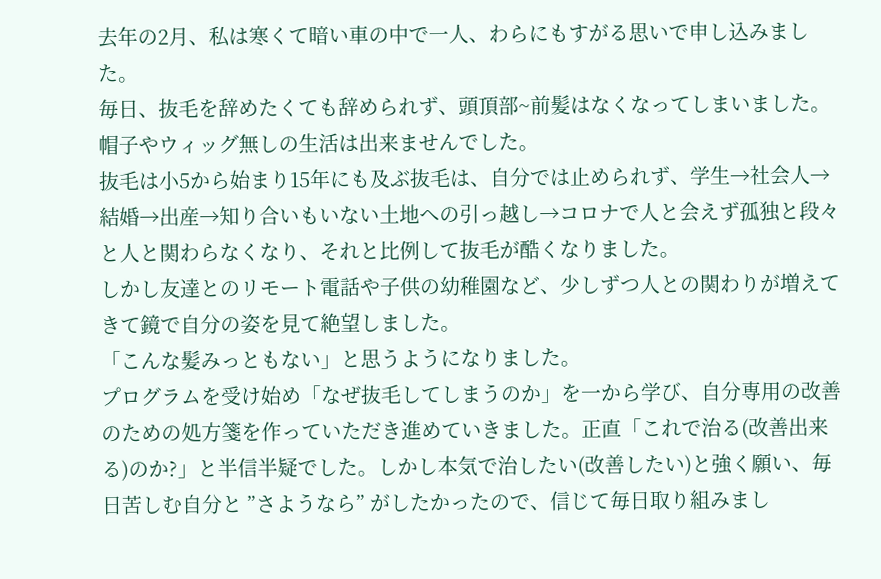去年の2月、私は寒くて暗い車の中で一人、わらにもすがる思いで申し込みました。
毎日、抜毛を辞めたくても辞められず、頭頂部~前髪はなくなってしまいました。
帽子やウィッグ無しの生活は出来ませんでした。
抜毛は小5から始まり15年にも及ぶ抜毛は、自分では止められず、学生→社会人→結婚→出産→知り合いもいない土地への引っ越し→コロナで人と会えず孤独と段々と人と関わらなくなり、それと比例して抜毛が酷くなりました。
しかし友達とのリモート電話や子供の幼稚園など、少しずつ人との関わりが増えてきて鏡で自分の姿を見て絶望しました。
「こんな髪みっともない」と思うようになりました。
プログラムを受け始め「なぜ抜毛してしまうのか」を一から学び、自分専用の改善のための処方箋を作っていただき進めていきました。正直「これで治る(改善出来る)のか?」と半信半疑でした。しかし本気で治したい(改善したい)と強く願い、毎日苦しむ自分と ”さようなら” がしたかったので、信じて毎日取り組みまし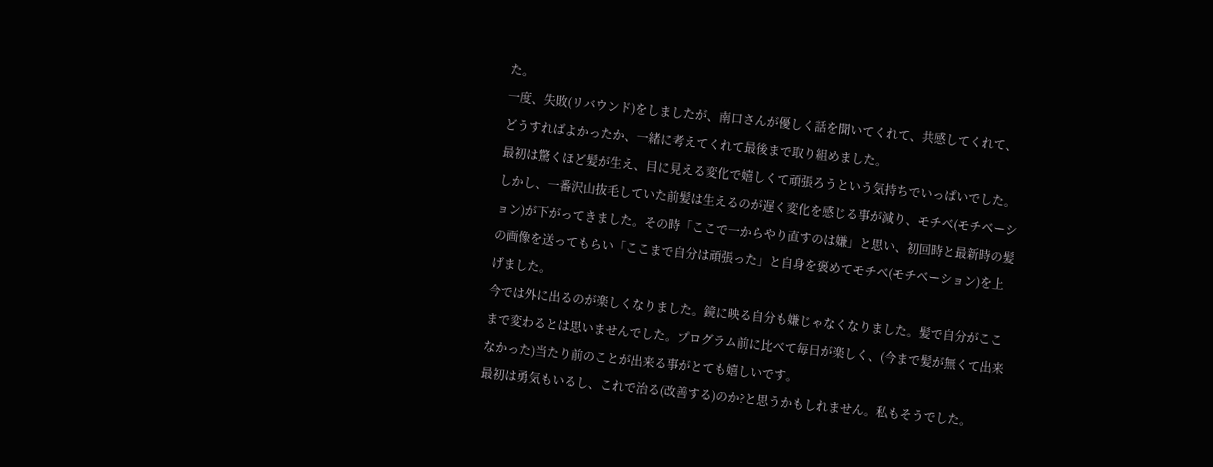た。
一度、失敗(リバウンド)をしましたが、南口さんが優しく話を聞いてくれて、共感してくれて、どうすればよかったか、一緒に考えてくれて最後まで取り組めました。
最初は驚くほど髪が生え、目に見える変化で嬉しくて頑張ろうという気持ちでいっぱいでした。しかし、一番沢山抜毛していた前髪は生えるのが遅く変化を感じる事が減り、モチベ(モチベーション)が下がってきました。その時「ここで一からやり直すのは嫌」と思い、初回時と最新時の髪の画像を送ってもらい「ここまで自分は頑張った」と自身を褒めてモチベ(モチベーション)を上げました。
今では外に出るのが楽しくなりました。鏡に映る自分も嫌じゃなくなりました。髪で自分がここまで変わるとは思いませんでした。プログラム前に比べて毎日が楽しく、(今まで髪が無くて出来なかった)当たり前のことが出来る事がとても嬉しいです。
最初は勇気もいるし、これで治る(改善する)のか?と思うかもしれません。私もそうでした。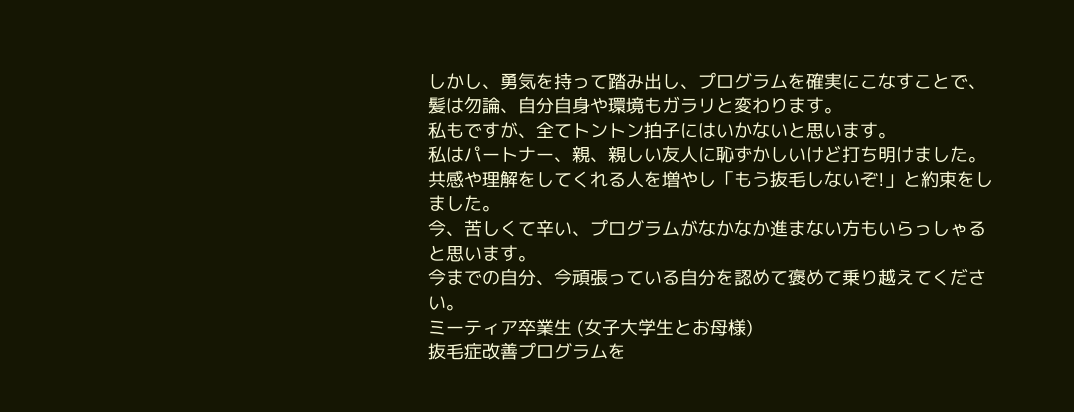しかし、勇気を持って踏み出し、プログラムを確実にこなすことで、髪は勿論、自分自身や環境もガラリと変わります。
私もですが、全てトントン拍子にはいかないと思います。
私はパートナー、親、親しい友人に恥ずかしいけど打ち明けました。共感や理解をしてくれる人を増やし「もう抜毛しないぞ!」と約束をしました。
今、苦しくて辛い、プログラムがなかなか進まない方もいらっしゃると思います。
今までの自分、今頑張っている自分を認めて褒めて乗り越えてください。
ミーティア卒業生 (女子大学生とお母様)
抜毛症改善プログラムを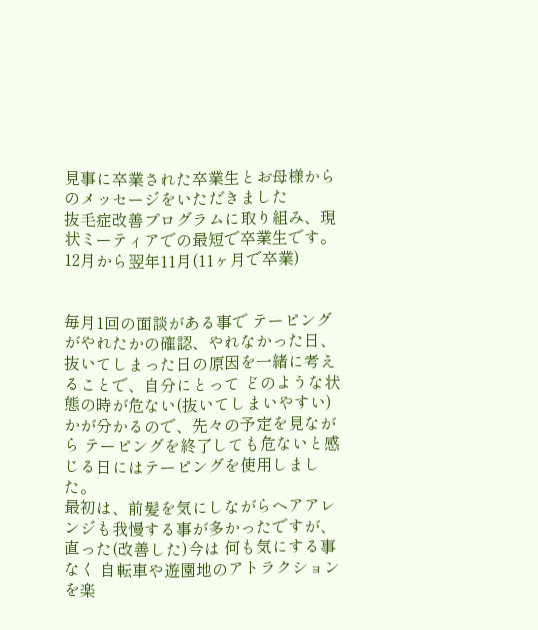見事に卒業された卒業生とお母様からのメッセージをいただきました
抜毛症改善プログラムに取り組み、現状ミーティアでの最短で卒業生です。12月から翌年11月(11ヶ月で卒業)


毎月1回の面談がある事で テーピングがやれたかの確認、やれなかった日、抜いてしまった日の原因を一緒に考えることで、自分にとって どのような状態の時が危ない(抜いてしまいやすい)かが分かるので、先々の予定を見ながら テーピングを終了しても危ないと感じる日にはテーピングを使用しました。
最初は、前髪を気にしながらヘアアレンジも我慢する事が多かったですが、直った(改善した)今は 何も気にする事なく 自転車や遊園地のアトラクションを楽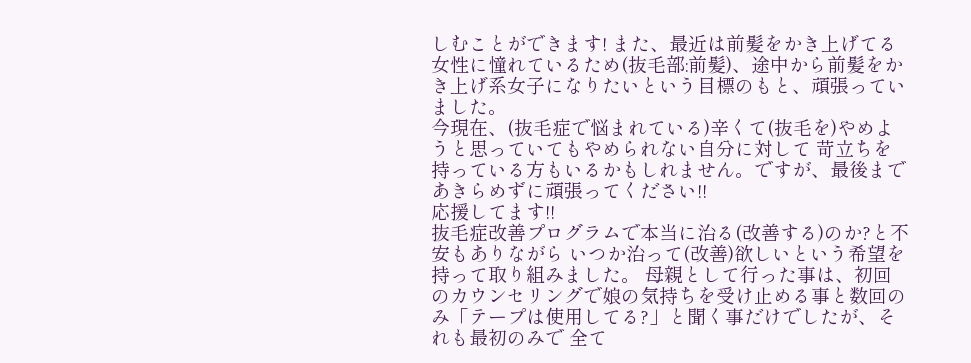しむことができます! また、最近は前髪をかき上げてる女性に憧れているため(抜毛部:前髪)、途中から前髪をかき上げ系女子になりたいという目標のもと、頑張っていました。
今現在、(抜毛症で悩まれている)辛くて(抜毛を)やめようと思っていてもやめられない自分に対して 苛立ちを持っている方もいるかもしれません。ですが、最後まであきらめずに頑張ってください!!
応援してます!!
抜毛症改善プログラムで本当に治る(改善する)のか?と不安もありながら いつか治って(改善)欲しいという希望を持って取り組みました。 母親として行った事は、初回のカウンセリングで娘の気持ちを受け止める事と数回のみ「テープは使用してる?」と聞く事だけでしたが、それも最初のみで 全て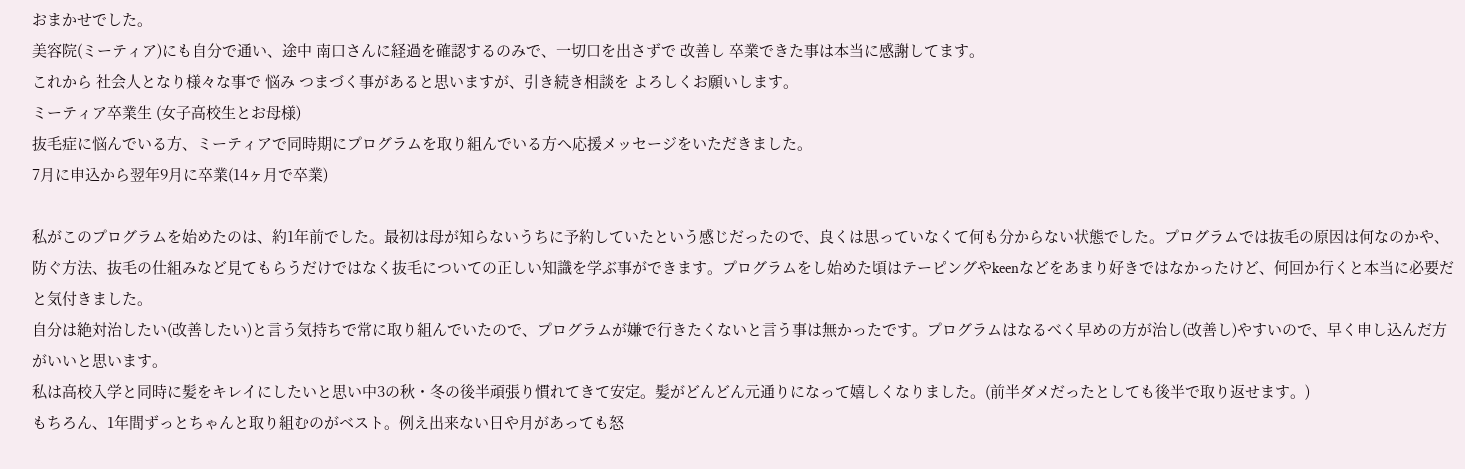おまかせでした。
美容院(ミーティア)にも自分で通い、途中 南口さんに経過を確認するのみで、一切口を出さずで 改善し 卒業できた事は本当に感謝してます。
これから 社会人となり様々な事で 悩み つまづく事があると思いますが、引き続き相談を よろしくお願いします。
ミーティア卒業生 (女子高校生とお母様)
抜毛症に悩んでいる方、ミーティアで同時期にプログラムを取り組んでいる方へ応援メッセージをいただきました。
7月に申込から翌年9月に卒業(14ヶ月で卒業)

私がこのプログラムを始めたのは、約1年前でした。最初は母が知らないうちに予約していたという感じだったので、良くは思っていなくて何も分からない状態でした。プログラムでは抜毛の原因は何なのかや、防ぐ方法、抜毛の仕組みなど見てもらうだけではなく抜毛についての正しい知識を学ぶ事ができます。プログラムをし始めた頃はテーピングやkeenなどをあまり好きではなかったけど、何回か行くと本当に必要だと気付きました。
自分は絶対治したい(改善したい)と言う気持ちで常に取り組んでいたので、プログラムが嫌で行きたくないと言う事は無かったです。プログラムはなるべく早めの方が治し(改善し)やすいので、早く申し込んだ方がいいと思います。
私は高校入学と同時に髪をキレイにしたいと思い中3の秋・冬の後半頑張り慣れてきて安定。髪がどんどん元通りになって嬉しくなりました。(前半ダメだったとしても後半で取り返せます。)
もちろん、1年間ずっとちゃんと取り組むのがベスト。例え出来ない日や月があっても怒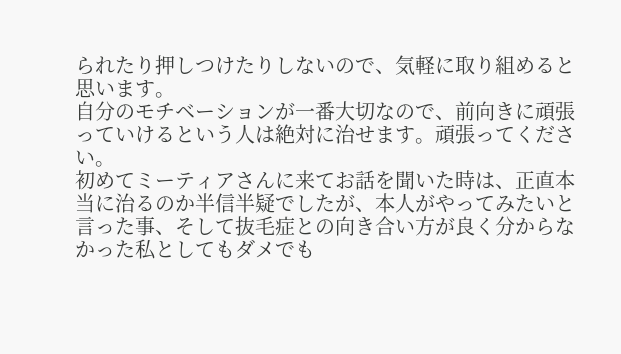られたり押しつけたりしないので、気軽に取り組めると思います。
自分のモチベーションが一番大切なので、前向きに頑張っていけるという人は絶対に治せます。頑張ってください。
初めてミーティアさんに来てお話を聞いた時は、正直本当に治るのか半信半疑でしたが、本人がやってみたいと言った事、そして抜毛症との向き合い方が良く分からなかった私としてもダメでも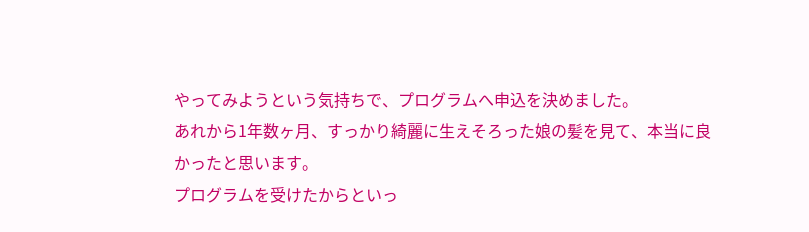やってみようという気持ちで、プログラムへ申込を決めました。
あれから1年数ヶ月、すっかり綺麗に生えそろった娘の髪を見て、本当に良かったと思います。
プログラムを受けたからといっ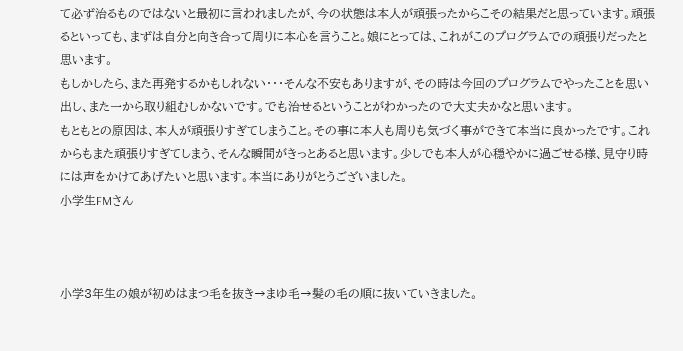て必ず治るものではないと最初に言われましたが、今の状態は本人が頑張ったからこその結果だと思っています。頑張るといっても、まずは自分と向き合って周りに本心を言うこと。娘にとっては、これがこのプログラムでの頑張りだったと思います。
もしかしたら、また再発するかもしれない・・・そんな不安もありますが、その時は今回のプログラムでやったことを思い出し、また一から取り組むしかないです。でも治せるということがわかったので大丈夫かなと思います。
もともとの原因は、本人が頑張りすぎてしまうこと。その事に本人も周りも気づく事ができて本当に良かったです。これからもまた頑張りすぎてしまう、そんな瞬間がきっとあると思います。少しでも本人が心穏やかに過ごせる様、見守り時には声をかけてあげたいと思います。本当にありがとうございました。
小学生FMさん



小学3年生の娘が初めはまつ毛を抜き→まゆ毛→髪の毛の順に抜いていきました。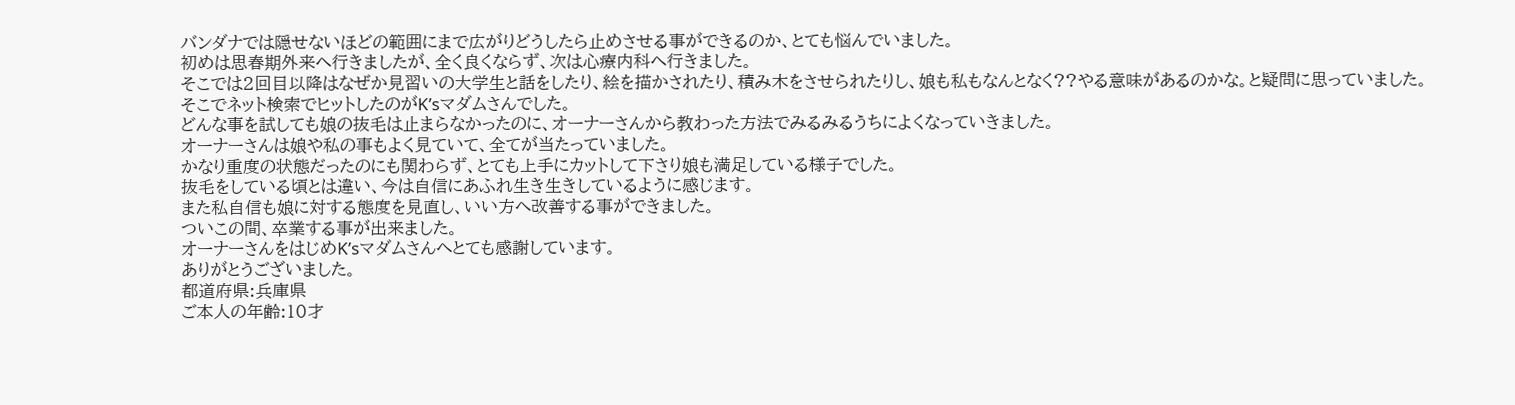バンダナでは隠せないほどの範囲にまで広がりどうしたら止めさせる事ができるのか、とても悩んでいました。
初めは思春期外来へ行きましたが、全く良くならず、次は心療内科へ行きました。
そこでは2回目以降はなぜか見習いの大学生と話をしたり、絵を描かされたり、積み木をさせられたりし、娘も私もなんとなく??やる意味があるのかな。と疑問に思っていました。
そこでネット検索でヒットしたのがK’sマダムさんでした。
どんな事を試しても娘の抜毛は止まらなかったのに、オーナーさんから教わった方法でみるみるうちによくなっていきました。
オーナーさんは娘や私の事もよく見ていて、全てが当たっていました。
かなり重度の状態だったのにも関わらず、とても上手にカットして下さり娘も満足している様子でした。
抜毛をしている頃とは違い、今は自信にあふれ生き生きしているように感じます。
また私自信も娘に対する態度を見直し、いい方へ改善する事ができました。
ついこの間、卒業する事が出来ました。
オーナーさんをはじめK’sマダムさんへとても感謝しています。
ありがとうございました。
都道府県:兵庫県
ご本人の年齢:10才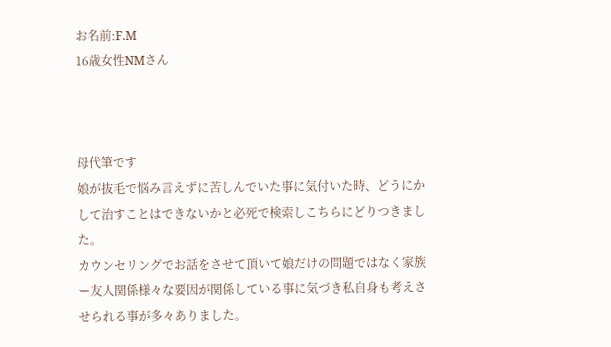お名前:F.M
16歳女性NMさん



母代筆です
娘が抜毛で悩み言えずに苦しんでいた事に気付いた時、どうにかして治すことはできないかと必死で検索しこちらにどりつきました。
カウンセリングでお話をさせて頂いて娘だけの問題ではなく家族ー友人関係様々な要因が関係している事に気づき私自身も考えさせられる事が多々ありました。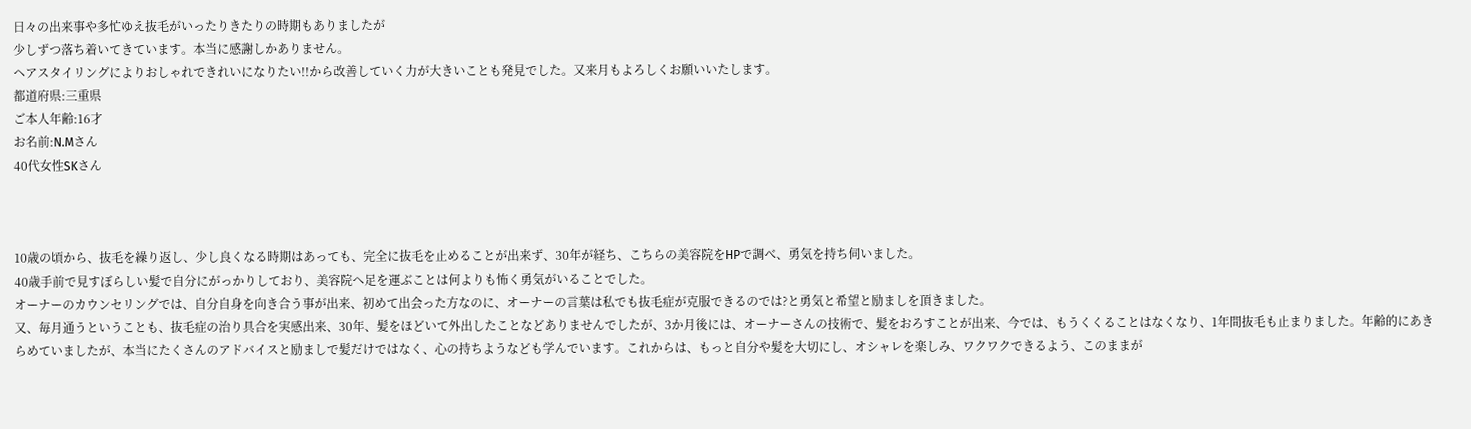日々の出来事や多忙ゆえ抜毛がいったりきたりの時期もありましたが
少しずつ落ち着いてきています。本当に感謝しかありません。
ヘアスタイリングによりおしゃれできれいになりたい!!から改善していく力が大きいことも発見でした。又来月もよろしくお願いいたします。
都道府県:三重県
ご本人年齢:16才
お名前:N.Mさん
40代女性SKさん



10歳の頃から、抜毛を繰り返し、少し良くなる時期はあっても、完全に抜毛を止めることが出来ず、30年が経ち、こちらの美容院をHPで調べ、勇気を持ち伺いました。
40歳手前で見すぼらしい髪で自分にがっかりしており、美容院へ足を運ぶことは何よりも怖く勇気がいることでした。
オーナーのカウンセリングでは、自分自身を向き合う事が出来、初めて出会った方なのに、オーナーの言葉は私でも抜毛症が克服できるのでは?と勇気と希望と励ましを頂きました。
又、毎月通うということも、抜毛症の治り具合を実感出来、30年、髪をほどいて外出したことなどありませんでしたが、3か月後には、オーナーさんの技術で、髪をおろすことが出来、今では、もうくくることはなくなり、1年間抜毛も止まりました。年齢的にあきらめていましたが、本当にたくさんのアドバイスと励ましで髪だけではなく、心の持ちようなども学んでいます。これからは、もっと自分や髪を大切にし、オシャレを楽しみ、ワクワクできるよう、このままが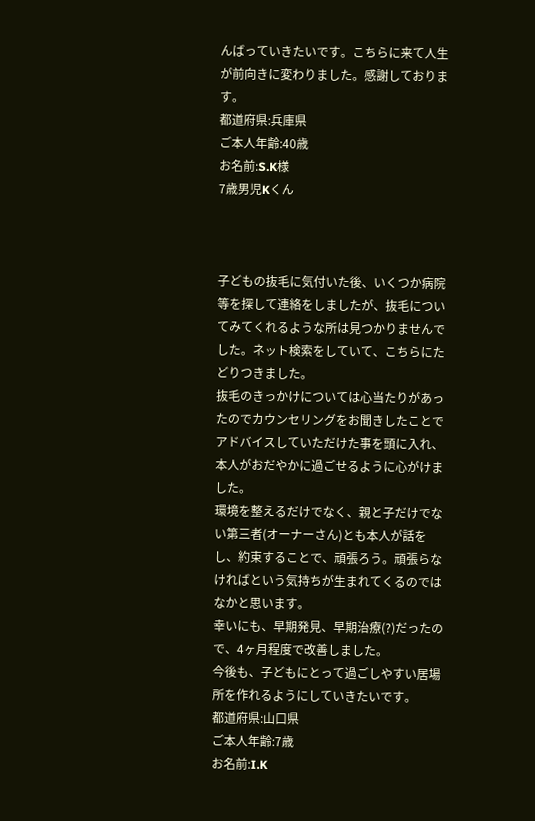んばっていきたいです。こちらに来て人生が前向きに変わりました。感謝しております。
都道府県:兵庫県
ご本人年齢:40歳
お名前:S.K様
7歳男児Kくん



子どもの抜毛に気付いた後、いくつか病院等を探して連絡をしましたが、抜毛についてみてくれるような所は見つかりませんでした。ネット検索をしていて、こちらにたどりつきました。
抜毛のきっかけについては心当たりがあったのでカウンセリングをお聞きしたことでアドバイスしていただけた事を頭に入れ、本人がおだやかに過ごせるように心がけました。
環境を整えるだけでなく、親と子だけでない第三者(オーナーさん)とも本人が話をし、約束することで、頑張ろう。頑張らなければという気持ちが生まれてくるのではなかと思います。
幸いにも、早期発見、早期治療(?)だったので、4ヶ月程度で改善しました。
今後も、子どもにとって過ごしやすい居場所を作れるようにしていきたいです。
都道府県:山口県
ご本人年齢:7歳
お名前:I.K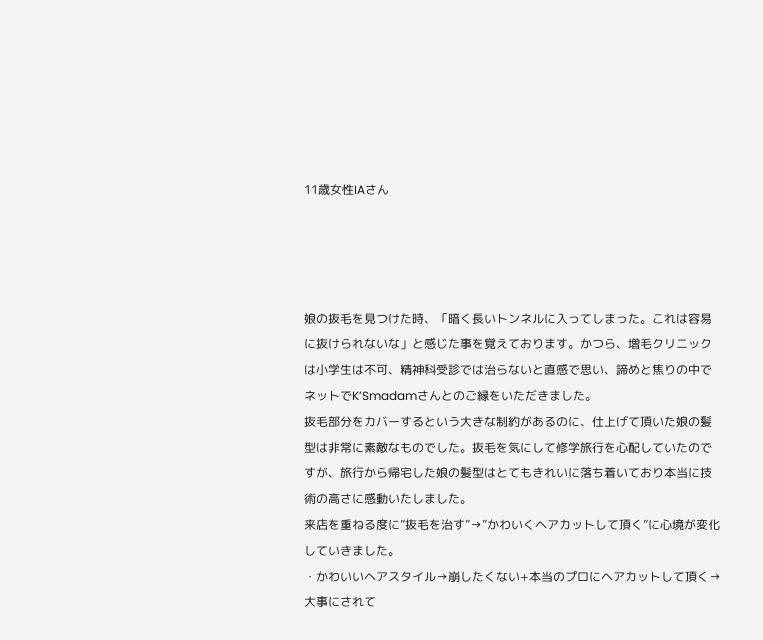11歳女性IAさん




娘の抜毛を見つけた時、「暗く長いトンネルに入ってしまった。これは容易に抜けられないな」と感じた事を覚えております。かつら、増毛クリニックは小学生は不可、精神科受診では治らないと直感で思い、諦めと焦りの中でネットでK’Smadamさんとのご縁をいただきました。
抜毛部分をカバーするという大きな制約があるのに、仕上げて頂いた娘の髪型は非常に素敵なものでした。抜毛を気にして修学旅行を心配していたのですが、旅行から帰宅した娘の髪型はとてもきれいに落ち着いており本当に技術の高さに感動いたしました。
来店を重ねる度に”抜毛を治す”→”かわいくヘアカットして頂く”に心境が変化していきました。
・かわいいヘアスタイル→崩したくない+本当のプロにヘアカットして頂く→大事にされて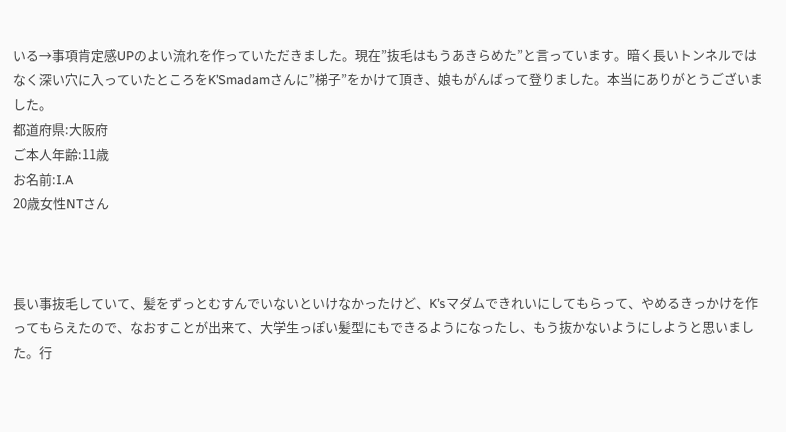いる→事項肯定感UPのよい流れを作っていただきました。現在”抜毛はもうあきらめた”と言っています。暗く長いトンネルではなく深い穴に入っていたところをK’Smadamさんに”梯子”をかけて頂き、娘もがんばって登りました。本当にありがとうございました。
都道府県:大阪府
ご本人年齢:11歳
お名前:I.A
20歳女性NTさん



長い事抜毛していて、髪をずっとむすんでいないといけなかったけど、K’sマダムできれいにしてもらって、やめるきっかけを作ってもらえたので、なおすことが出来て、大学生っぽい髪型にもできるようになったし、もう抜かないようにしようと思いました。行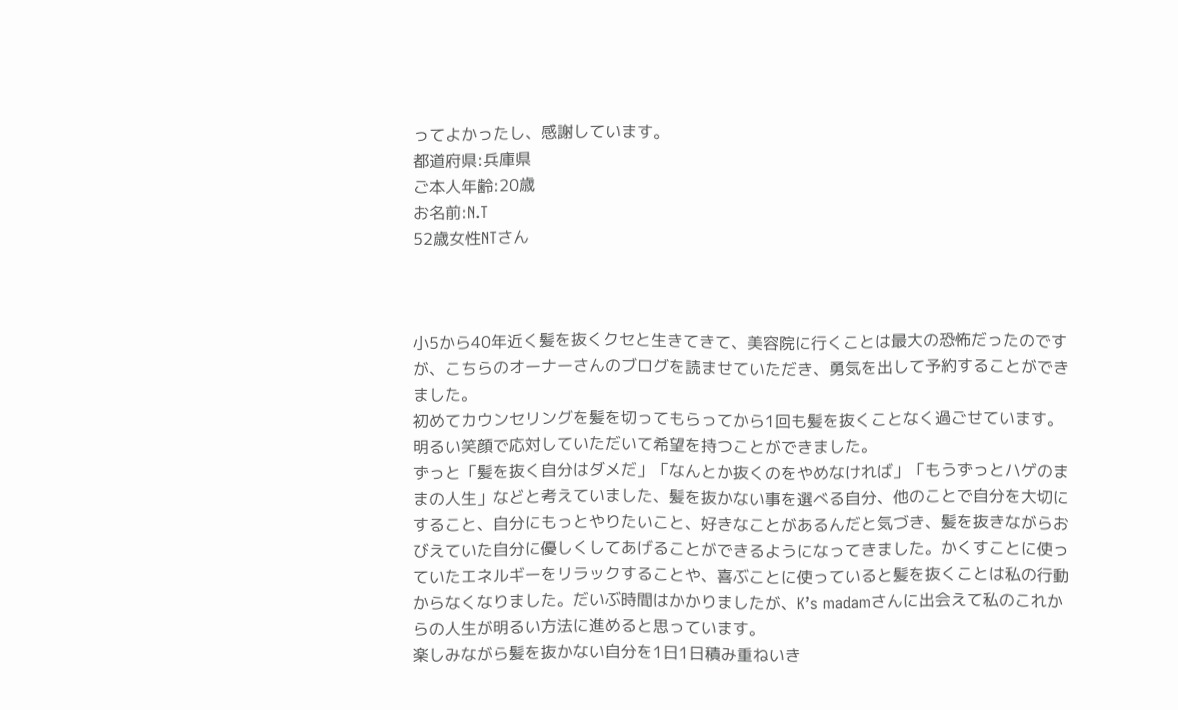ってよかったし、感謝しています。
都道府県:兵庫県
ご本人年齢:20歳
お名前:N.T
52歳女性NTさん



小5から40年近く髪を抜くクセと生きてきて、美容院に行くことは最大の恐怖だったのですが、こちらのオーナーさんのブログを読ませていただき、勇気を出して予約することができました。
初めてカウンセリングを髪を切ってもらってから1回も髪を抜くことなく過ごせています。
明るい笑顔で応対していただいて希望を持つことができました。
ずっと「髪を抜く自分はダメだ」「なんとか抜くのをやめなければ」「もうずっとハゲのままの人生」などと考えていました、髪を抜かない事を選べる自分、他のことで自分を大切にすること、自分にもっとやりたいこと、好きなことがあるんだと気づき、髪を抜きながらおびえていた自分に優しくしてあげることができるようになってきました。かくすことに使っていたエネルギーをリラックすることや、喜ぶことに使っていると髪を抜くことは私の行動からなくなりました。だいぶ時間はかかりましたが、K’s madamさんに出会えて私のこれからの人生が明るい方法に進めると思っています。
楽しみながら髪を抜かない自分を1日1日積み重ねいき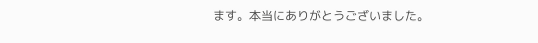ます。本当にありがとうございました。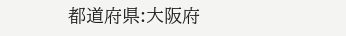都道府県:大阪府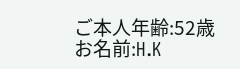ご本人年齢:52歳
お名前:H.K